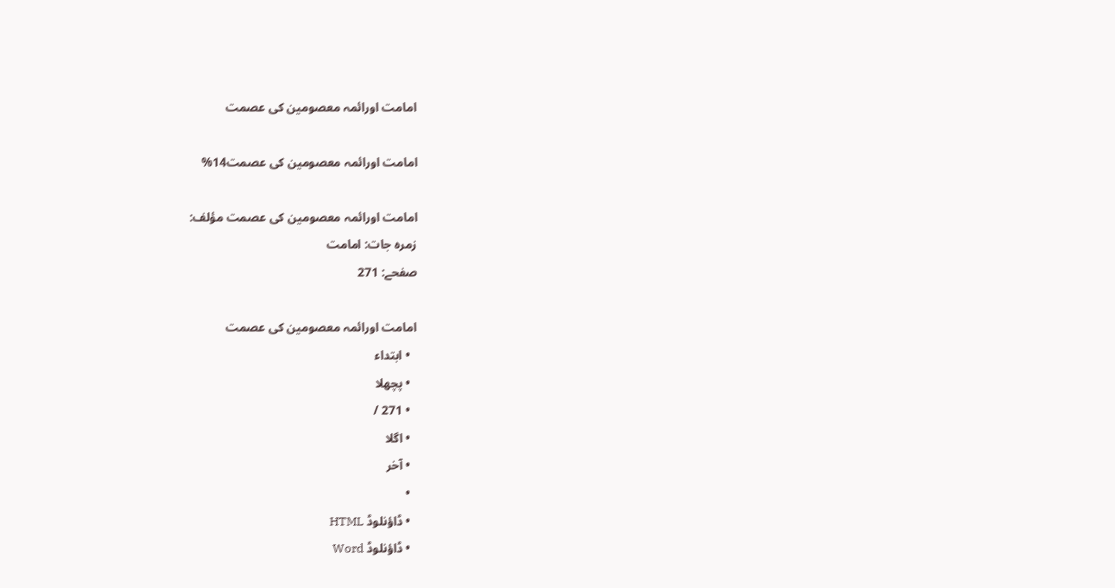امامت اورائمہ معصومین کی عصمت

امامت اورائمہ معصومین کی عصمت14%

امامت اورائمہ معصومین کی عصمت مؤلف:
زمرہ جات: امامت
صفحے: 271

امامت اورائمہ معصومین کی عصمت
  • ابتداء
  • پچھلا
  • 271 /
  • اگلا
  • آخر
  •
  • ڈاؤنلوڈ HTML
  • ڈاؤنلوڈ Word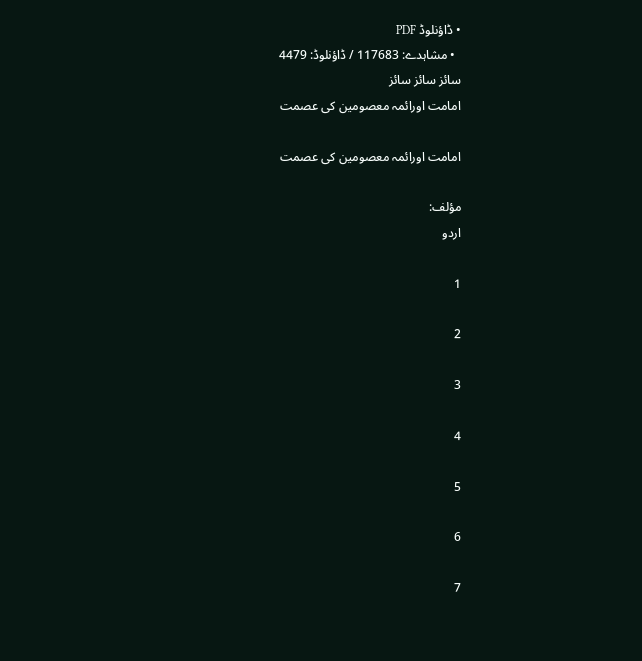• ڈاؤنلوڈ PDF
  • مشاہدے: 117683 / ڈاؤنلوڈ: 4479
سائز سائز سائز
امامت اورائمہ معصومین کی عصمت

امامت اورائمہ معصومین کی عصمت

مؤلف:
اردو

1

2

3

4

5

6

7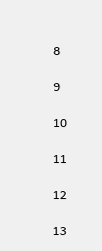8

9

10

11

12

13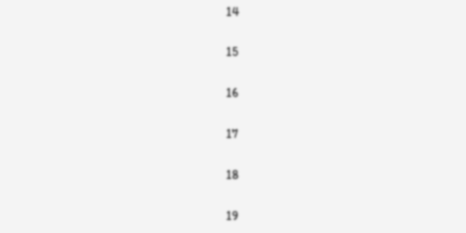14

15

16

17

18

19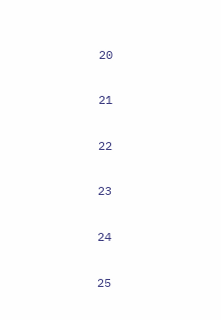20

21

22

23

24

25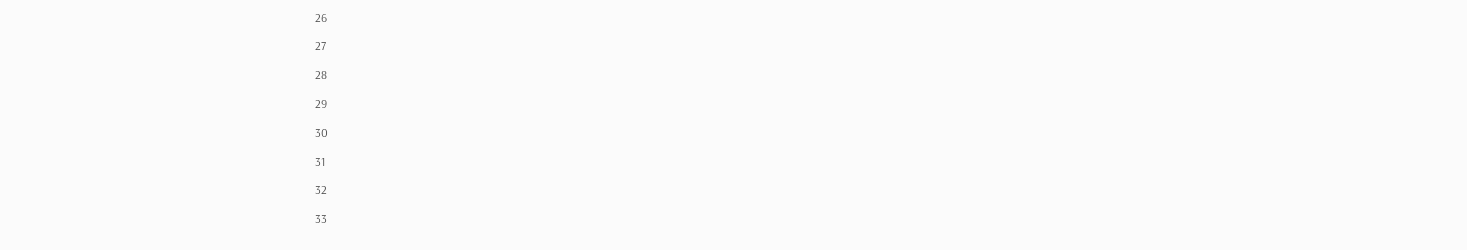26

27

28

29

30

31

32

33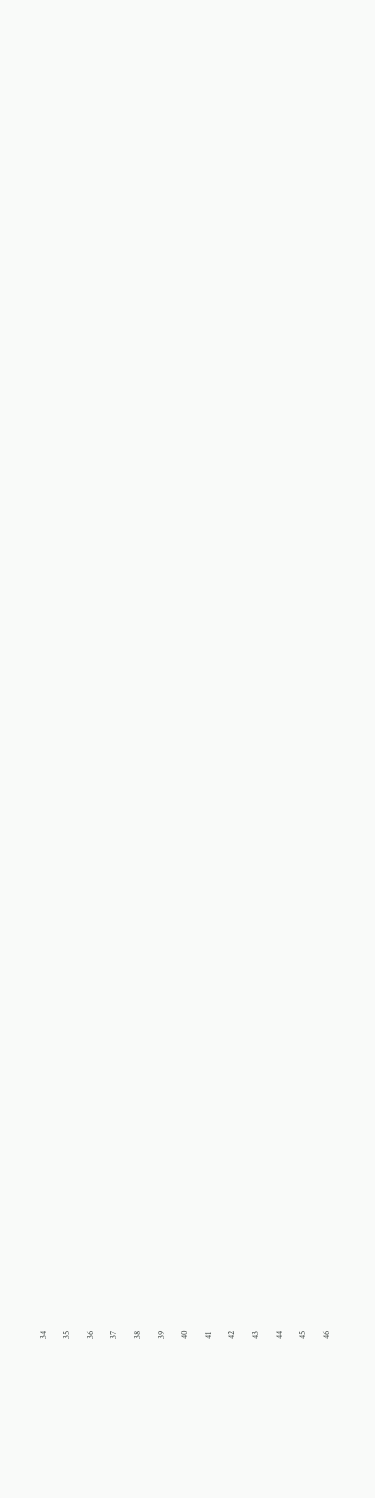34

35

36

37

38

39

40

41

42

43

44

45

46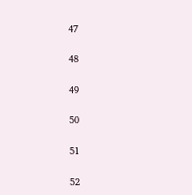47

48

49

50

51

52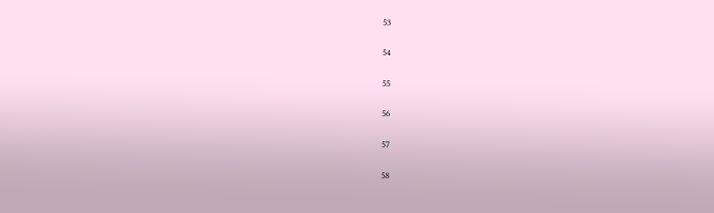53

54

55

56

57

58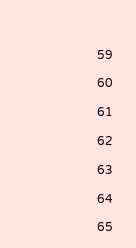59

60

61

62

63

64

65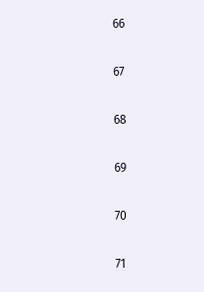66

67

68

69

70

71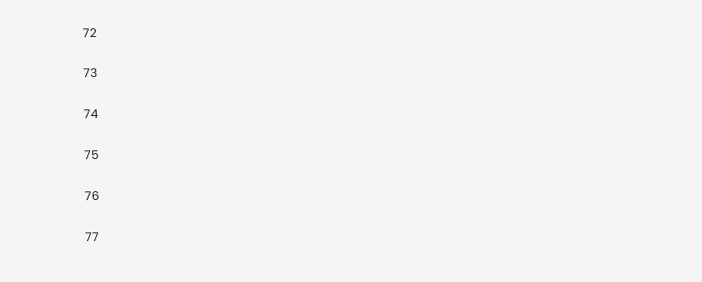72

73

74

75

76

77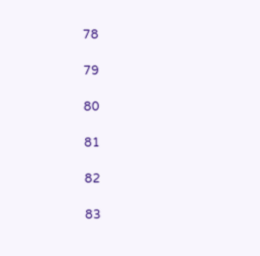78

79

80

81

82

83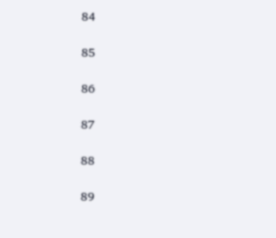84

85

86

87

88

89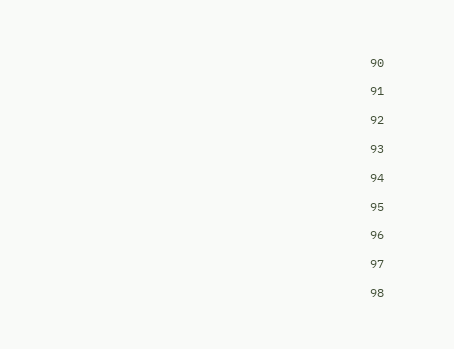90

91

92

93

94

95

96

97

98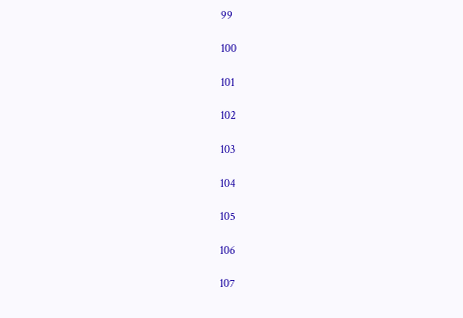99

100

101

102

103

104

105

106

107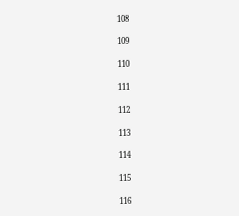108

109

110

111

112

113

114

115

116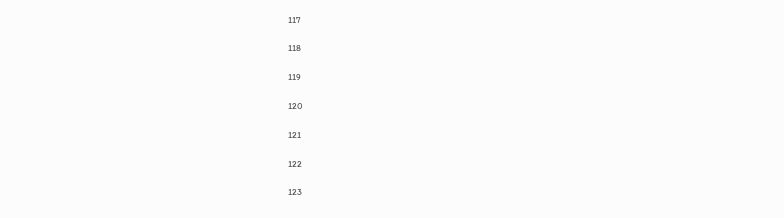117

118

119

120

121

122

123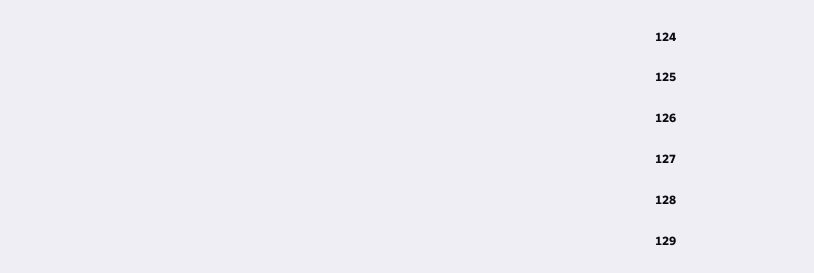124

125

126

127

128

129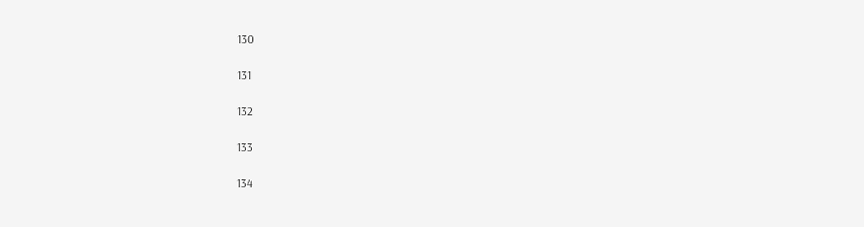130

131

132

133

134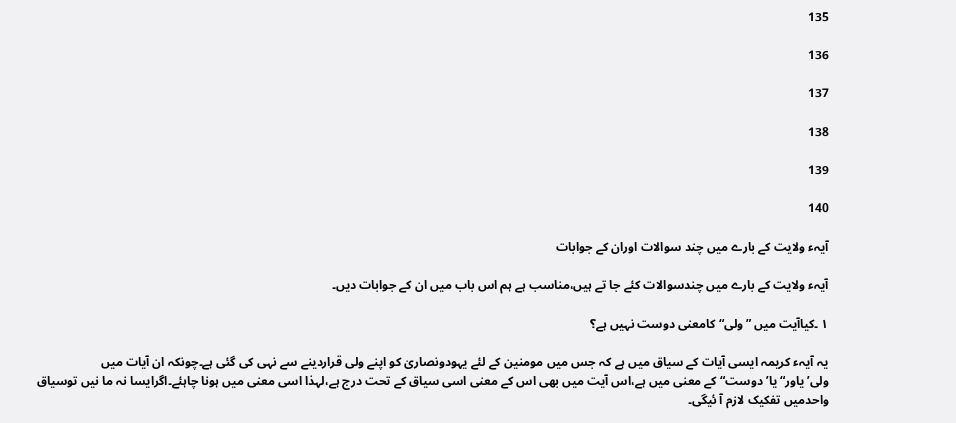135

136

137

138

139

140

آیہء ولایت کے بارے میں چند سوالات اوران کے جوابات

آیہء ولایت کے بارے میں چندسوالات کئے جا تے ہیں،مناسب ہے ہم اس باب میں ان کے جوابات دیں۔

۱ ۔کیاآیت میں ”ولی“کامعنی دوست نہیں ہے؟

یہ آیہء کریمہ ایسی آیات کے سیاق میں ہے کہ جس میں مومنین کے لئے یہودونصاریٰ کو اپنے ولی قراردینے سے نہی کی گئی ہے۔چونکہ ان آیات میں ولی’یاور“یا’دوست“کے معنی میں ہے،اس آیت میں بھی اس کے معنی اسی سیاق کے تحت درج ہے،لہذا اسی معنی میں ہونا چاہئے۔اگرایسا نہ ما نیں توسیاق واحدمیں تفکیک لازم آ ئیگی۔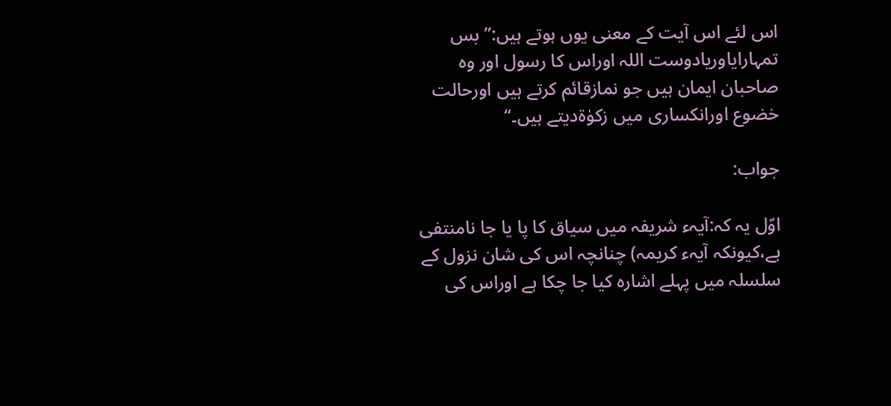اس لئے اس آیت کے معنی یوں ہوتے ہیں:”بس تمہارایاوریادوست اللہ اوراس کا رسول اور وہ صاحبان ایمان ہیں جو نمازقائم کرتے ہیں اورحالت خضوع اورانکساری میں زکوٰةدیتے ہیں۔“

جواب:

اوّل یہ کہ:آیہء شریفہ میں سیاق کا پا یا جا نامنتفی ہے،کیونکہ آیہء کریمہ) چنانچہ اس کی شان نزول کے سلسلہ میں پہلے اشارہ کیا جا چکا ہے اوراس کی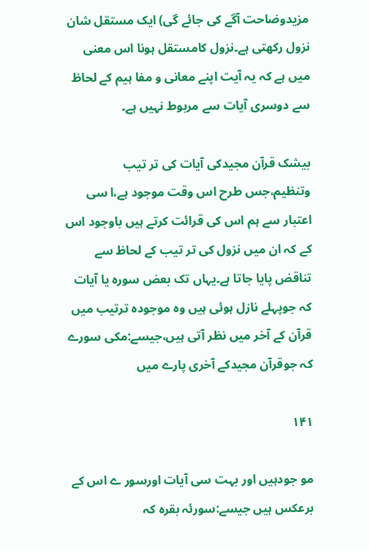مزیدوضاحت آگے کی جائے گی) ایک مستقل شان نزول رکھتی ہے۔نزول کامستقل ہونا اس معنی میں ہے کہ یہ آیت اپنے معانی و مفا ہیم کے لحاظ سے دوسری آیات سے مربوط نہیں ہے۔

بیشک قرآن مجیدکی آیات کی تر تیب وتنظیم،جس طرح اس وقت موجود ہے،ا سی اعتبار سے ہم اس کی قرائت کرتے ہیں باوجود اس کے کہ ان میں نزول کی تر تیب کے لحاظ سے تناقض پایا جاتا ہے۔یہاں تک بعض سورہ یا آیات کہ جوپہلے نازل ہوئی ہیں وہ موجودہ ترتیب میں قرآن کے آخر میں نظر آتی ہیں،جیسے:مکی سورے کہ جوقرآن مجیدکے آخری پارے میں

۱۴۱

مو جودہیں اور بہت سی آیات اورسور ے اس کے برعکس ہیں جیسے:سورئہ بقرہ کہ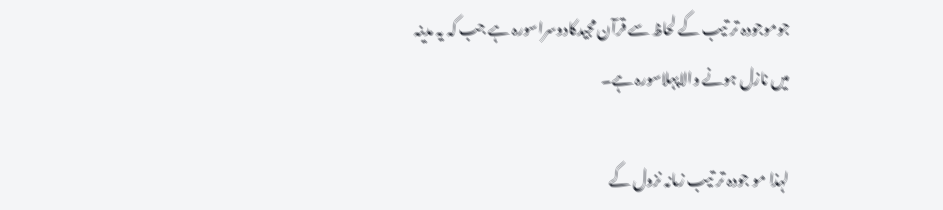جوموجودہ تر تیب کے لحاظ سے قرآن مجیدکادوسراسورہ ہے جب کہ یہ مدینہ میں نازل ہونے والاپہلاسورہ ہے۔

لہذا مو جودہ تر تیب زمانہ نزول کے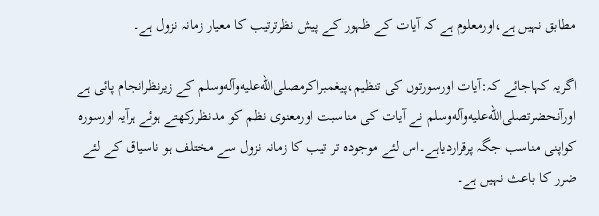مطابق نہیں ہے،اورمعلوم ہے کہ آیات کے ظہور کے پیش نظرترتیب کا معیار زمانہ نزول ہے۔

اگریہ کہاجائے کہ:آیات اورسورتوں کی تنظیم،پیغمبراکرمصلى‌الله‌عليه‌وآله‌وسلم کے زیرنظرانجام پائی ہے اورآنحضرتصلى‌الله‌عليه‌وآله‌وسلم نے آیات کی مناسبت اورمعنوی نظم کو مدنظررکھتے ہوئے ہرآیہ اورسورہ کواپنی مناسب جگہ پرقراردیاہے۔اس لئے موجودہ تر تیب کا زمانہ نزول سے مختلف ہو ناسیاق کے لئے ضرر کا باعث نہیں ہے۔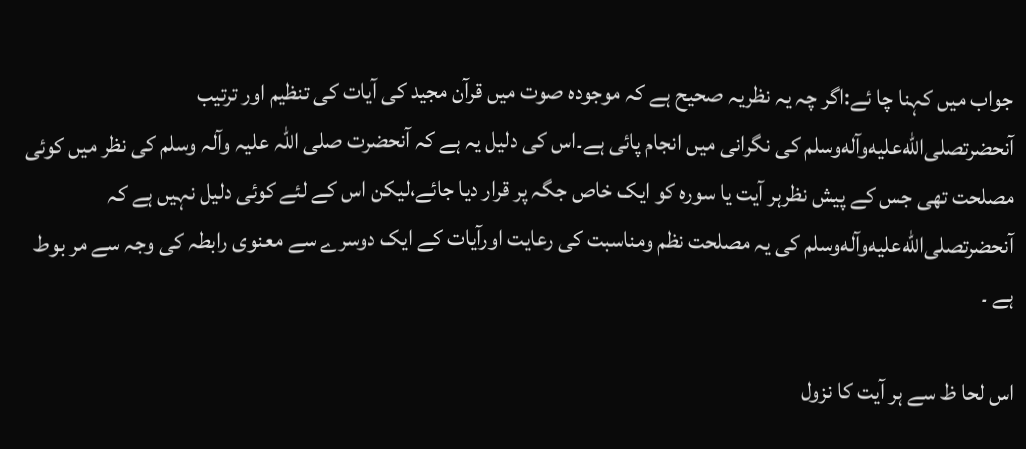جواب میں کہنا چا ئے:اگر چہ یہ نظریہ صحیح ہے کہ موجودہ صوت میں قرآن مجید کی آیات کی تنظیم اور ترتیب آنحضرتصلى‌الله‌عليه‌وآله‌وسلم کی نگرانی میں انجام پائی ہے۔اس کی دلیل یہ ہے کہ آنحضرت صلی اللہ علیہ وآلہ وسلم کی نظر میں کوئی مصلحت تھی جس کے پیش نظرہر آیت یا سورہ کو ایک خاص جگہ پر قرار دیا جائے،لیکن اس کے لئے کوئی دلیل نہیں ہے کہ آنحضرتصلى‌الله‌عليه‌وآله‌وسلم کی یہ مصلحت نظم ومناسبت کی رعایت اورآیات کے ایک دوسرے سے معنوی رابطہ کی وجہ سے مر بوط ہے ۔

اس لحا ظ سے ہر آیت کا نزول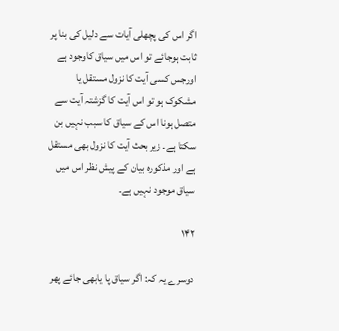اگر اس کی پچھلی آیات سے دلیل کی بنا پر ثابت ہوجائے تو اس میں سیاق کاوجود ہے اورجس کسی آیت کا نزول مستقل یا مشکوک ہو تو اس آیت کا گزشتہ آیت سے متصل ہونا اس کے سیاق کا سبب نہیں بن سکتا ہے۔ زیر بحث آیت کا نزول بھی مستقل ہے اور مذکورہ بیان کے پیش نظر اس میں سیاق موجود نہیں ہے۔

۱۴۲

دوسرے یہ کہ: اگر سیاق پا یابھی جائے پھر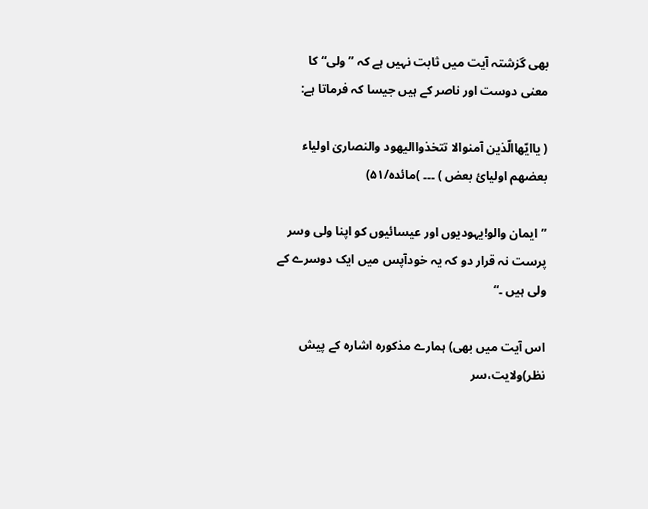بھی گزشتہ آیت میں ثابت نہیں ہے کہ ”ولی“کا معنی دوست اور ناصر کے ہیں جیسا کہ فرماتا ہے:

( یاایّهاالّذین آمنوالا تتخذواالیهود والنصاریٰ اولیاء بعضهم اولیائ بعض ) ۔۔۔ )مائدہ/۵۱)

”ایمان والو!یہودیوں اور عیسائیوں کو اپنا ولی وسر پرست نہ قرار دو کہ یہ خودآپس میں ایک دوسرے کے ولی ہیں ۔“

اس آیت میں بھی) ہمارے مذکورہ اشارہ کے پیش نظر)ولایت،سر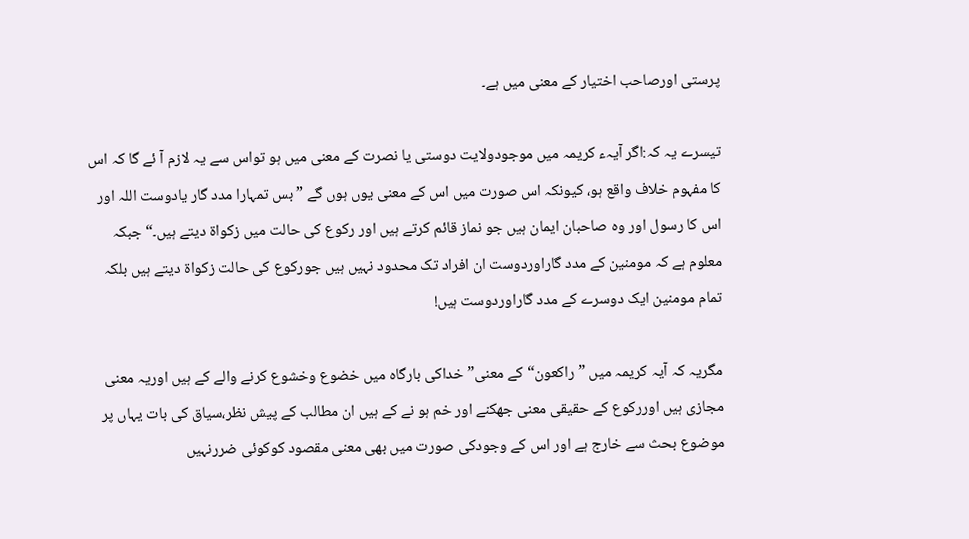پرستی اورصاحب اختیار کے معنی میں ہے۔

تیسرے یہ کہ:اگر آیہء کریمہ میں موجودولایت دوستی یا نصرت کے معنی میں ہو تواس سے یہ لازم آ ئے گا کہ اس کا مفہوم خلاف واقع ہو، کیونکہ اس صورت میں اس کے معنی یوں ہوں گے ” بس تمہارا مدد گار یادوست اللہ اور اس کا رسول اور وہ صاحبان ایمان ہیں جو نماز قائم کرتے ہیں اور رکوع کی حالت میں زکواة دیتے ہیں۔“جبکہ معلوم ہے کہ مومنین کے مدد گاراوردوست ان افراد تک محدود نہیں ہیں جورکوع کی حالت زکواة دیتے ہیں بلکہ تمام مومنین ایک دوسرے کے مدد گاراوردوست ہیں!

مگریہ کہ آیہ کریمہ میں ”راکعون“کے معنی”خداکی بارگاہ میں خضوع وخشوع کرنے والے کے ہیں اوریہ معنی مجازی ہیں اوررکوع کے حقیقی معنی جھکنے اور خم ہو نے کے ہیں ان مطالب کے پیش نظر،سیاق کی بات یہاں پر موضوع بحث سے خارج ہے اور اس کے وجودکی صورت میں بھی معنی مقصود کوکوئی ضررنہیں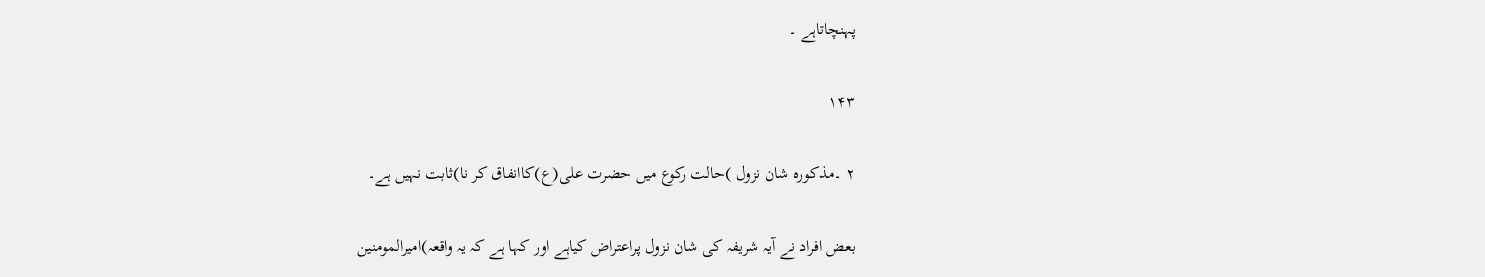پہنچاتاہے ۔

۱۴۳

۲ ۔مذکورہ شان نزول )حالت رکوع میں حضرت علی(ع)کاانفاق کر نا)ثابت نہیں ہے۔

بعض افراد نے آیہ شریفہ کی شان نزول پراعتراض کیاہے اور کہا ہے کہ یہ واقعہ)امیرالمومنین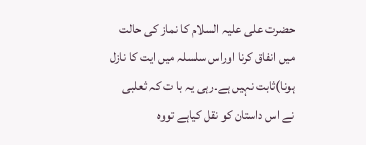حضرت علی علیہ السلام کا نماز کی حالت میں انفاق کرنا اوراس سلسلہ میں ایت کا نازل ہونا)ثابت نہیں ہے۔رہی یہ با ت کہ ثعلبی نے اس داستان کو نقل کیاہے تووہ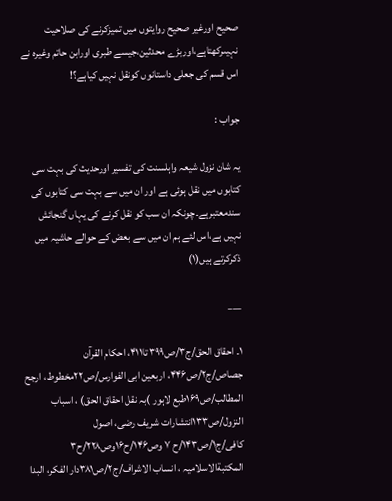صحیح اورغیر صحیح روایتوں میں تمیزکرنے کی صلاحیت نہیںرکھتاہے،اوربڑے محدثین،جیسے طبری اورابن حاتم وغیرہ نے اس قسم کی جعلی داستانوں کونقل نہیں کیاہے؟!

جواب :

یہ شان نزول شیعہ واہلسنت کی تفسیر اورحدیث کی بہت سی کتابوں میں نقل ہوئی ہے اور ان میں سے بہت سی کتابوں کی سندمعتبرہے۔چونکہ ان سب کو نقل کرنے کی یہاں گنجائش نہیں ہے،اس لئے ہم ان میں سے بعض کے حوالے حاشیہ میں ذکرکرتے ہیں(۱)

___

۱۔ احقاق الحق/ج۳/ص۳۹۹ تا۴۱۱، احکام القرآن جصاص/ج۲/ص۴۴۶، اربعین ابی الفوارس/ص۲۲مخطوط، ارجح المطالب/ص۱۶۹طبع لاہور )بہ نقل احقاق الحق) ، اسباب النزول/ص۱۳۳انتشارات شریف رضی، اصول کافی/ج۱/ص۱۴۳/ح ۷ وص۱۴۶/ح۱۶وص۲۲۸/ح۳ المکتبةالاسلامیہ ، انساب الاشراف/ج۲/ص۳۸۱دار الفکر، البدا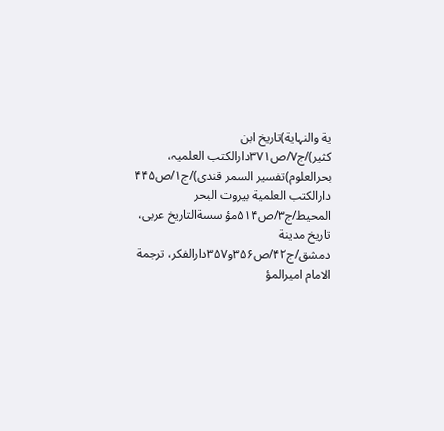یة والنہایة)تاریخ ابن کثیر)/ج۷/ص۳۷۱دارالکتب العلمیہ، بحرالعلوم)تفسیر السمر قندی)/ج۱/ص۴۴۵ دارالکتب العلمیة بیروت البحر المحیط/ج۳/ص۵۱۴مؤ سسةالتاریخ عربی، تاریخ مدینة دمشق/ج۴۲/ص۳۵۶و۳۵۷دارالفکر، ترجمة الامام امیرالمؤ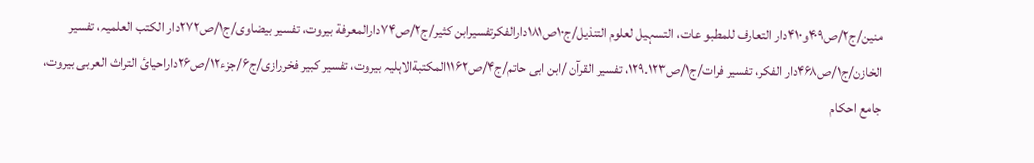منین/ج۲/ص۴۰۹و۴۱۰دار التعارف للمطبو عات، التسہیل لعلوم التنذیل/ج۱۰ص۱۸۱دارالفکرتفسیرابن کثیر/ج۲/ص۷۴دارالمعرفة بیروت، تفسیر بیضاوی/ج۱/ص۲۷۲دار الکتب العلمیہ، تفسیر الخازن/ج۱/ص۴۶۸دار الفکر، تفسیر فرات/ج۱/ص۱۲۳۔۱۲۹، تفسیر القرآن /ابن ابی حاتم/ج۴/ص۱۱۶۲المکتبةالاہلیہ بیروت، تفسیر کبیر فخررازی/ج۶/جزء۱۲/ص۲۶داراحیائ التراث العربی بیروت، جامع احکام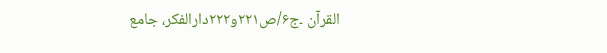القرآن ۔ج۶/ص۲۲۱و۲۲۲دارالفکر، جامع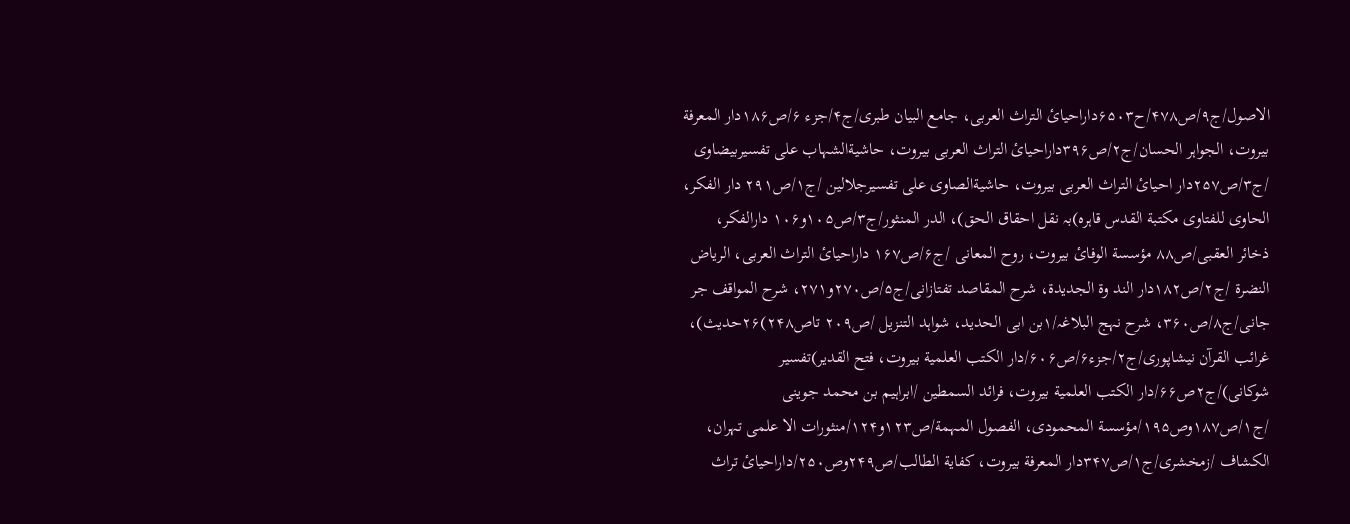الاصول/ج۹/ص۴۷۸/ح۶۵۰۳داراحیائ التراث العربی، جامع البیان طبری/ج۴/جزء ۶/ص۱۸۶دار المعرفة بیروت، الجواہر الحسان/ج۲/ص۳۹۶داراحیائ التراث العربی بیروت، حاشیةالشہاب علی تفسیربیضاوی /ج۳/ص۲۵۷دار احیائ التراث العربی بیروت، حاشیةالصاوی علی تفسیرجلالین /ج۱/ص۲۹۱ دار الفکر، الحاوی للفتاوی مکتبة القدس قاہرہ)بہ نقل احقاق الحق)، الدر المنثور/ج۳/ص۱۰۵و۱۰۶ دارالفکر، ذخائر العقبی/ص۸۸ مؤسسة الوفائ بیروت، روح المعانی /ج۶/ص۱۶۷ داراحیائ التراث العربی، الریاض النضرة /ج۲/ص۱۸۲دار الند وة الجدیدة، شرح المقاصد تفتازانی/ج۵/ص۲۷۰و۲۷۱، شرح المواقف جر جانی/ج۸/ص۳۶۰، شرح نہج البلاغہ/۱بن ابی الحدید، شواہد التنزیل /ص۲۰۹ تاص۲۴۸)۲۶حدیث)، غرائب القرآن نیشاپوری/ج۲/جزء۶/ص۶۰۶/دار الکتب العلمیة بیروت، فتح القدیر)تفسیر شوکانی)/ج۲ص۶۶/دار الکتب العلمیة بیروت، فرائد السمطین /ابراہیم بن محمد جوینی /ج۱/ص۱۸۷وص۱۹۵/مؤسسة المحمودی، الفصول المہمة/ص۱۲۳و۱۲۴/منثورات الا علمی تہران، الکشاف /زمخشری/ج۱/ص۳۴۷دار المعرفة بیروت، کفایة الطالب/ص۲۴۹وص۲۵۰/داراحیائ تراث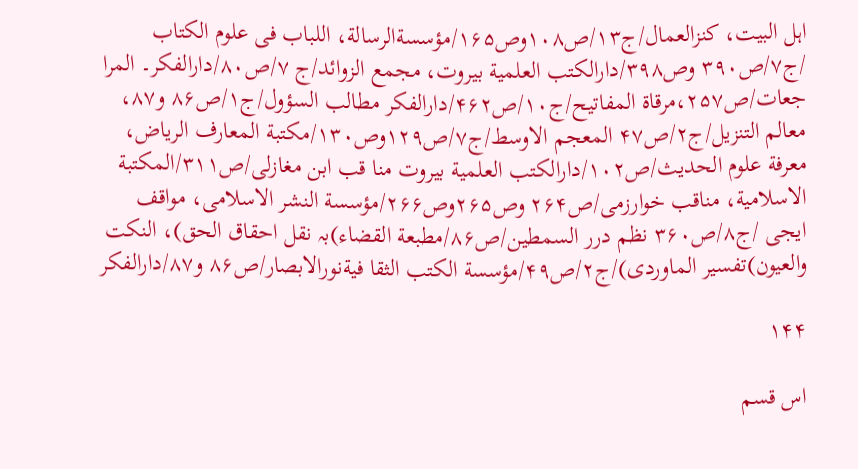اہل البیت، کنزالعمال/ج۱۳/ص۱۰۸وص۱۶۵/مؤسسةالرسالة، اللباب فی علوم الکتاب /ج۷/ص۳۹۰ وص۳۹۸/دارالکتب العلمیة بیروت، مجمع الزوائد/ج ۷/ص۸۰/دارالفکر۔ المرا جعات/ص۲۵۷،مرقاة المفاتیح/ج۱۰/ص۴۶۲/دارالفکر مطالب السؤول/ج۱/ص۸۶ و۸۷، معالم التنزیل/ج۲/ص۴۷ المعجم الاوسط/ج۷/ص۱۲۹وص۱۳۰/مکتبة المعارف الریاض، معرفة علوم الحدیث/ص۱۰۲/دارالکتب العلمیة بیروت منا قب ابن مغازلی/ص۳۱۱/المکتبة الاسلامیة، مناقب خوارزمی/ص۲۶۴ وص۲۶۵وص۲۶۶/مؤسسة النشر الاسلامی، مواقف ایجی /ج۸/ص۳۶۰ نظم درر السمطین/ص۸۶/مطبعة القضاء)بہ نقل احقاق الحق)، النکت والعیون)تفسیر الماوردی)/ج۲/ص۴۹/مؤسسة الکتب الثقا فیةنورالابصار/ص۸۶ و۸۷/دارالفکر

۱۴۴

اس قسم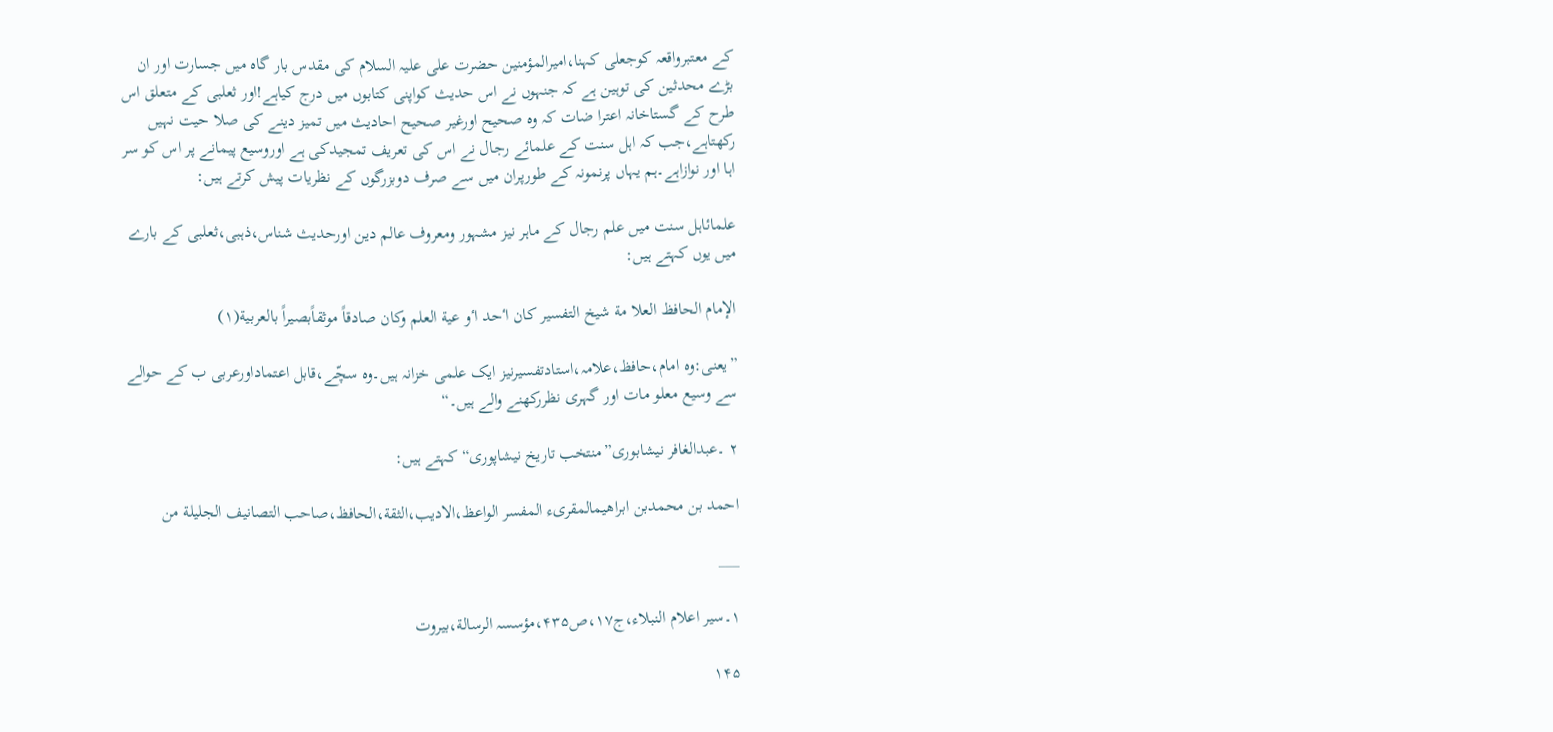کے معتبرواقعہ کوجعلی کہنا،امیرالمؤمنین حضرت علی علیہ السلام کی مقدس بار گاہ میں جسارت اور ان بڑے محدثین کی توہین ہے کہ جنہوں نے اس حدیث کواپنی کتابوں میں درج کیاہے!اور ثعلبی کے متعلق اس طرح کے گستاخانہ اعترا ضات کہ وہ صحیح اورغیر صحیح احادیث میں تمیز دینے کی صلا حیت نہیں رکھتاہے،جب کہ اہل سنت کے علمائے رجال نے اس کی تعریف تمجیدکی ہے اوروسیع پیمانے پر اس کو سر اہا اور نوازاہے۔ہم یہاں پرنمونہ کے طورپران میں سے صرف دوبزرگوں کے نظریات پیش کرتے ہیں:

علمائاہل سنت میں علم رجال کے ماہر نیز مشہور ومعروف عالم دین اورحدیث شناس،ذہبی،ثعلبی کے بارے میں یوں کہتے ہیں:

الإمام الحافظ العلا مة شیخ التفسیر کان اٴحد اٴو عیة العلم وکان صادقاً موثقاًبصیراً بالعربیة(۱)

”یعنی:وہ امام،حافظ،علامہ،استادتفسیرنیز ایک علمی خزانہ ہیں۔وہ سچّے،قابل اعتماداورعربی ب کے حوالے سے وسیع معلو مات اور گہری نظررکھنے والے ہیں۔“

۲ ۔عبدالغافر نیشابوری”منتخب تاریخ نیشاپوری“ کہتے ہیں:

احمد بن محمدبن ابراهیمالمقریء المفسر الواعظ،الادیب،الثقة،الحافظ،صاحب التصانیف الجلیلة من

___

۱۔سیر اعلام النبلاء،ج۱۷،ص۴۳۵،مؤسسہ الرسالة،بیروت

۱۴۵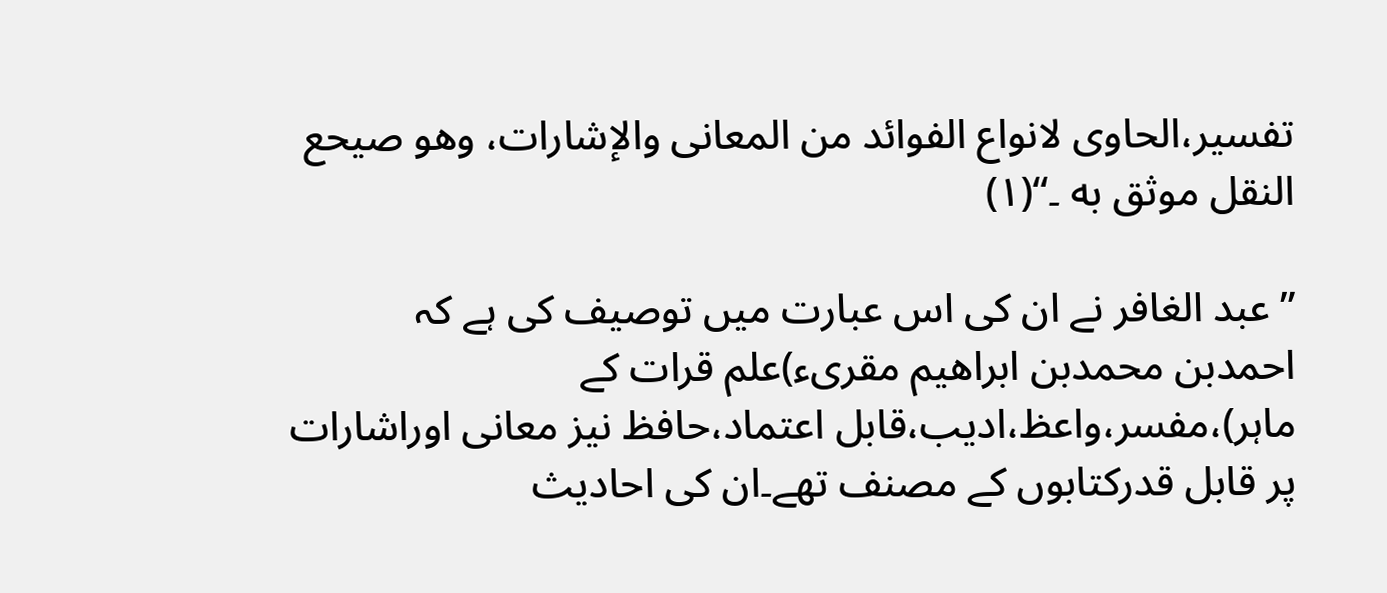تفسیر،الحاوی لانواع الفوائد من المعانی والإشارات، وهو صیحع النقل موثق به ۔“(۱)

”عبد الغافر نے ان کی اس عبارت میں توصیف کی ہے کہ احمدبن محمدبن ابراھیم مقریء)علم قرات کے ماہر)،مفسر،واعظ،ادیب،قابل اعتماد،حافظ نیز معانی اوراشارات پر قابل قدرکتابوں کے مصنف تھے۔ان کی احادیث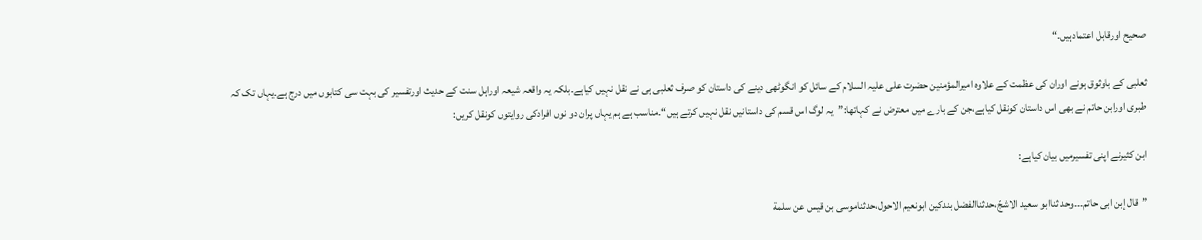صحیح اورقابل اعتمادہیں۔“

ثعلبی کے باوثوق ہونے اوران کی عظمت کے علاوہ امیرالمؤمنین حضرت علی علیہ السلام کے سائل کو انگوٹھی دینے کی داستان کو صرف ثعلبی ہی نے نقل نہیں کیاہے۔بلکہ یہ واقعہ شیعہ اوراہل سنت کے حدیث اورتفسیر کی بہت سی کتابوں میں درج ہے۔یہاں تک کہ طبری اورابن حاتم نے بھی اس داستان کونقل کیاہے،جن کے بارے میں معترض نے کہاتھا:”یہ لوگ اس قسم کی داستانیں نقل نہیں کرتے ہیں“۔مناسب ہے ہم یہاں پران دو نوں افرادکی روایتوں کونقل کریں:

ابن کثیرنے اپنی تفسیرمیں بیان کیاہے:

”قال إبن ابی حاتم۔۔۔وحد ثناابو سعید الاشجّ،حدثناالفضل بندکین ابونعیم الاحول،حدثناموسی بن قیس عن سلمة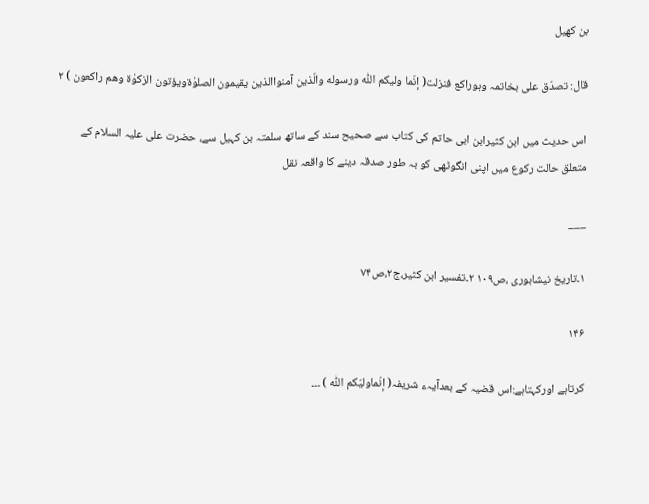بن کھیل

قال: تصدّق علی بخاتمہ وہوراکع فنزلت( إنّما ولیکم اللّٰه ورسوله والّذین آمنواالذین یقیمون الصلوٰةویؤتون الزکوٰة وهم راکعون ) ۲

اس حدیث میں ابن کثیرابن ابی حاتم کی کتاب سے صحیح سند کے ساتھ سلمتہ بن کہیل سے، حضرت علی علیہ السلام کے متعلق حالت رکوع میں اپنی انگوٹھی کو بہ طور صدقہ دینے کا واقعہ نقل

___

۱۔تاریخ نیشابوری ،ص۱۰۹ ۲۔تفسیر ابن کثیر،ج۲،ص۷۴

۱۴۶

کرتاہے اورکہتاہے:اس قضیہ کے بعدآیہء شریفہ( إنّماولیّکم اللّٰه ) ۔۔۔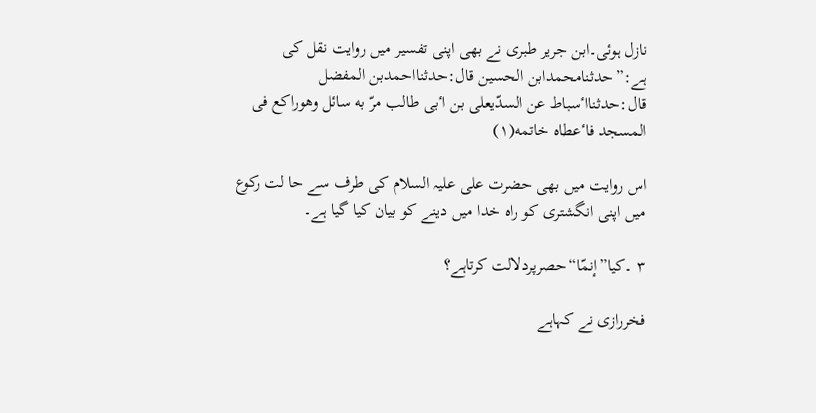نازل ہوئی۔ابن جریر طبری نے بھی اپنی تفسیر میں روایت نقل کی ہے:”حدثنامحمدابن الحسین قال:حدثنااحمدبن المفضل قال:حدثنااٴسباط عن السدّیعلی بن اٴبی طالب مرّ به سائل وهوراکع فی المسجد فاٴعطاه خاتمه(۱)

اس روایت میں بھی حضرت علی علیہ السلام کی طرف سے حا لت رکوع میں اپنی انگشتری کو راہ خدا میں دینے کو بیان کیا گیا ہے۔

۳ ۔کیا”إنمّا“حصرپردلالت کرتاہے؟

فخررازی نے کہاہے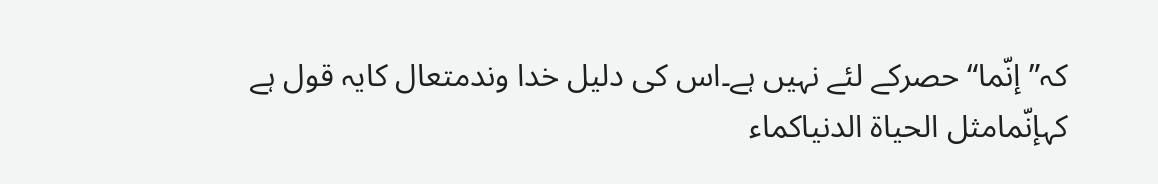کہ”إنّما“حصرکے لئے نہیں ہے۔اس کی دلیل خدا وندمتعال کایہ قول ہے کہإنّمامثل الحیاة الدنیاکماء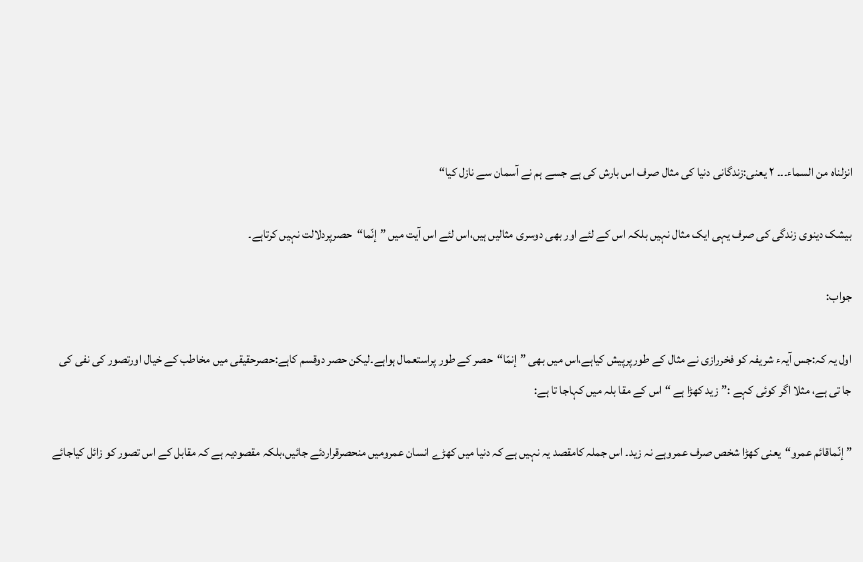انزلناہ من السماء۔۔۔ ۲ یعنی:زندگانی دنیا کی مثال صرف اس بارش کی ہے جسے ہم نے آسمان سے نازل کیا“

بیشک دینوی زندگی کی صرف یہی ایک مثال نہیں بلکہ اس کے لئے اور بھی دوسری مثالیں ہیں،اس لئے اس آیت میں ”إنّما“حصرپردلالت نہیں کرتاہے۔

جواب:

اول یہ کہ:جس آیہء شریفہ کو فخررازی نے مثال کے طورپرپیش کیاہے،اس میں بھی ”إنمّا“حصر کے طور پراستعمال ہواہے۔لیکن حصر دوقسم کاہے:حصرحقیقی میں مخاطب کے خیال اورتصور کی نفی کی جا تی ہے، مثلا اگر کوئی کہے :”زید کھڑا ہے “ اس کے مقا بلہ میں کہاجا تا ہے:

”إنّماقائم عمرو“یعنی کھڑا شخص صرف عمروہے نہ زید۔ اس جملہ کامقصد یہ نہیں ہے کہ دنیا میں کھڑے انسان عمرومیں منحصرقراردئے جائیں،بلکہ مقصودیہ ہے کہ مقابل کے اس تصور کو زائل کیاجائے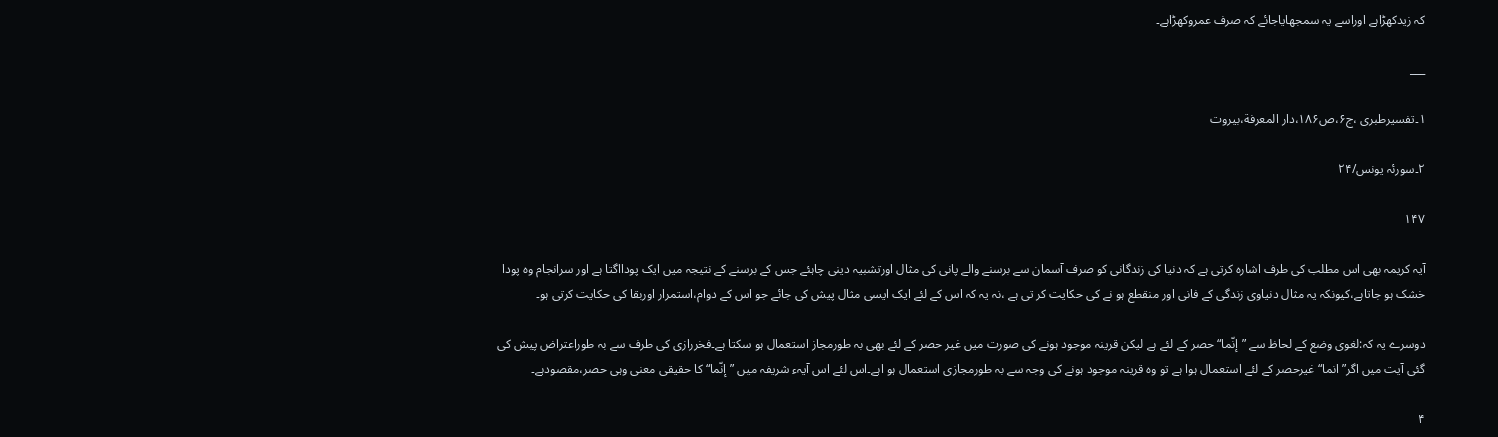کہ زیدکھڑاہے اوراسے یہ سمجھایاجائے کہ صرف عمروکھڑاہے۔

___

۱۔تفسیرطبری ،ج۶،ص۱۸۶،دار المعرفة،بیروت

۲۔سورئہ یونس/۲۴

۱۴۷

آیہ کریمہ بھی اس مطلب کی طرف اشارہ کرتی ہے کہ دنیا کی زندگانی کو صرف آسمان سے برسنے والے پانی کی مثال اورتشبیہ دینی چاہئے جس کے برسنے کے نتیجہ میں ایک پودااگتا ہے اور سرانجام وہ پودا خشک ہو جاتاہے،کیونکہ یہ مثال دنیاوی زندگی کے فانی اور منقطع ہو نے کی حکایت کر تی ہے ،نہ یہ کہ اس کے لئے ایک ایسی مثال پیش کی جائے جو اس کے دوام،استمرار اوربقا کی حکایت کرتی ہو۔

دوسرے یہ کہ:لغوی وضع کے لحاظ سے ”إنّما“حصر کے لئے ہے لیکن قرینہ موجود ہونے کی صورت میں غیر حصر کے لئے بھی بہ طورمجاز استعمال ہو سکتا ہے۔فخررازی کی طرف سے بہ طوراعتراض پیش کی گئی آیت میں اگر”انما“غیرحصر کے لئے استعمال ہوا ہے تو وہ قرینہ موجود ہونے کی وجہ سے بہ طورمجازی استعمال ہو اہے۔اس لئے اس آیہء شریفہ میں ”إنّما“کا حقیقی معنی وہی حصر،مقصودہے۔

۴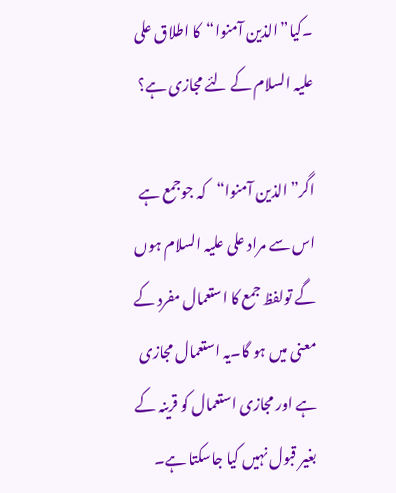۔کیا”الذین آمنوا“کا اطلاق علی علیہ السلام کے لئے مجازی ہے؟

اگر”الذین آمنوا“کہ جوجمع ہے اس سے مراد علی علیہ السلام ہوں گے تولفظ جمع کا استعمال مفرد کے معنی میں ہو گا۔یہ استعمال مجازی ہے اور مجازی استعمال کو قرینہ کے بغیر قبول نہیں کیا جاسکتا ہے۔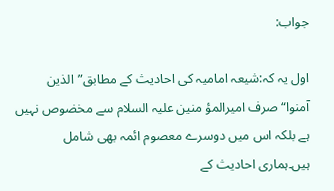جواب:

اول یہ کہ:شیعہ امامیہ کی احادیث کے مطابق”الذین آمنوا“صرف امیرالمؤ منین علیہ السلام سے مخضوص نہیں ہے بلکہ اس میں دوسرے معصوم ائمہ بھی شامل ہیں۔ہماری احادیث کے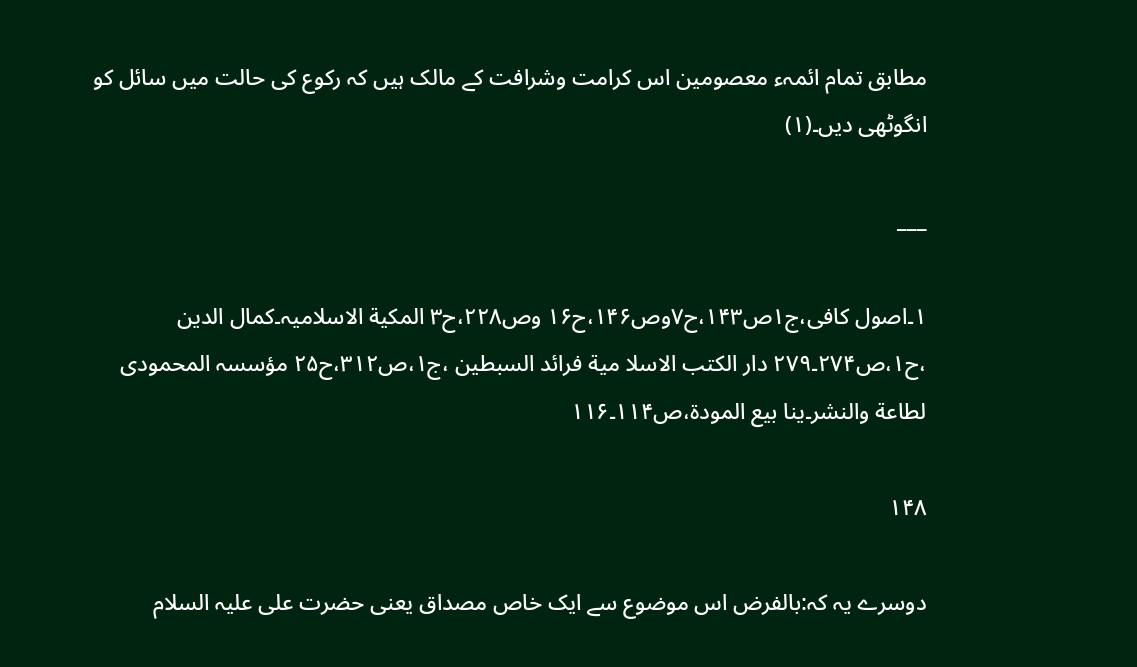مطابق تمام ائمہء معصومین اس کرامت وشرافت کے مالک ہیں کہ رکوع کی حالت میں سائل کو انگوٹھی دیں۔(۱)

___

۱۔اصول کافی،ج۱ص۱۴۳،ح۷وص۱۴۶،ح۱۶ وص۲۲۸،ح۳ المکیة الاسلامیہ۔کمال الدین ،ح۱،ص۲۷۴۔۲۷۹ دار الکتب الاسلا میة فرائد السبطین ،ج۱،ص۳۱۲،ح۲۵ مؤسسہ المحمودی لطاعة والنشر۔ینا بیع المودة،ص۱۱۴۔۱۱۶

۱۴۸

دوسرے یہ کہ:بالفرض اس موضوع سے ایک خاص مصداق یعنی حضرت علی علیہ السلام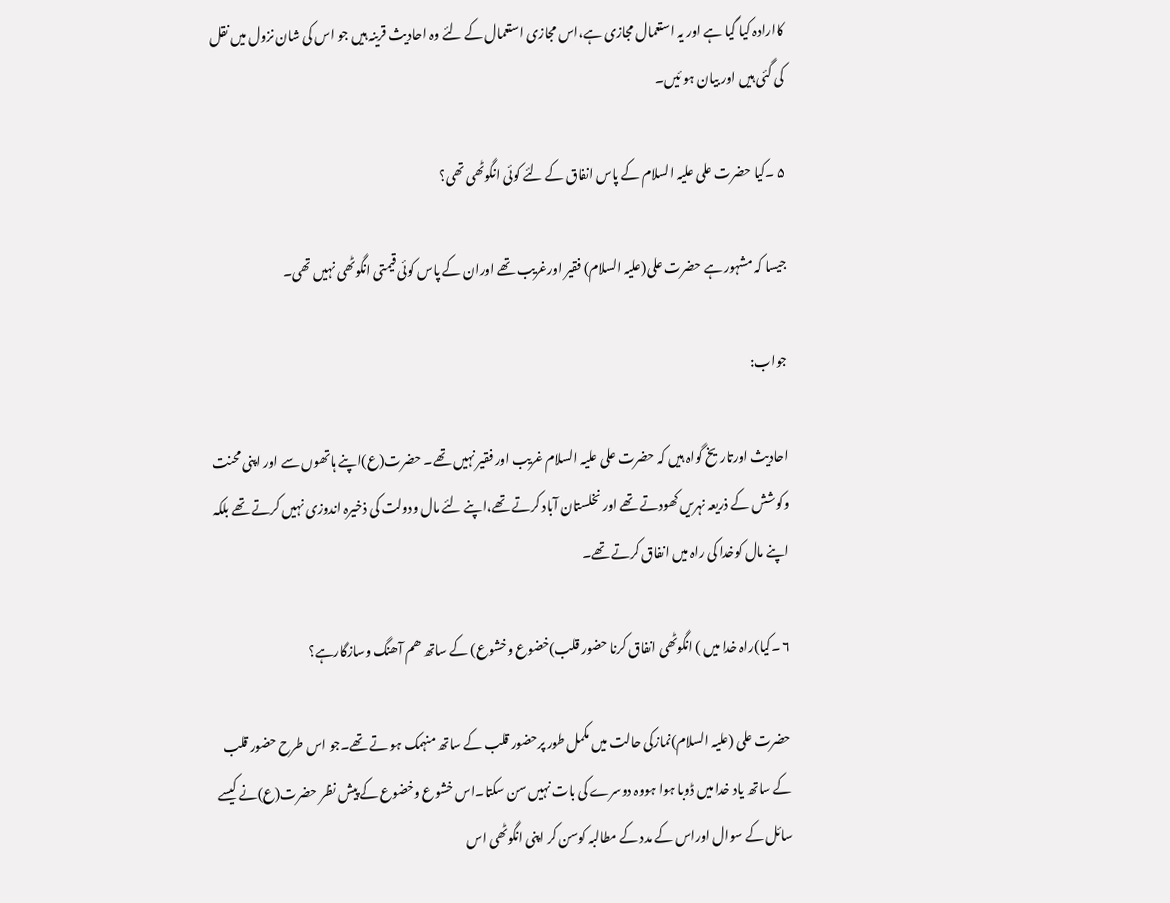کاارادہ کیا گیا ہے اور یہ استعمال مجازی ہے،اس مجازی استعمال کے لئے وہ احادیث قرینہ ہیں جو اس کی شان نزول میں نقل کی گئی ہیں اور بیان ہو ئیں۔

۵ ۔کیا حضرت علی علیہ السلام کے پاس انفاق کے لئے کوئی انگوٹھی تھی؟

جیسا کہ مشہور ہے حضرت علی(علیہ السلام) فقیر اورغریب تھے اوران کے پاس کوئی قیمتی انگوٹھی نہیں تھی۔

جواب:

احادیث اورتاریخ گواہ ہیں کہ حضرت علی علیہ السلام غریب اور فقیر نہیں تھے۔ حضرت(ع)اپنے ہاتھوں سے اور اپنی محنت وکوشش کے ذریعہ نہریں کھودتے تھے اور نخلستان آباد کرتے تھے،اپنے لئے مال ودولت کی ذخیرہ اندوزی نہیں کرتے تھے بلکہ اپنے مال کوخدا کی راہ میں انفاق کرتے تھے۔

۶ ۔کیا)راہ خدا میں ) انگوٹھی انفاق کرنا حضور قلب)خضوع وخشوع) کے ساتھ ھم آھنگ وسازگارہے؟

حضرت علی (علیہ السلام)نمازکی حالت میں مکمل طور پرحضور قلب کے ساتھ منہمک ہو تے تھے۔جو اس طرح حضور قلب کے ساتھ یاد خدا میں ڈوبا ہوا ہووہ دوسرے کی بات نہیں سن سکتا۔اس خشوع وخضوع کے پیش نظر حضرت(ع)نے کیسے سائل کے سوال اوراس کے مدد کے مطالبہ کوسن کر اپنی انگوٹھی اس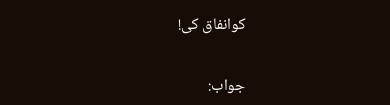کوانفاق کی!

جواب: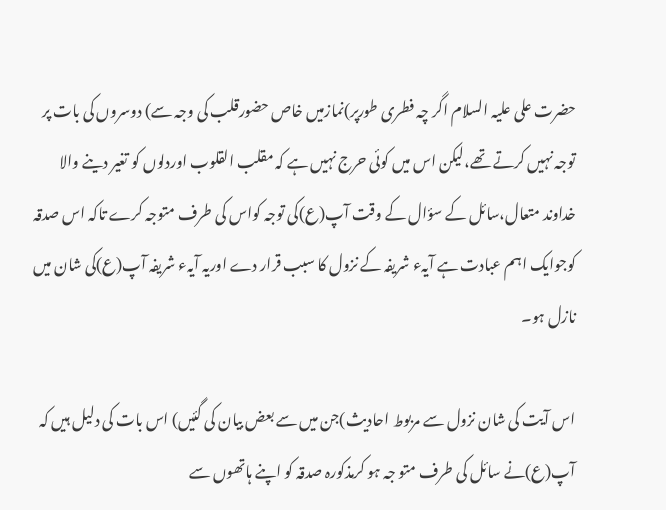حضرت علی علیہ السلام اگر چہ فطری طورپر)نمازمیں خاص حضورقلب کی وجہ سے) دوسروں کی بات پر توجہ نہیں کرتے تھے،لیکن اس میں کوئی حرج نہیں ہے کہ مقلب القلوب اوردلوں کو تغیر دینے والا خداوند متعال،سائل کے سؤال کے وقت آپ(ع)کی توجہ کواس کی طرف متوجہ کرے تاکہ اس صدقہ کوجوایک اہم عبادت ہے آیہء شریفہ کے نزول کا سبب قرار دے اوریہ آیہء شریفہ آپ(ع)کی شان میں نازل ہو۔

اس آیت کی شان نزول سے مربوط احادیث)جن میں سے بعض بیان کی گئیں) اس بات کی دلیل ہیں کہ آپ(ع)نے سائل کی طرف متو جہ ہو کرمذکورہ صدقہ کو اپنے ہاتھوں سے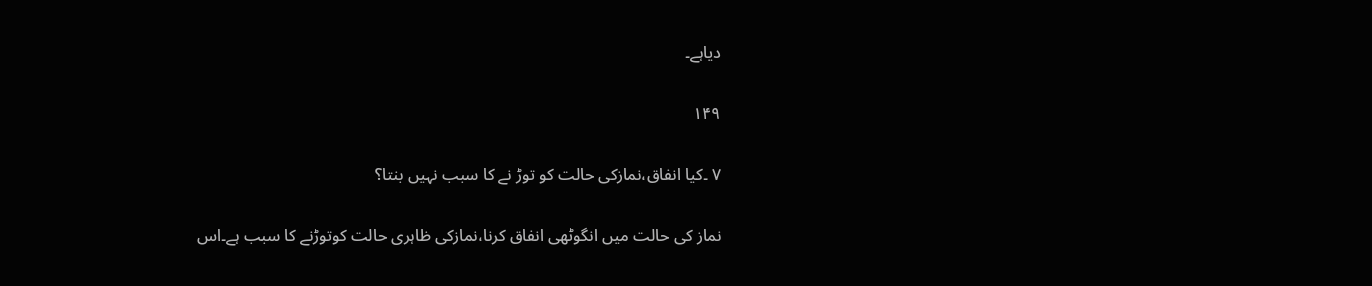دیاہے۔

۱۴۹

۷ ۔کیا انفاق،نمازکی حالت کو توڑ نے کا سبب نہیں بنتا؟

نماز کی حالت میں انگوٹھی انفاق کرنا،نمازکی ظاہری حالت کوتوڑنے کا سبب ہے۔اس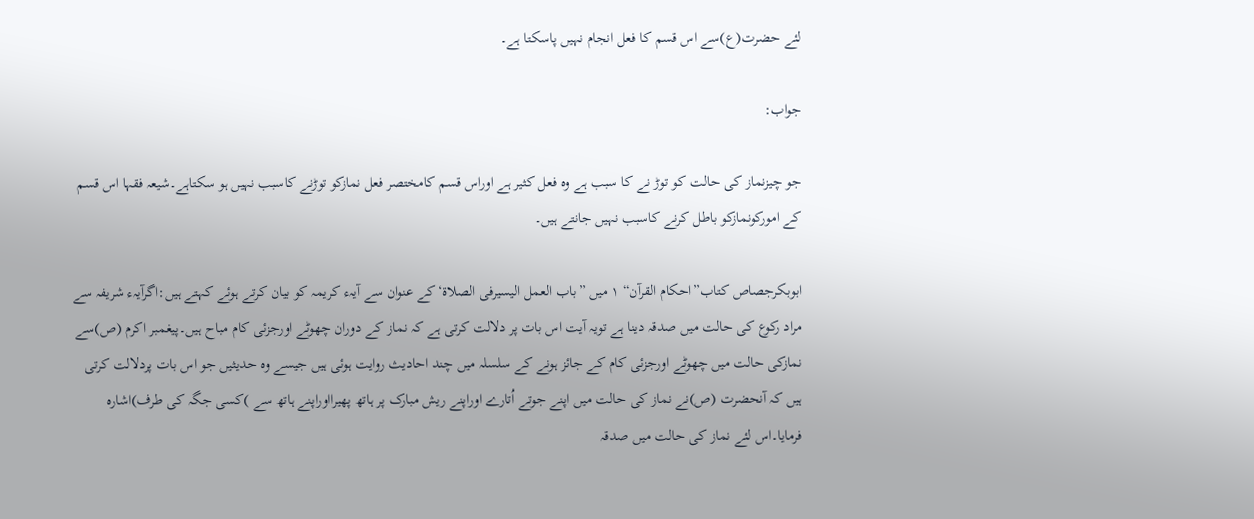لئے حضرت(ع)سے اس قسم کا فعل انجام نہیں پاسکتا ہے۔

جواب:

جو چیزنماز کی حالت کو توڑ نے کا سبب ہے وہ فعل کثیر ہے اوراس قسم کامختصر فعل نمازکو توڑنے کاسبب نہیں ہو سکتاہے۔شیعہ فقہا اس قسم کے امورکونمازکو باطل کرنے کاسبب نہیں جانتے ہیں۔

ابوبکرجصاص کتاب”احکام القرآن“ ۱ میں ”باب العمل الیسیرفی الصلاة‘کے عنوان سے آیہء کریمہ کو بیان کرتے ہوئے کہتے ہیں:اگرآیہء شریفہ سے مراد رکوع کی حالت میں صدقہ دینا ہے تویہ آیت اس بات پر دلالت کرتی ہے کہ نماز کے دوران چھوٹے اورجزئی کام مباح ہیں۔پیغمبر اکرم (ص)سے نمازکی حالت میں چھوٹے اورجزئی کام کے جائز ہونے کے سلسلہ میں چند احادیث روایت ہوئی ہیں جیسے وہ حدیثیں جو اس بات پردلالت کرتی ہیں کہ آنحضرت (ص)نے نماز کی حالت میں اپنے جوتے اُتارے اوراپنے ریش مبارک پر ہاتھ پھیرااوراپنے ہاتھ سے )کسی جگہ کی طرف)اشارہ فرمایا۔اس لئے نماز کی حالت میں صدقہ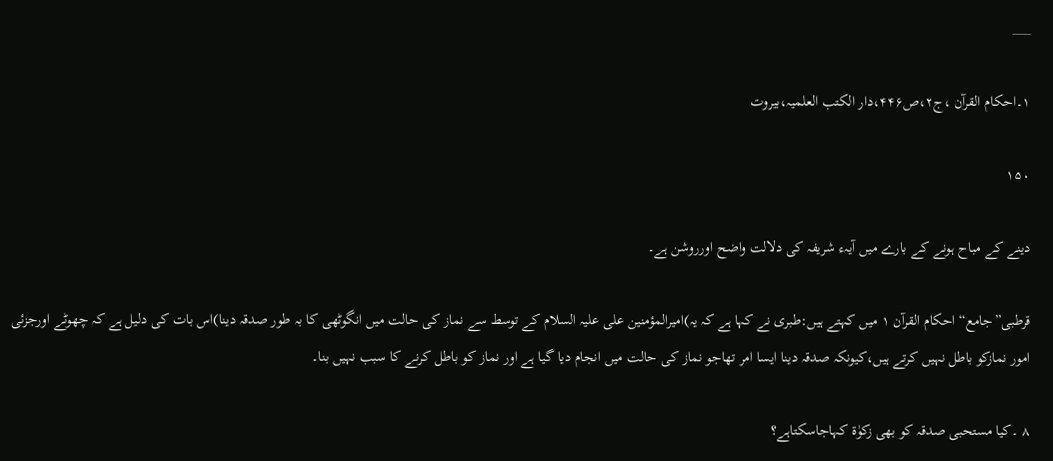___

۱۔احکام القرآن ،ج۲،ص۴۴۶،دار الکتب العلمیہ،بیروت

۱۵۰

دینے کے مباح ہونے کے بارے میں آیہء شریفہ کی دلالت واضح اورروشن ہے۔

قرطبی”جامع“ احکام القرآن ۱ میں کہتے ہیں:طبری نے کہا ہے کہ یہ)امیرالمؤمنین علی علیہ السلام کے توسط سے نماز کی حالت میں انگوٹھی کا بہ طور صدقہ دینا)اس بات کی دلیل ہے کہ چھوٹے اورجزئی امور نمازکو باطل نہیں کرتے ہیں،کیونکہ صدقہ دینا ایسا امر تھاجو نماز کی حالت میں انجام دیا گیا ہے اور نماز کو باطل کرنے کا سبب نہیں بنا۔

۸ ۔کیا مستحبی صدقہ کو بھی زکوٰة کہاجاسکتاہے؟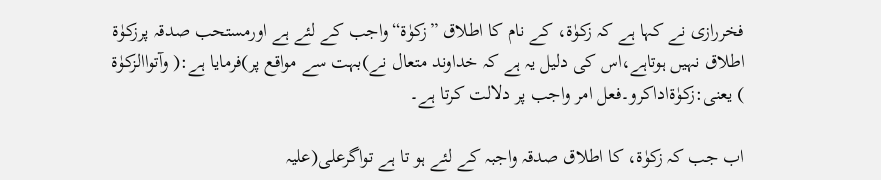فخررازی نے کہا ہے کہ زکوٰة، کے نام کا اطلاق ”زکوٰة“واجب کے لئے ہے اورمستحب صدقہ پرزکوٰة اطلاق نہیں ہوتاہے،اس کی دلیل یہ ہے کہ خداوند متعال نے)بہت سے مواقع پر)فرمایا ہے:( وآتواالزکوٰة ) یعنی:زکوٰةاداکرو۔فعل امر واجب پر دلالت کرتا ہے۔

اب جب کہ زکوٰة، کا اطلاق صدقہ واجبہ کے لئے ہو تا ہے تواگرعلی(علیہ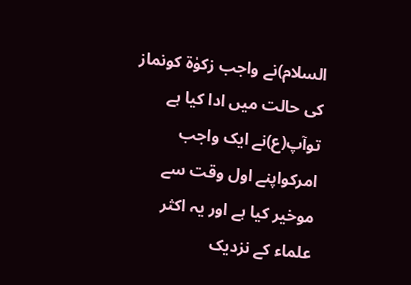السلام)نے واجب زکوٰة کونماز کی حالت میں ادا کیا ہے توآپ(ع)نے ایک واجب امرکواپنے اول وقت سے موخیر کیا ہے اور یہ اکثر علماء کے نزدیک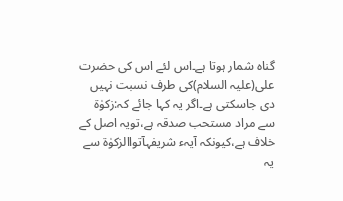گناہ شمار ہوتا ہے۔اس لئے اس کی حضرت علی(علیہ السلام)کی طرف نسبت نہیں دی جاسکتی ہے۔اگر یہ کہا جائے کہ:زکوٰة سے مراد مستحب صدقہ ہے،تویہ اصل کے خلاف ہے،کیونکہ آیہء شریفہآتواالزکوٰة سے یہ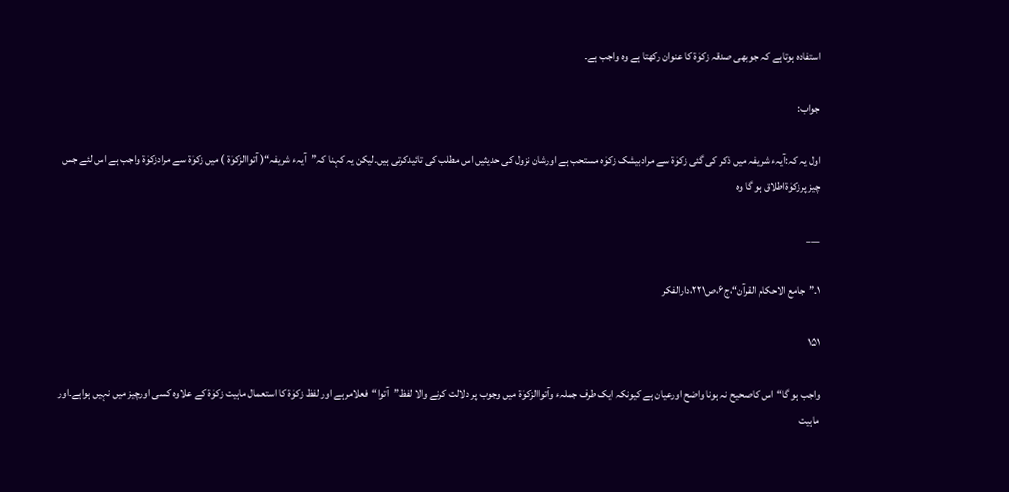استفادہ ہوتاہے کہ جوبھی صدقہ زکوٰة کا عنوان رکھتا ہے وہ واجب ہے۔

جواب:

اول یہ کہ:آیہء شریفہ میں ذکر کی گئی زکوٰة سے مرادبیشک زکوٰہ مستحب ہے اورشان نزول کی حدیثیں اس مطلب کی تائیدکرتی ہیں۔لیکن یہ کہنا کہ”آیہء شریفہ“( آتواالزکوٰة ) میں زکوٰة سے مرادزکوٰة واجب ہے اس لئے جس چیز پرزکوٰةاطلاق ہو گا وہ

___

۱۔”جامع الاحکام القرآن“،ج۶،ص۲۲۱،دارالفکر

۱۵۱

واجب ہو گا“اس کاصحیح نہ ہونا واضح اورعیان ہے کیونکہ ایک طرف جملہء وآتواالزکوٰة میں وجوب پر دلالت کرنے والا لفظ”آتوا“فعلامرہے اور لفظ زکوٰة کا استعمال ماہیت زکوٰة کے علاوہ کسی اورچیز میں نہیں ہواہے۔اور ماہیت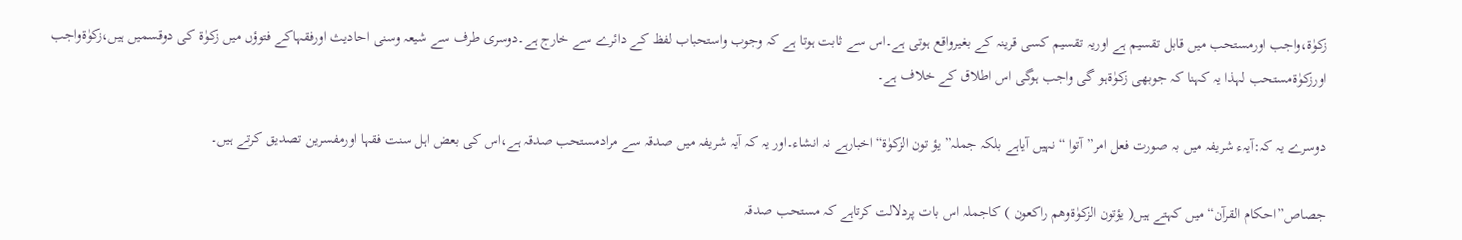زکوٰة،واجب اورمستحب میں قابل تقسیم ہے اوریہ تقسیم کسی قرینہ کے بغیرواقع ہوتی ہے۔اس سے ثابت ہوتا ہے کہ وجوب واستحباب لفظ کے دائرے سے خارج ہے۔دوسری طرف سے شیعہ وسنی احادیث اورفقہاکے فتوؤں میں زکوٰة کی دوقسمیں ہیں،زکوٰةواجب اورزکوٰةمستحب لہذا یہ کہنا کہ جوبھی زکوٰةہو گی واجب ہوگی اس اطلاق کے خلاف ہے۔

دوسرے یہ کہ:آیہء شریفہ میں بہ صورت فعل امر”آتوا “نہیں آیاہے بلکہ جملہ”یؤ تون الزکوٰة“اخبارہے نہ انشاء۔اور یہ کہ آیہ شریفہ میں صدقہ سے مرادمستحب صدقہ ہے،اس کی بعض اہل سنت فقہا اورمفسرین تصدیق کرتے ہیں۔

جصاص”احکام القرآن“میں کہتے ہیں( یؤتون الزکوٰةوهم راکعون ) کاجملہ اس بات پردلالت کرتاہے کہ مستحب صدقہ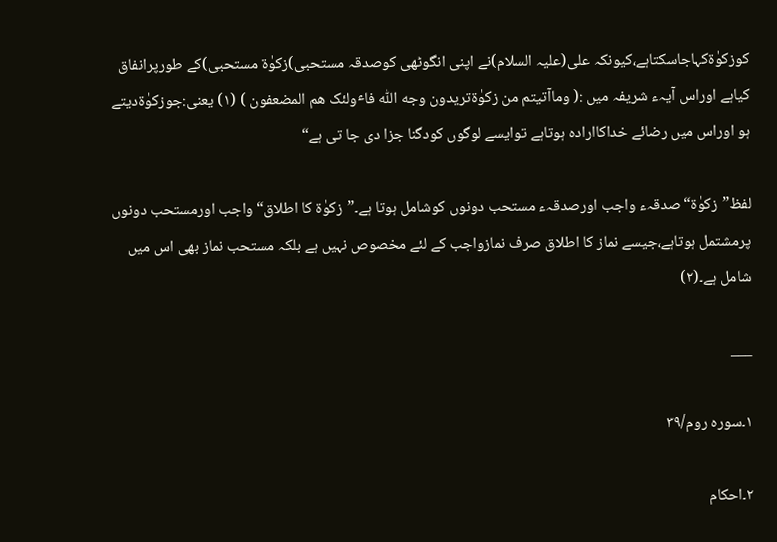کوزکوٰةکہاجاسکتاہے،کیونکہ علی(علیہ السلام)نے اپنی انگوٹھی کوصدقہ مستحبی)زکوٰة مستحبی)کے طورپرانفاق کیاہے اوراس آیہء شریفہ میں :( وماآتیتم من زکوٰةتریدون وجه اللّٰه فاٴولئک هم المضعفون ) (۱) یعنی:جوزکوٰةدیتے ہو اوراس میں رضائے خداکاارادہ ہوتاہے توایسے لوگوں کودگنا جزا دی جا تی ہے“

لفظ”زکوٰة“صدقہء واجب اورصدقہء مستحب دونوں کوشامل ہوتا ہے۔”زکوٰة کا اطلاق“واجب اورمستحب دونوں پرمشتمل ہوتاہے،جیسے نماز کا اطلاق صرف نمازواجب کے لئے مخصوص نہیں ہے بلکہ مستحب نماز بھی اس میں شامل ہے۔(۲)

___

۱۔سورہ روم/۳۹

۲۔احکام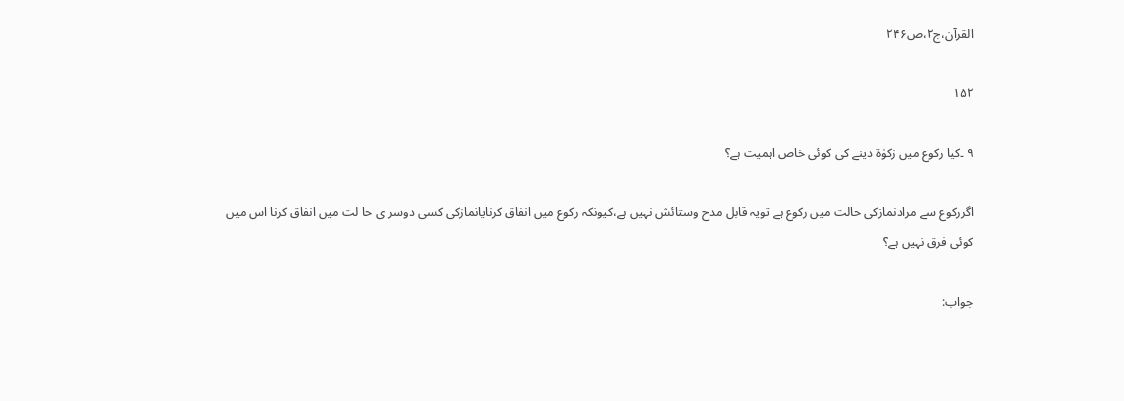القرآن،ج۲،ص۲۴۶

۱۵۲

۹ ۔کیا رکوع میں زکوٰة دینے کی کوئی خاص اہمیت ہے؟

اگررکوع سے مرادنمازکی حالت میں رکوع ہے تویہ قابل مدح وستائش نہیں ہے،کیونکہ رکوع میں انفاق کرنایانمازکی کسی دوسر ی حا لت میں انفاق کرنا اس میں کوئی فرق نہیں ہے؟

جواب: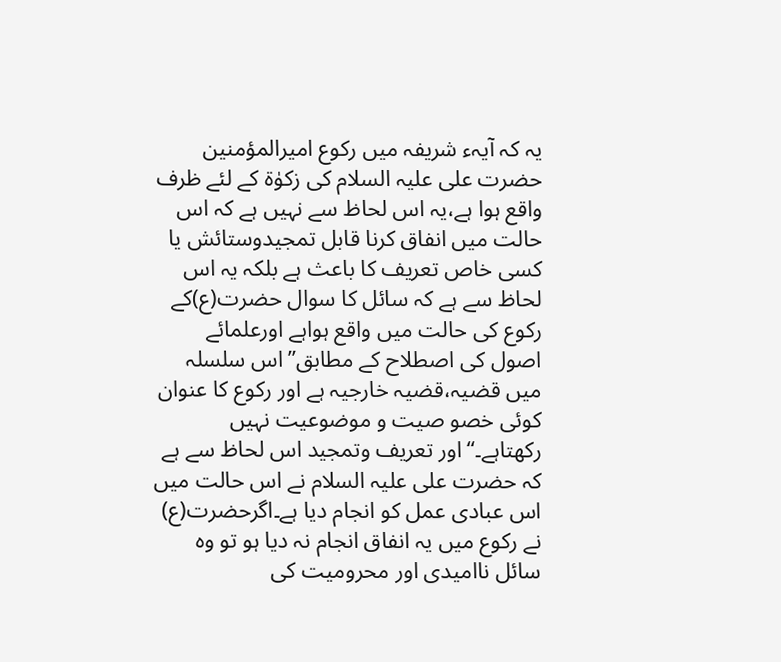یہ کہ آیہء شریفہ میں رکوع امیرالمؤمنین حضرت علی علیہ السلام کی زکوٰة کے لئے ظرف واقع ہوا ہے،یہ اس لحاظ سے نہیں ہے کہ اس حالت میں انفاق کرنا قابل تمجیدوستائش یا کسی خاص تعریف کا باعث ہے بلکہ یہ اس لحاظ سے ہے کہ سائل کا سوال حضرت(ع)کے رکوع کی حالت میں واقع ہواہے اورعلمائے اصول کی اصطلاح کے مطابق”اس سلسلہ میں قضیہ،قضیہ خارجیہ ہے اور رکوع کا عنوان کوئی خصو صیت و موضوعیت نہیں رکھتاہے۔“اور تعریف وتمجید اس لحاظ سے ہے کہ حضرت علی علیہ السلام نے اس حالت میں اس عبادی عمل کو انجام دیا ہے۔اگرحضرت(ع) نے رکوع میں یہ انفاق انجام نہ دیا ہو تو وہ سائل ناامیدی اور محرومیت کی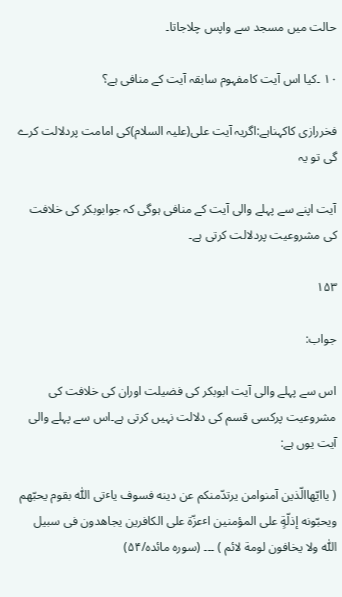حالت میں مسجد سے واپس چلاجاتا۔

۱۰ ۔کیا اس آیت کامفہوم سابقہ آیت کے منافی ہے؟

فخررازی کاکہناہے:اگریہ آیت علی(علیہ السلام)کی امامت پردلالت کرے گی تو یہ

آیت اپنے سے پہلے والی آیت کے منافی ہوگی کہ جوابوبکر کی خلافت کی مشروعیت پردلالت کرتی ہے۔

۱۵۳

جواب:

اس سے پہلے والی آیت ابوبکر کی فضیلت اوران کی خلافت کی مشروعیت پرکسی قسم کی دلالت نہیں کرتی ہے۔اس سے پہلے والی آیت یوں ہے:

( یاایّهاالّذین آمنوامن یرتدّمنکم عن دینه فسوف یاٴتی اللّٰه بقوم یحبّهم ویحبّونه إذلّةٍ علی المؤمنین اٴعزّة علی الکافرین یجاهدون فی سبیل اللّٰه ولا یخافون لومة لائم ) ۔۔۔ (سورہ مائدہ/۵۴)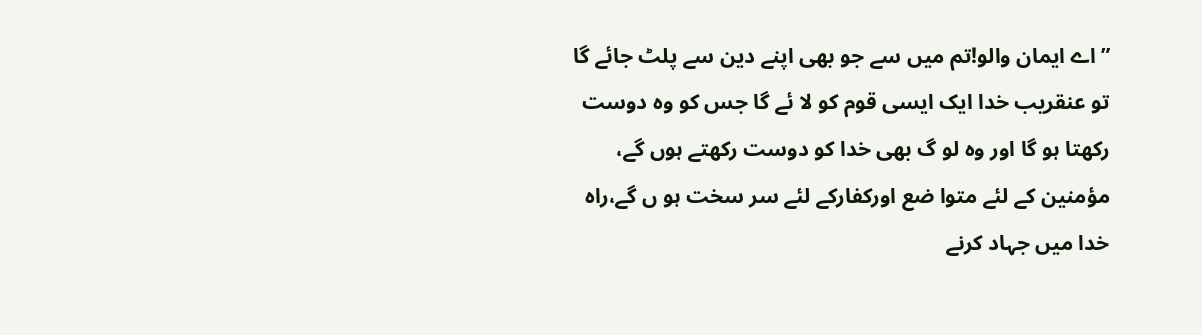”اے ایمان والو!تم میں سے جو بھی اپنے دین سے پلٹ جائے گا تو عنقریب خدا ایک ایسی قوم کو لا ئے گا جس کو وہ دوست رکھتا ہو گا اور وہ لو گ بھی خدا کو دوست رکھتے ہوں گے، مؤمنین کے لئے متوا ضع اورکفارکے لئے سر سخت ہو ں گے،راہ خدا میں جہاد کرنے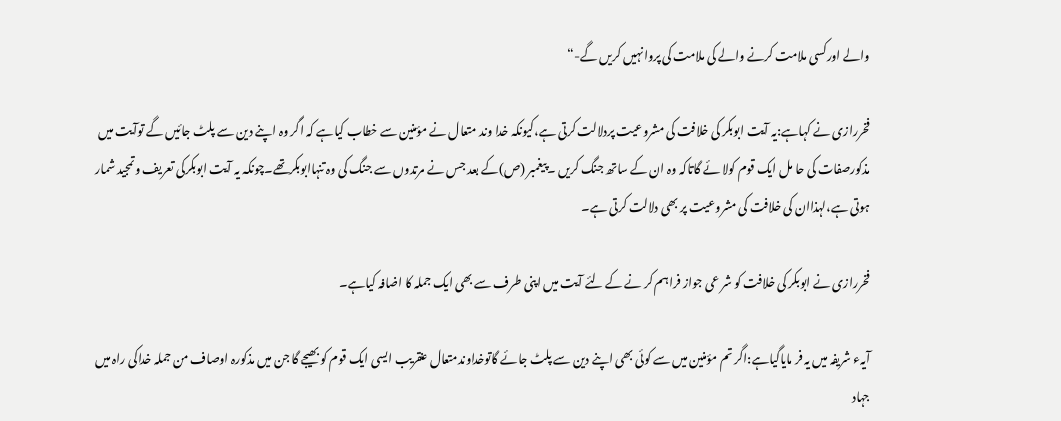والے اورکسی ملامت کرنے والے کی ملامت کی پروانہیں کریں گے-“

فخررازی نے کہاہے:یہ آیت ابوبکر کی خلافت کی مشروعیت پردلالت کرتی ہے،کیونکہ خدا وند متعال نے مؤمنین سے خطاب کیاہے کہ اگر وہ اپنے دین سے پلٹ جائیں گے توآیت میں مذکورصفات کی حا مل ایک قوم کولا ئے گاتاکہ وہ ان کے ساتھ جنگ کریں ۔پیغمبر (ص)کے بعد جس نے مرتدوں سے جنگ کی وہ تنہاابوبکرتھے۔چونکہ یہ آیت ابوبکرکی تعریف وتمجید شمار ہوتی ہے،لہذاان کی خلافت کی مشروعیت پر بھی دلالت کرتی ہے۔

فخررازی نے ابوبکر کی خلافت کو شر عی جواز فراہم کر نے کے لئے آیت میں اپنی طرف سے بھی ایک جملہ کا اضافہ کیاہے۔

آیہء شریفہ میں یہ فر مایاگیاہے:اگر تم مؤمنین میں سے کوئی بھی اپنے دین سے پلٹ جائے گاتوخداوندمتعال عنقریب ایسی ایک قوم کو بھیجے گا جن میں مذکورہ اوصاف من جملہ خداکی راہ میں جہاد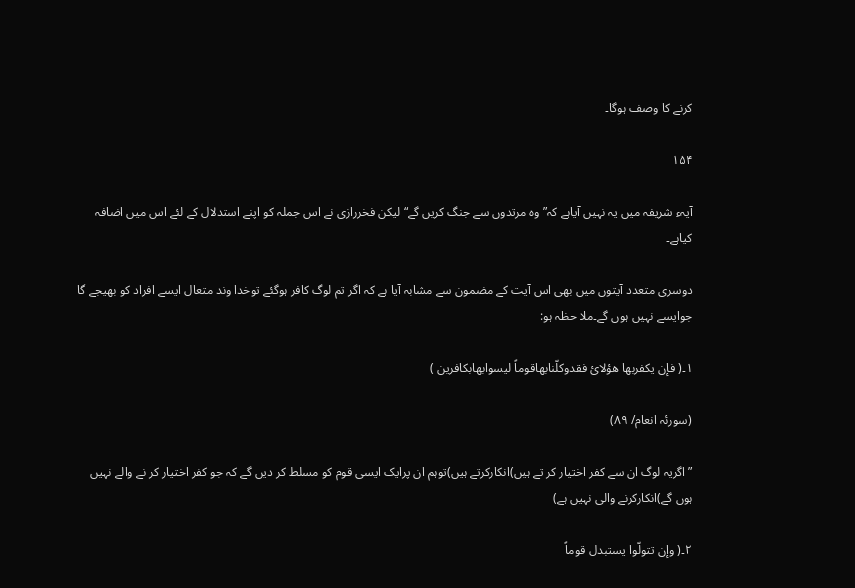کرنے کا وصف ہوگا۔

۱۵۴

آیہء شریفہ میں یہ نہیں آیاہے کہ”وہ مرتدوں سے جنگ کریں گے“لیکن فخررازی نے اس جملہ کو اپنے استدلال کے لئے اس میں اضافہ کیاہے۔

دوسری متعدد آیتوں میں بھی اس آیت کے مضمون سے مشابہ آیا ہے کہ اگر تم لوگ کافر ہوگئے توخدا وند متعال ایسے افراد کو بھیجے گا جوایسے نہیں ہوں گے۔ملا حظہ ہو:

۱۔( فإن یکفربها هؤلائ فقدوکلّنابهاقوماً لیسوابهابکافرین )

(سورئہ انعام/ ۸۹)

”اگریہ لوگ ان سے کفر اختیار کر تے ہیں)انکارکرتے ہیں)توہم ان پرایک ایسی قوم کو مسلط کر دیں گے کہ جو کفر اختیار کر نے والے نہیں ہوں گے)انکارکرنے والی نہیں ہے)

۲۔( وإن تتولّوا یستبدل قوماً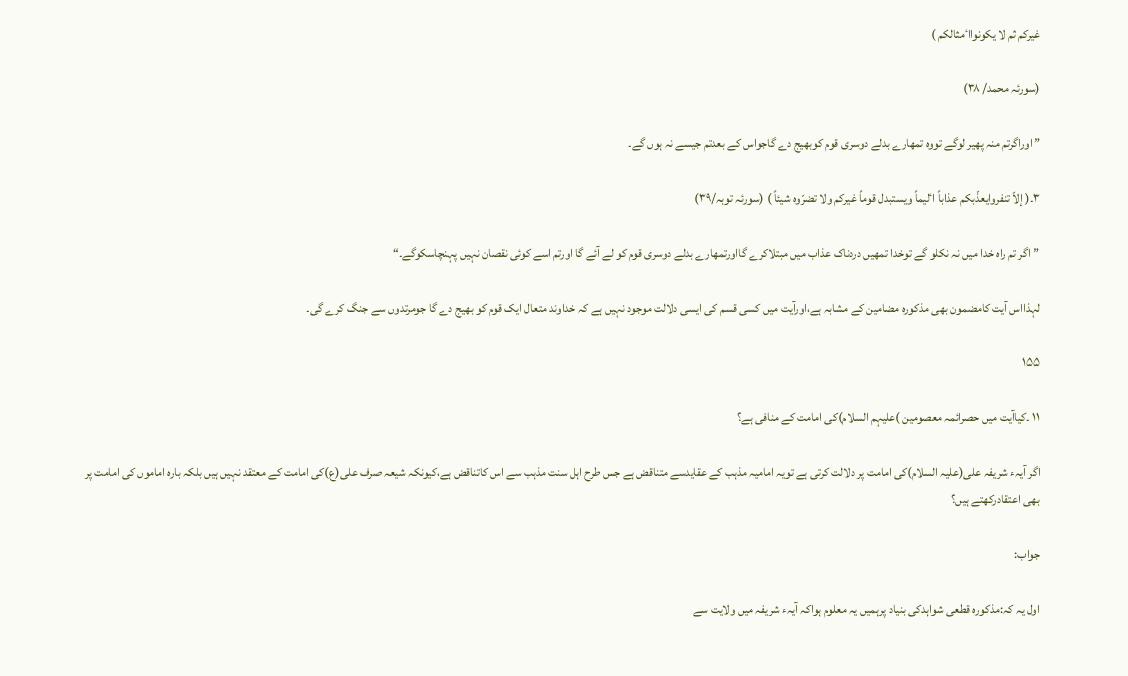غیرکم ثم لا یکونوااٴمثالکم )

(سورئہ محمد/ ۳۸)

”اوراگرتم منہ پھیر لوگے تووہ تمھارے بدلے دوسری قوم کوبھیج دے گاجواس کے بعدتم جیسے نہ ہوں گے۔

۳۔( إلاّ تنفروایعذّبکم عذاباً اٴلیماً ویستبدل قوماً غیرکم ولا تضرّوه شیئاً ) (سورئہ توبہ/۳۹)

”اگر تم راہ خدا میں نہ نکلو گے توخدا تمھیں دردناک عذاب میں مبتلاکرے گااورتمھارے بدلے دوسری قوم کو لے آئے گا اورتم اسے کوئی نقصان نہیں پہنچاسکوگے۔“

لہذااس آیت کامضمون بھی مذکورہ مضامین کے مشابہ ہے،اورآیت میں کسی قسم کی ایسی دلالت موجود نہیں ہے کہ خداوند متعال ایک قوم کو بھیج دے گا جومرتدوں سے جنگ کرے گی۔

۱۵۵

۱۱ ۔کیاآیت میں حصرائمہ معصومین )علیہم السلام)کی امامت کے منافی ہے؟

اگر آیہء شریفہ علی(علیہ السلام)کی امامت پر دلالت کرتی ہے تویہ امامیہ مذہب کے عقایدسے متناقض ہے جس طرح اہل سنت مذہب سے اس کاتناقض ہے،کیونکہ شیعہ صرف علی(ع)کی امامت کے معتقد نہیں ہیں بلکہ بارہ اماموں کی امامت پر بھی اعتقادرکھتے ہیں؟

جواب:

اول یہ کہ:مذکورہ قطعی شواہدکی بنیاد پرہمیں یہ معلوم ہواکہ آیہء شریفہ میں ولایت سے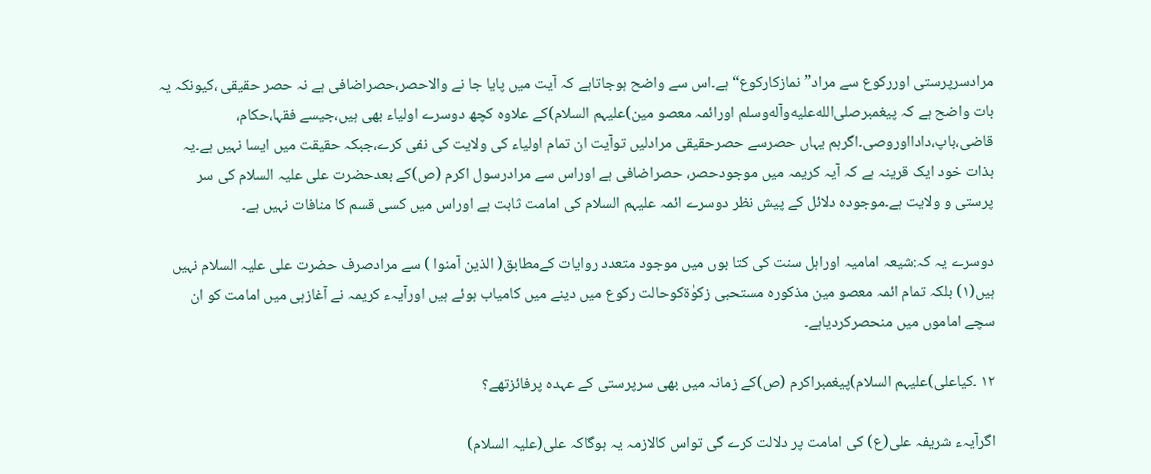مرادسرپرستی اوررکوع سے مراد”نمازکارکوع“ہے۔اس سے واضح ہوجاتاہے کہ آیت میں پایا جا نے والاحصر،حصراضافی ہے نہ حصر حقیقی ،کیونکہ یہ بات واضح ہے کہ پیغمبرصلى‌الله‌عليه‌وآله‌وسلم اورائمہ معصو مین)علیہم السلام)کے علاوہ کچھ دوسرے اولیاء بھی ہیں،جیسے فقہا،حکام، قاضی،باپ،دادااوروصی۔اگرہم یہاں حصرسے حصرحقیقی مرادلیں توآیت ان تمام اولیاء کی ولایت کی نفی کرے،جبکہ حقیقت میں ایسا نہیں ہے۔یہ بذات خود ایک قرینہ ہے کہ آیہ کریمہ میں موجودحصر، حصراضافی ہے اوراس سے مرادرسول اکرم (ص)کے بعدحضرت علی علیہ السلام کی سر پرستی و ولایت ہے۔موجودہ دلائل کے پیش نظر دوسرے ائمہ علیہم السلام کی امامت ثابت ہے اوراس میں کسی قسم کا منافات نہیں ہے۔

دوسرے یہ کہ:شیعہ امامیہ اوراہل سنت کی کتا بوں میں موجود متعدد روایات کےمطابق( الذین آمنوا ) سے مرادصرف حضرت علی علیہ السلام نہیں ہیں(۱) بلکہ تمام ائمہ معصو مین مذکورہ مستحبی زکوٰةکوحالت رکوع میں دینے میں کامیاب ہوئے ہیں اورآیہء کریمہ نے آغازہی میں امامت کو ان سچے اماموں میں منحصرکردیاہے۔

۱۲ ۔کیاعلی)علیہم السلام)پیغمبراکرم (ص)کے زمانہ میں بھی سرپرستی کے عہدہ پرفائزتھے؟

اگرآیہء شریفہ علی(ع) کی امامت پر دلالت کرے گی تواس کالازمہ یہ ہوگاکہ علی(علیہ السلام)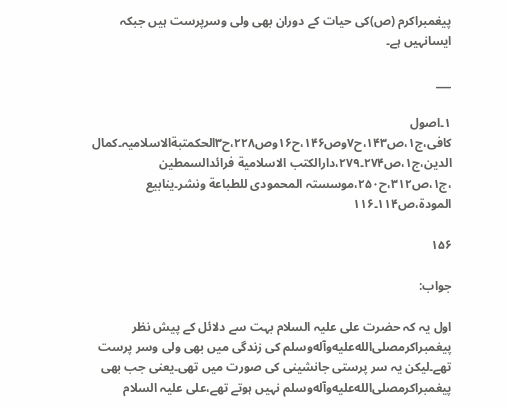پیغمبراکرم (ص)کی حیات کے دوران بھی ولی وسرپرست ہیں جبکہ ایسانہیں ہے۔

___

۱۔اصول کافی،ج۱،ص۱۴۳،ح۷وص۱۴۶،ح۱۶وص۲۲۸،ح۳الحکمتبةالاسلامیہ۔کمال الدین،ج۱،ص۲۷۴۔۲۷۹،دارالکتب الاسلامیة فرائدالسمطین ،ج۱،ص۳۱۲،ح۲۵۰،موسستہ المحمودی للطباعة ونشر۔ینابیع المودة،ص۱۱۴۔۱۱۶

۱۵۶

جواب:

اول یہ کہ حضرت علی علیہ السلام بہت سے دلائل کے پیش نظر پیغمبراکرمصلى‌الله‌عليه‌وآله‌وسلم کی زندگی میں بھی ولی وسر پرست تھے۔لیکن یہ سر پرستی جانشینی کی صورت میں تھی۔یعنی جب بھی پیغمبراکرمصلى‌الله‌عليه‌وآله‌وسلم نہیں ہوتے تھے،علی علیہ السلام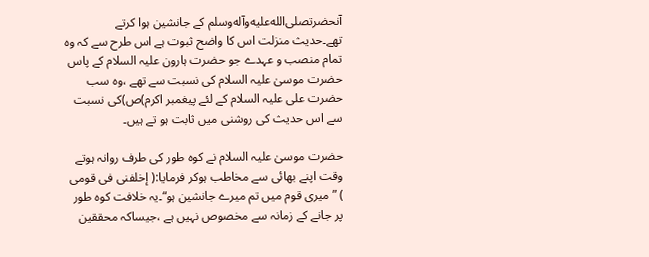آنحضرتصلى‌الله‌عليه‌وآله‌وسلم کے جانشین ہوا کرتے تھے۔حدیث منزلت اس کا واضح ثبوت ہے اس طرح سے کہ وہ تمام منصب و عہدے جو حضرت ہارون علیہ السلام کے پاس حضرت موسیٰ علیہ السلام کی نسبت سے تھے ،وہ سب حضرت علی علیہ السلام کے لئے پیغمبر اکرم)ص)کی نسبت سے اس حدیث کی روشنی میں ثابت ہو تے ہیں۔

حضرت موسیٰ علیہ السلام نے کوہ طور کی طرف روانہ ہوتے وقت اپنے بھائی سے مخاطب ہوکر فرمایا:( إخلفنی فی قومی ) ”میری قوم میں تم میرے جانشین ہو“۔یہ خلافت کوہ طور پر جانے کے زمانہ سے مخصوص نہیں ہے ،جیساکہ محققین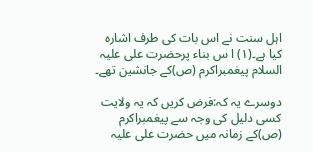اہل سنت نے اس بات کی طرف اشارہ کیا ہے۔(۱) ا س بناء پرحضرت علی علیہ السلام پیغمبراکرم (ص)کے جانشین تھے۔

دوسرے یہ کہ:فرض کریں کہ یہ ولایت کسی دلیل کی وجہ سے پیغمبراکرم (ص)کے زمانہ میں حضرت علی علیہ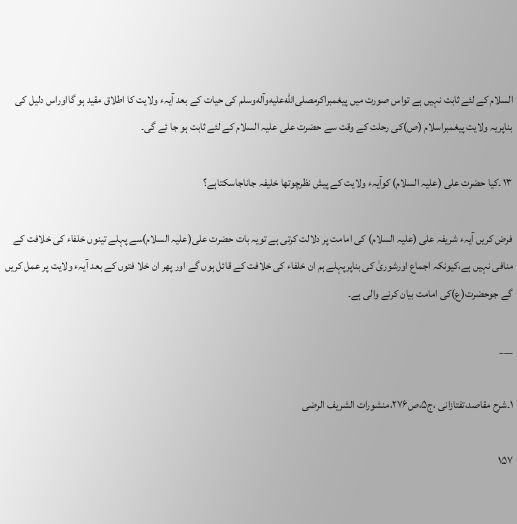السلام کے لئے ثابت نہیں ہے تواس صورت میں پیغمبراکرمصلى‌الله‌عليه‌وآله‌وسلم کی حیات کے بعد آیہء ولایت کا اطلاق مقید ہو گااوراس دلیل کی بناپریہ ولایت پیغمبراسلام (ص)کی رحلت کے وقت سے حضرت علی علیہ السلام کے لئے ثابت ہو جا ئے گی۔

۱۳ ۔کیا حضرت علی (علیہ السلام) کوآیہء ولایت کے پیش نظرچوتھا خلیفہ جاناجاسکتاہے؟

فرض کریں آیہء شریفہ علی (علیہ السلام) کی امامت پر دلالت کرتی ہے تویہ بات حضرت علی(علیہ السلام)سے پہلے تینوں خلفاء کی خلافت کے منافی نہیں ہے،کیونکہ اجماع اورشوریٰ کی بناپرپہلے ہم ان خلفاء کی خلافت کے قائل ہوں گے اور پھر ان خلا فتوں کے بعد آیہء ولایت پر عمل کریں گے جوحضرت(ع)کی امامت بیان کرنے والی ہے۔

___

۱۔شرح مقاصد،تفتازانی ،ج۵،ص۲۷۶،منشورات الشریف الرضی

۱۵۷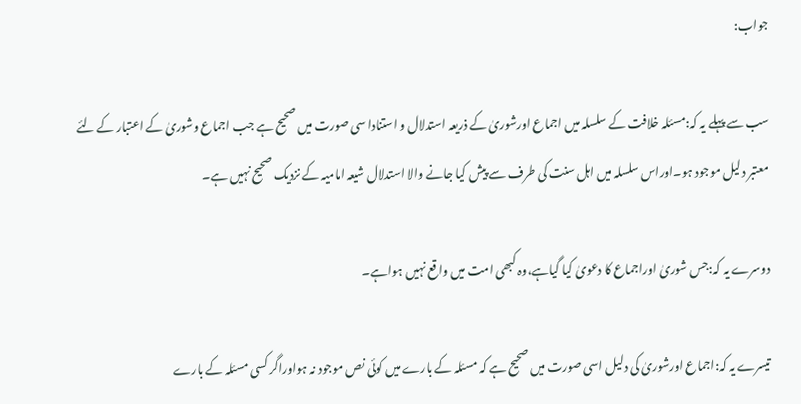جواب:

سب سے پہلے یہ کہ:مسئلہ خلافت کے سلسلہ میں اجماع اورشوریٰ کے ذریعہ استدلال و استنادا سی صورت میں صحیح ہے جب اجماع وشوریٰ کے اعتبار کے لئے معتبر دلیل موجود ہو۔اوراس سلسلہ میں اہل سنت کی طرف سے پیش کیا جانے والا استدلال شیعہ امامیہ کے نزدیک صحیح نہیں ہے۔

دوسرے یہ کہ:جس شوریٰ اوراجماع کا دعویٰ کیا گیاہے،وہ کبھی امت میں واقع نہیں ہواہے۔

تیسرے یہ کہ:اجماع اورشوریٰ کی دلیل اسی صورت میں صحیح ہے کہ مسئلہ کے بارے میں کوئی نص موجود نہ ہواوراگر کسی مسئلہ کے بارے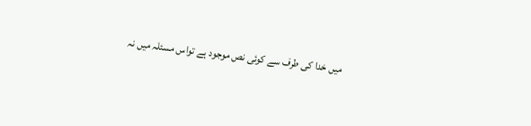میں خدا کی طرف سے کوئی نص موجود ہے تواس مسئلہ میں نہ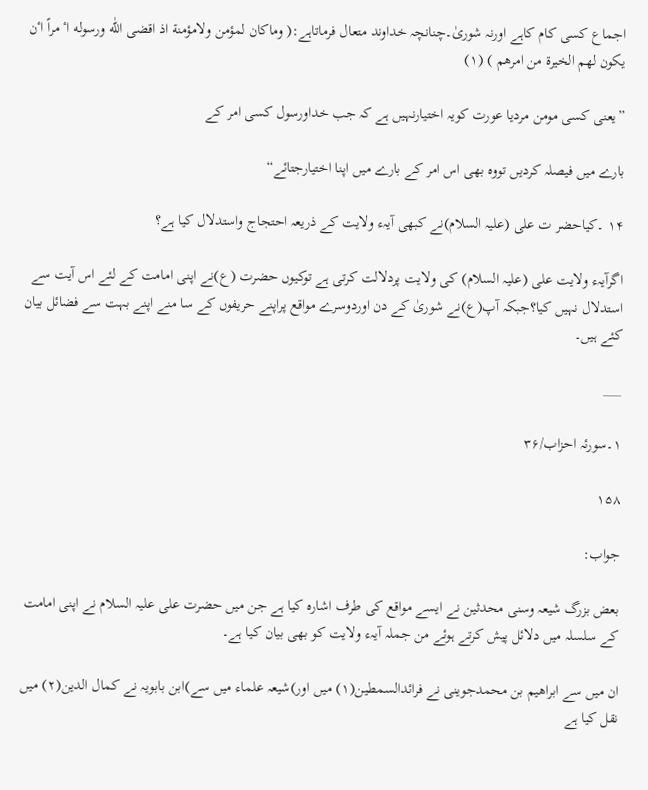اجماع کسی کام کاہے اورنہ شوریٰ۔چنانچہ خداوند متعال فرماتاہے:( وماکان لمؤمن ولامؤمنة اذ اقضی اللّٰه ورسوله اٴ مراً اٴن یکون لهم الخیرة من امرهم ) (۱)

”یعنی کسی مومن مردیا عورت کویہ اختیارنہیں ہے کہ جب خداورسول کسی امر کے

بارے میں فیصلہ کردیں تووہ بھی اس امر کے بارے میں اپنا اختیارجتائے“

۱۴ ۔کیاحضر ت علی (علیہ السلام)نے کبھی آیہء ولایت کے ذریعہ احتجاج واستدلال کیا ہے؟

اگرآیہء ولایت علی (علیہ السلام) کی ولایت پردلالت کرتی ہے توکیوں حضرت (ع)نے اپنی امامت کے لئے اس آیت سے استدلال نہیں کیا؟جبکہ آپ(ع)نے شوریٰ کے دن اوردوسرے مواقع پراپنے حریفوں کے سا منے اپنے بہت سے فضائل بیان کئے ہیں۔

___

۱۔سورئہ احزاب/۳۶

۱۵۸

جواب:

بعض بزرگ شیعہ وسنی محدثین نے ایسے مواقع کی طرف اشارہ کیا ہے جن میں حضرت علی علیہ السلام نے اپنی امامت کے سلسلہ میں دلائل پیش کرتے ہوئے من جملہ آیہء ولایت کو بھی بیان کیا ہے۔

ان میں سے ابراھیم بن محمدجوینی نے فرائدالسمطین(۱) میں اور)شیعہ علماء میں سے)ابن بابویہ نے کمال الدین(۲) میں نقل کیا ہے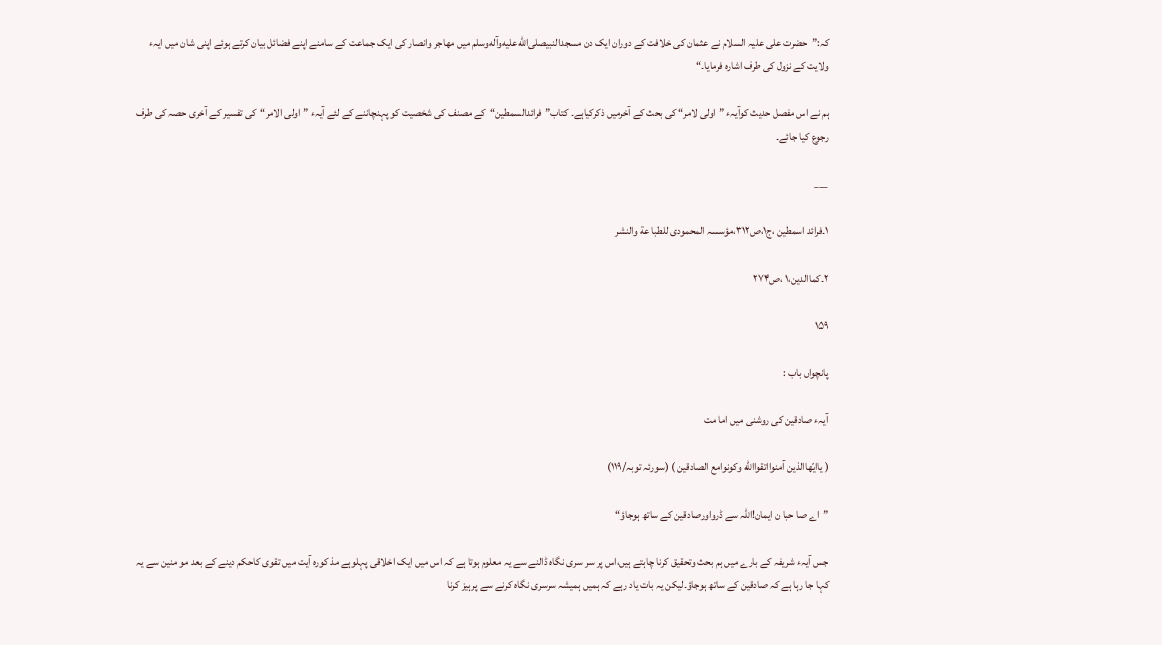کہ:”حضرت علی علیہ السلام نے عثمان کی خلافت کے دوران ایک دن مسجدالنبیصلى‌الله‌عليه‌وآله‌وسلم میں مھاجر وانصار کی ایک جماعت کے سامنے اپنے فضائل بیان کرتے ہوئے اپنی شان میں ایہء ولایت کے نزول کی طرف اشارہ فرمایا۔“

ہم نے اس مفصل حدیث کوآیہء ”اولی لامر“ کی بحث کے آخرمیں ذکرکیاہے۔ کتاب”فرائدالسمطین“کے مصنف کی شخصیت کو پہنچاننے کے لئے آیہء ”اولی الامر“کی تفسیر کے آخری حصہ کی طرف رجوع کیا جائے۔

___

۱۔فرائد اسمطین ،ج۱،ص۳۱۲،مؤسسہ المحمودی للطبا عة والنشر

۲۔کماالدین،۱ ،ص۲۷۴

۱۵۹

پانچواں باب :

آیہء صادقین کی روشنی میں اما مت

( یاایّهاالذین آمنوااتقوااللّٰه وکونوامع الصادقین ) (سورئہ توبہ/۱۱۹)

”اے صا حبا ن ایمان!اللہ سے ڈرواورصادقین کے ساتھ ہوجاؤ“

جس آیہء شریفہ کے بارے میں ہم بحث وتحقیق کرنا چاہتے ہیں،اس پر سر سری نگاہ ڈالنے سے یہ معلوم ہوتا ہے کہ اس میں ایک اخلاقی پہلوہے مذ کورہ آیت میں تقوی کاحکم دینے کے بعد مو منین سے یہ کہا جا رہا ہے کہ صادقین کے ساتھ ہوجاؤ۔لیکن یہ بات یاد رہے کہ ہمیں ہمیشہ سرسری نگاہ کرنے سے پرہیز کرنا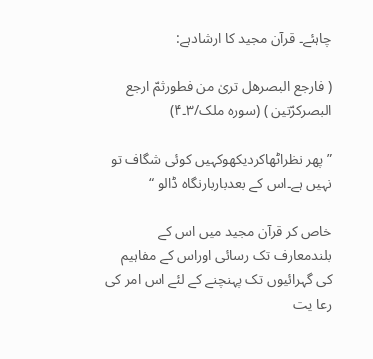چاہئے۔ قرآن مجید کا ارشادہے:

( فارجع البصرهل تریٰ من فطورثمّ ارجع البصرکرّتین ) (سورہ ملک/۳۔۴)

”پھر نظراٹھاکردیکھوکہیں کوئی شگاف تو نہیں ہے۔اس کے بعدباربارنگاہ ڈالو “

خاص کر قرآن مجید میں اس کے بلندمعارف تک رسائی اوراس کے مفاہیم کی گہرائیوں تک پہنچنے کے لئے اس امر کی رعا یت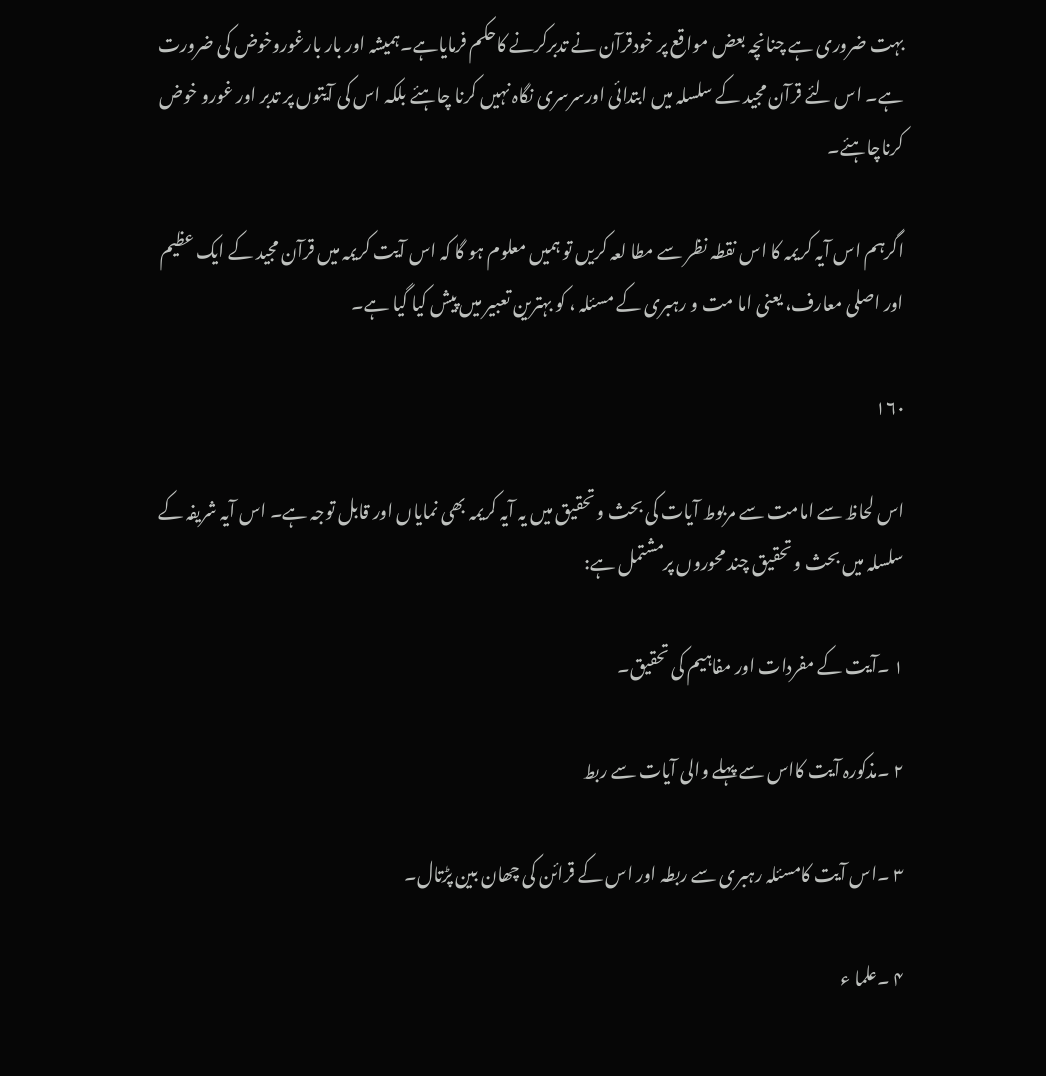بہت ضروری ہے چنانچہ بعض مواقع پر خودقرآن نے تدبرکرنے کاحکم فرمایاہے۔ہمیشہ اور بار بارغوروخوض کی ضرورت ہے۔ اس لئے قرآن مجید کے سلسلہ میں ابتدائی اورسرسری نگاہ نہیں کرنا چاہئے بلکہ اس کی آیتوں پر تدبر اور غورو خوض کرناچاہئے۔

اگرہم اس آیہ کریمہ کا اس نقطہ نظر سے مطا لعہ کریں تو ہمیں معلوم ہو گا کہ اس آیت کریمہ میں قرآن مجید کے ایک عظیم اور اصلی معارف، یعنی اما مت و رہبری کے مسئلہ ، کو بہترین تعبیر میں پیش کیا گیا ہے۔

۱۶۰

اس لحاظ سے امامت سے مربوط آیات کی بحث و تحقیق میں یہ آیہ کریمہ بھی نمایاں اور قابل توجہ ہے۔ اس آیہ شریفہ کے سلسلہ میں بحث و تحقیق چند محوروں پرمشتمل ہے:

۱ ۔آیت کے مفردات اور مفاہیم کی تحقیق۔

۲ ۔مذکورہ آیت کااس سے پہلے والی آیات سے ربط

۳ ۔اس آیت کامسئلہ رہبری سے ربطہ اور اس کے قرائن کی چھان بین پڑتال۔

۴ ۔علما ء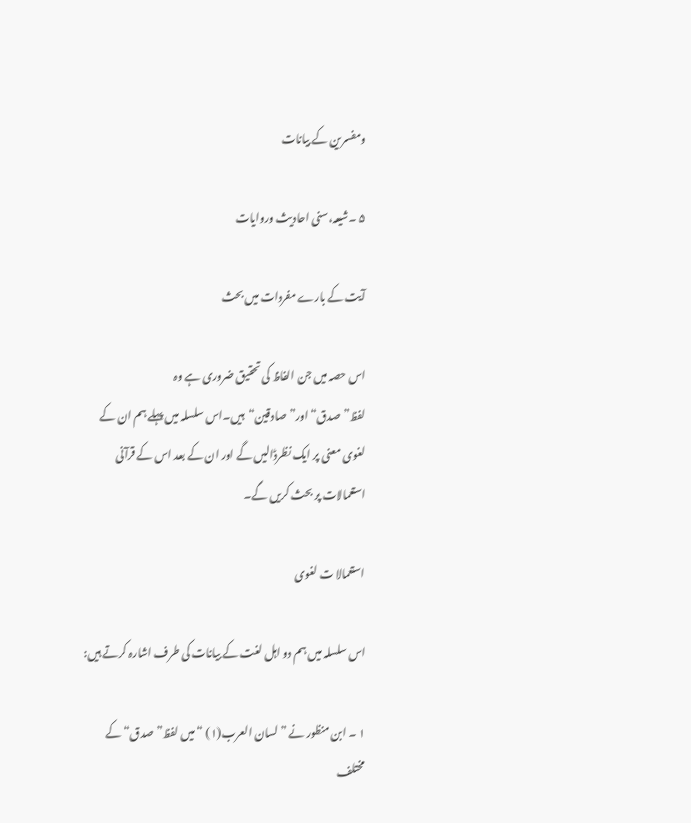ومفسرین کے بیانات

۵ ۔شیعہ،سنی احادیث وروایات

آیت کے بارے مفردات میں بحث

اس حصہ میں جن الفاظ کی تحقیق ضروری ہے وہ لفظ”صدق“اور”صادقین“ہیں۔اس سلسلہ میں پہلے ہم ان کے لغوی معنی پر ایک نظرڈالیں گے اور ان کے بعد اس کے قرآنی استعمالات پر بحث کریں گے۔

استعمالا ت لغوی

اس سلسلہ میں ہم دو اہل لغت کے بیانات کی طرف اشارہ کرتے ہیں:

۱ ۔ ابن منظور نے ”لسان العرب(۱) “ میں لفظ”صدق“کے مختلف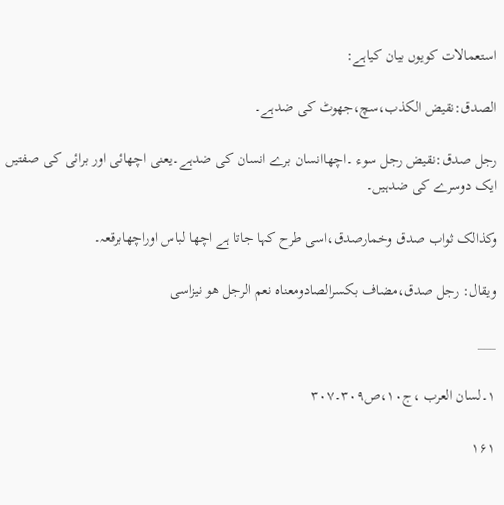استعمالات کویوں بیان کیاہے:

الصدق:نقیض الکذب،سچ،جھوٹ کی ضدہے۔

رجل صدق:نقیض رجل سوء ۔اچھاانسان برے انسان کی ضدہے۔یعنی اچھائی اور برائی کی صفتیں ایک دوسرے کی ضدہیں۔

وکذالک ثواب صدق وخمارصدق،اسی طرح کہا جاتا ہے اچھا لباس اوراچھابرقعہ۔

ویقال: رجل صدق،مضاف بکسرالصادومعناه نعم الرجل هو نیزاسی

___

۱۔لسان العرب ،ج۱۰،ص۳۰۹۔۳۰۷

۱۶۱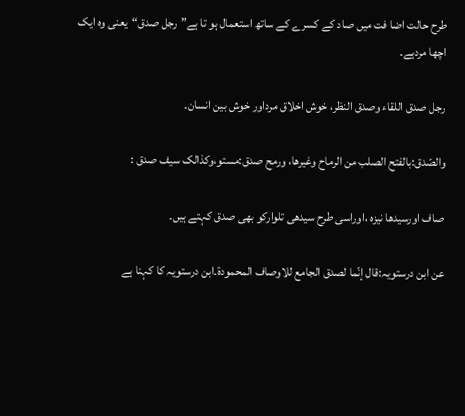طرح حالت اضا فت میں صاد کے کسرے کے ساتھ استعمال ہو تا ہے”رجل صدق“یعنی وہ ایک اچھا مردہے۔

رجل صدق اللقاء وصدق النظر، خوش اخلاق مرداور خوش بین انسان۔

والصّدق:بالفتح الصلب من الرماح وغیرها، ورمح صدق:مستو،وکذالک سیف صدق :

صاف اورسیدھا نیزہ ،اوراسی طرح سیدھی تلوارکو بھی صدق کہتے ہیں۔

عن ابن درستویہ:قال إنّما لصدق الجامع للاوصاف المحمودة۔ابن درستویہ کا کہنا ہے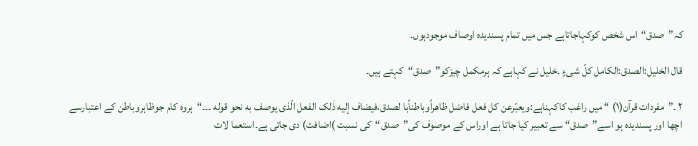کہ”صدق“اس شخص کوکہاجاتاہے جس میں تمام پسندیدہ اوصاف موجودہوں۔

قال الخلیل:الصدق:الکامل کلّ شیءٍ ۔خلیل نے کہاہے کہ ہرمکمل چیزکو”صدق“کہتے ہیں۔

۲ ۔”مفردات قرآن(۱) “ میں راغب کاکہناہے:ویعبّرعن کل فعل فاضل ظاهراًوباطناًبا لصدق،فیضاف إلیه ذٰلک الفعل الّذی یوصف به نحو قوله ۔۔۔“ہروہ کام جوظاہروباطن کے اعتبارسے اچھا اور پسندیدہ ہو اسے”صدق“ سے تعبیر کیا جاتا ہے اوراس کے موصوف کی”صدق“کی نسبت )اضافت) دی جاتی ہے۔استعما لات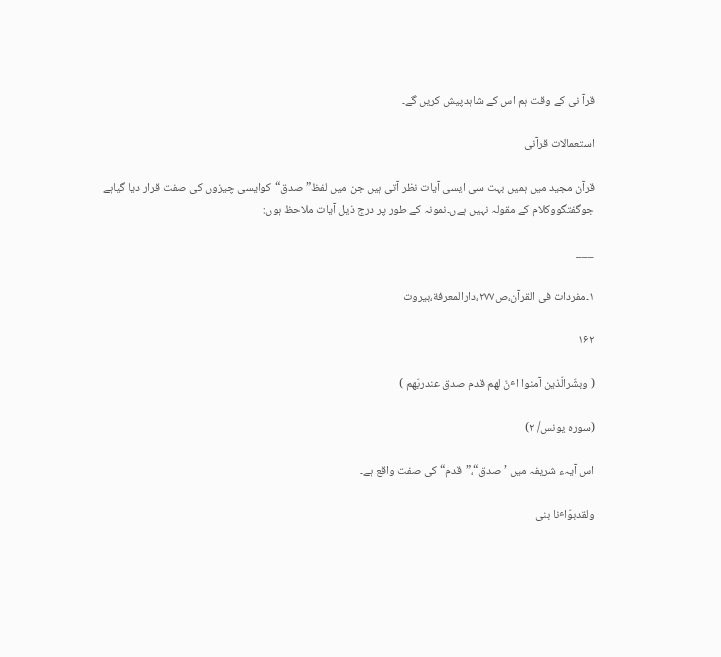قرآ نی کے وقت ہم اس کے شاہدپیش کریں گے۔

استعمالات قرآنی

قرآن مجید میں ہمیں بہت سی ایسی آیات نظر آتی ہیں جن میں لفظ”صدق“کوایسی چیزوں کی صفت قرار دیا گیاہے جوگفتگووکلام کے مقولہ نہیں ہےں۔نمونہ کے طور پر درج ذیل آیات ملاحظ ہوں:

___

۱۔مفردات فی القرآن،ص۲۷۷،دارالمعرفة،بیروت

۱۶۲

( وبشّرالّذین آمنوا اٴنّ لهم قدم صدق عندربّهم )

(سورہ یونس/ ۲)

اس آیہء شریفہ میں ’ صدق“،”قدم“کی صفت واقع ہے۔

ولقدبوّاٴنا بنی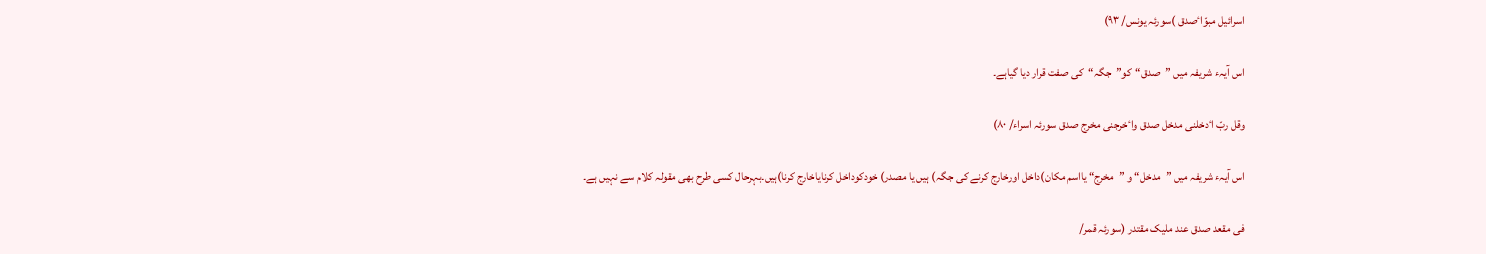اسرائیل مبوّاٴصدق )سورئہ یونس/ ۹۳)

اس آیہء شریفہ میں ”صدق“کو”جگہ“کی صفت قرار دیا گیاہے۔

وقل ربّ اٴدخلنی مدخل صدق واٴخرجنی مخرج صدق سورئہ اسراء/ ۸۰)

اس آیہء شریفہ میں ”مدخل“ و ”مخرج“ یااسم مکان)داخل اورخارج کرنے کی جگہ) ہیں یا مصدر) خودکوداخل کرنایاخارج کرنا)ہیں۔بہرحال کسی طرح بھی مقولہ کلام سے نہیں ہے۔

فی مقعد صدق عند ملیک مقتدر (سورئہ قمر/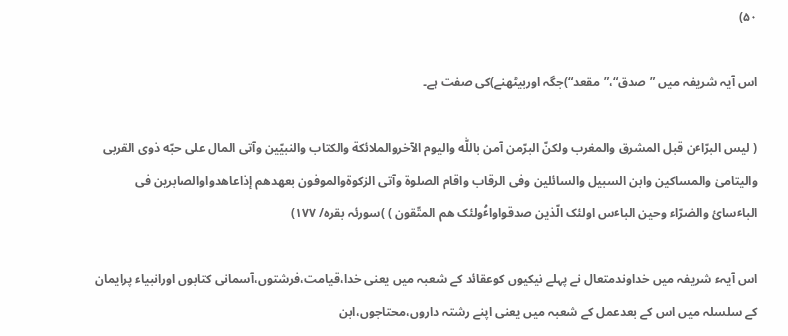۵۰)

اس آیہ شریفہ میں ”صدق“،”مقعد“)جگہ اوربیٹھنے)کی صفت ہے۔

( لیس البرّاٴن قبل المشرق والمغرب ولکنّ البرّمن آمن باللّٰه والیوم الآخروالملائکة والکتاب والنبیّین وآتی المال علی حبّه ذوی القربی والیتامیٰ والمساکین وابن السبیل والسائلین وفی الرقاب واقام الصلوة وآتی الزکوةوالموفون بعهدهم إذاعاهدواوالصابرین فی الباٴسائ والضرّاء وحین الباٴس اولئک الّذین صدقواواٴُولئک هم المتّقون ) )سورئہ بقرہ/ ۱۷۷)

اس آیہء شریفہ میں خداوندمتعال نے پہلے نیکیوں کوعقائد کے شعبہ میں یعنی خدا،قیامت،فرشتوں،آسمانی کتابوں اورانبیاء پرایمان کے سلسلہ میں اس کے بعدعمل کے شعبہ میں یعنی اپنے رشتہ داروں،محتاجوں،ابن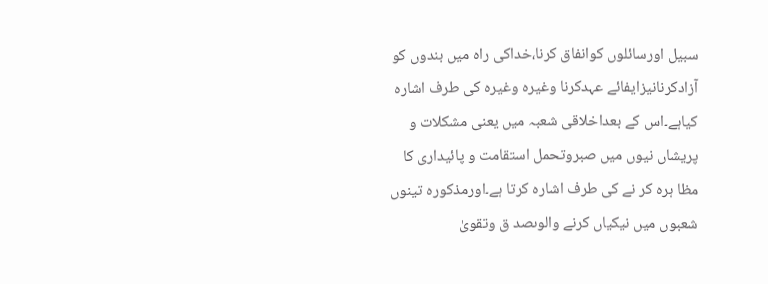سبیل اورسائلوں کوانفاق کرنا،خداکی راہ میں بندوں کو آزادکرنانیزایفائے عہدکرنا وغیرہ وغیرہ کی طرف اشارہ کیاہے۔اس کے بعداخلاقی شعبہ میں یعنی مشکلات و پریشاں نیوں میں صبروتحمل استقامت و پائیداری کا مظا ہرہ کر نے کی طرف اشارہ کرتا ہے۔اورمذکورہ تینوں شعبوں میں نیکیاں کرنے والوںصد ق وتقویٰ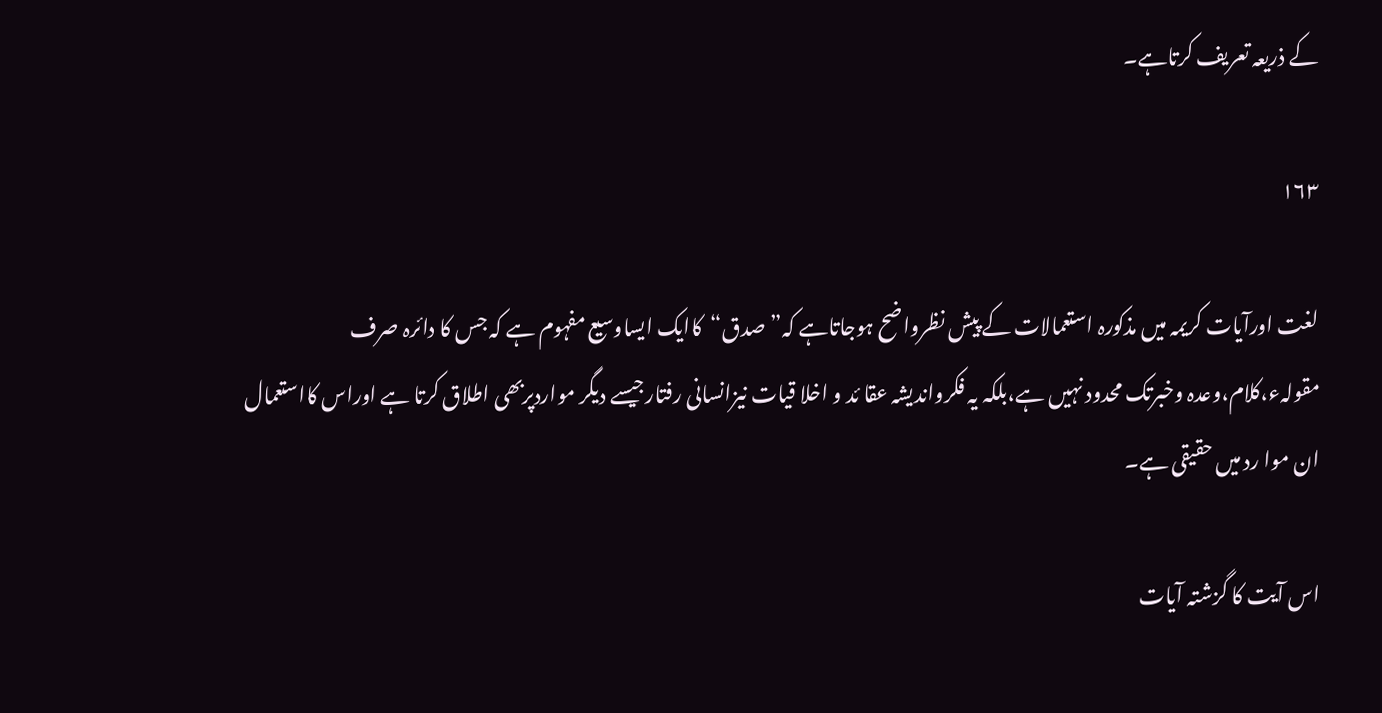کے ذریعہ تعریف کرتاہے۔

۱۶۳

لغت اورآیات کریمہ میں مذکورہ استعمالات کے پیش نظرواضح ہوجاتاہے کہ”صدق“کاایک ایساوسیع مفہوم ہے کہ جس کا دائرہ صرف مقولہء،کلام،وعدہ وخبرتک محدود نہیں ہے،بلکہ یہ فکرواندیشہ عقا ئد و اخلا قیات نیزانسانی رفتارجیسے دیگر مواردپربھی اطلاق کرتا ہے اوراس کااستعمال ان موا رد میں حقیقی ہے۔

اس آیت کا گزشتہ آیات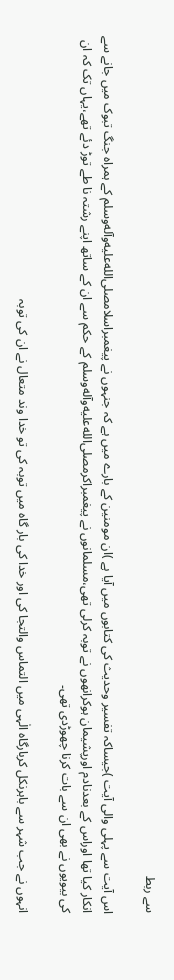سے ربط

اس آیت سے پہلی والی آیت )جیساکہ تفسیر وحدیث کی کتابوں میں آیا ہے )ان مومنین کے بارے میں ہے کہ جنہوں نے پیغمبراسلامصلى‌الله‌عليه‌وآله‌وسلم کے ہمراہ جنگ تبوک میں جانے سے انکار کیا تھا اوراس کے بعدنادم اورپشیمان ہوکرانھوں نے توبہ کرلی تھی،مسلمانوں نے پیغمبراکرمصلى‌الله‌عليه‌وآله‌وسلم کے حکم سے ان کے ساتھ اپنے رشتہ نا طے توڑ دئے تھے،یہاں تک کہ ان کی بیویوں نے بھی ان سے بات کرنا چھوڑدی تھی۔

انہوں نے جب شہر سے باہرنکل کربارگاہ الٰہی میں التماس والتجا کی اور خدا کی بار گاہ میں توبہ کی تو خدا وند متعال نے ان کی توبہ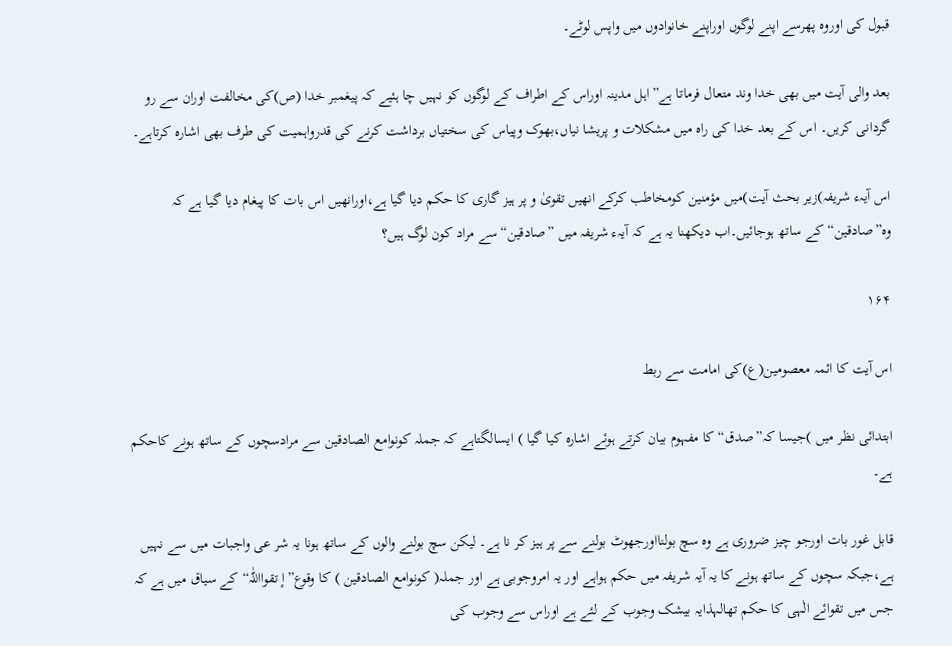قبول کی اوروہ پھرسے اپنے لوگوں اوراپنے خانوادوں میں واپس لوٹے۔

بعد والی آیت میں بھی خدا وند متعال فرماتا ہے”اہل مدینہ اوراس کے اطراف کے لوگوں کو نہیں چا ہئیے کہ پیغمبر خدا (ص)کی مخالفت اوران سے رو گردانی کریں۔ اس کے بعد خدا کی راہ میں مشکلات و پریشا نیاں،بھوک وپیاس کی سختیاں برداشت کرنے کی قدرواہمیت کی طرف بھی اشارہ کرتاہے۔

اس آیہء شریفہ)زیر بحث آیت)میں مؤمنین کومخاطب کرکے انھیں تقویٰ و پر ہیز گاری کا حکم دیا گیا ہے،اورانھیں اس بات کا پیغام دیا گیا ہے کہ وہ”صادقین“کے ساتھ ہوجائیں۔اب دیکھنا یہ ہے کہ آیہء شریفہ میں ”صادقین“سے مراد کون لوگ ہیں؟

۱۶۴

اس آیت کا ائمہ معصومین(ع)کی امامت سے ربط

ابتدائی نظر میں )جیسا کہ”صدق“ کا مفہوم بیان کرتے ہوئے اشارہ کیا گیا ) ایسالگتاہے کہ جملہ کونوامع الصادقین سے مرادسچوں کے ساتھ ہونے کاحکم ہے۔

قابل غور بات اورجو چیز ضروری ہے وہ سچ بولنااورجھوٹ بولنے سے پر ہیز کر نا ہے۔ لیکن سچ بولنے والوں کے ساتھ ہونا یہ شر عی واجبات میں سے نہیں ہے،جبکہ سچوں کے ساتھ ہونے کا یہ آیہ شریفہ میں حکم ہواہے اور یہ امروجوبی ہے اور جملہ( کونوامع الصادقین ) کا وقوع”إ تقوااللّٰہ“کے سیاق میں ہے کہ جس میں تقوائے الٰہی کا حکم تھالہذایہ بیشک وجوب کے لئے ہے اوراس سے وجوب کی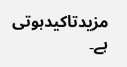مزیدتاکیدہوتی ہے۔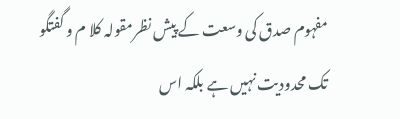مفہوم صدق کی وسعت کے پیش نظرمقولہ کلا م و گفتگو تک محدودیت نہیں ہے بلکہ اس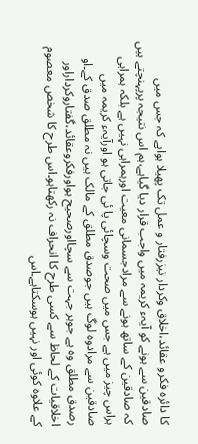کا دائرہ فکرو عقائد،اخلاق وکردار نیزرفتار و عمل تک پھیلا ہواہے کہ جس میں صادقین سے ہونے کو آیہء کریمہ میں واجب قرار دیا گیاہے،ہم اس نتیجہ پرپہنچتے ہیں کہ صادقین کے ساتھ ہونے سے مرادجسمانی معیت اورہمراہی نہیں ہے بلکہ ہمراہی ہراس چیز میں ہے جس میں صحت وسچائی پا ئی جاتی ہو اورآیہء کریمہ میں صادقین سے مرادوہ لوگ ہیں جوصدق مطلق کے مالک ہیں نہ مطلق صدق کے۔او رصدق مطلق وہ ہے جوہر جہت سے سچااورصحیح ہواورفکروعقائد،گفتاروکرداراور اخلاقیات کے لحاظ سے کسی طرح کا انحراف نہ رکھتاہو۔اس طرح کا شخص معصوم کے علاوہ کوئی اور نہیں ہوسکتاہے۔اس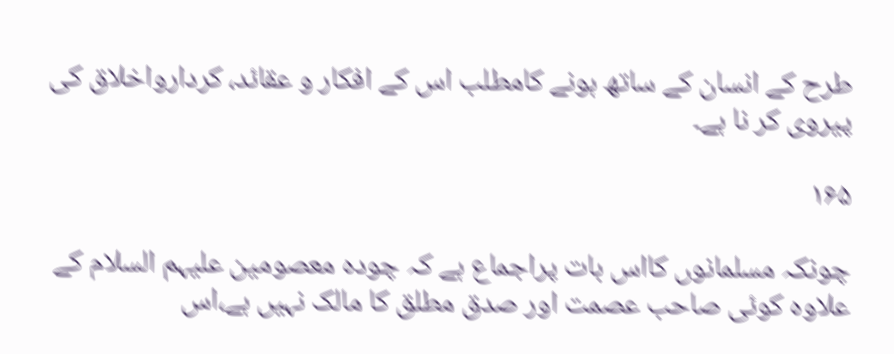طرح کے انسان کے ساتھ ہونے کامطلب اس کے افکار و عقائد، کردارواخلاق کی پیروی کر نا ہے۔

۱۶۵

چونکہ مسلمانوں کااس بات پراجماع ہے کہ چودہ معصومین علیہم السلام کے علاوہ کوئی صاحب عصمت اور صدق مطلق کا مالک نہیں ہے،اس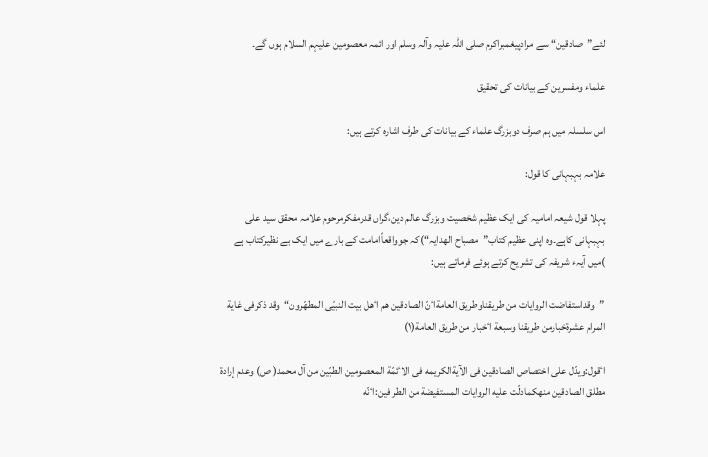لئے”صادقین“ سے مرادپیغمبراکرم صلی اللہ علیہ وآلہ وسلم اور ائمہ معصومین علیہم السلام ہوں گے۔

علماء ومفسرین کے بیانات کی تحقیق

اس سلسلہ میں ہم صرف دوبزرگ علماء کے بیانات کی طرف اشارہ کرتے ہیں:

علامہ بہبہانی کا قول:

پہلا قول شیعہ امامیہ کی ایک عظیم شخصیت وبزرگ عالم دین،گراں قدرمفکرمرحوم علامہ محقق سید علی بہبہانی کاہے۔وہ اپنی عظیم کتاب”مصباح الھدایہ“)کہ جوواقعاًامامت کے بارے میں ایک بے نظیرکتاب ہے )میں آیہء شریفہ کی تشریح کرتے ہوئے فرماتے ہیں:

”وقداستفاضت الروایات من طریقناوطریق العامةاٴنّ الصادقین هم اٴهل بیت النبیّی المطهّرون“وقد ذکرفی غایة المرام عشرةخبارمن طریقنا وسبعة اٴخبار من طریق العامة(۱)

اٴقول:ویدّل علی اختصاص الصادقین فی الآیةالکریمه فی الاٴئمّة المعصومین الطبّین من آل محمد( ص) وعدم إرادة مطلق الصادقین منهکمادلّت علیه الروایات المستفیضة من الطر فین:اٴنّه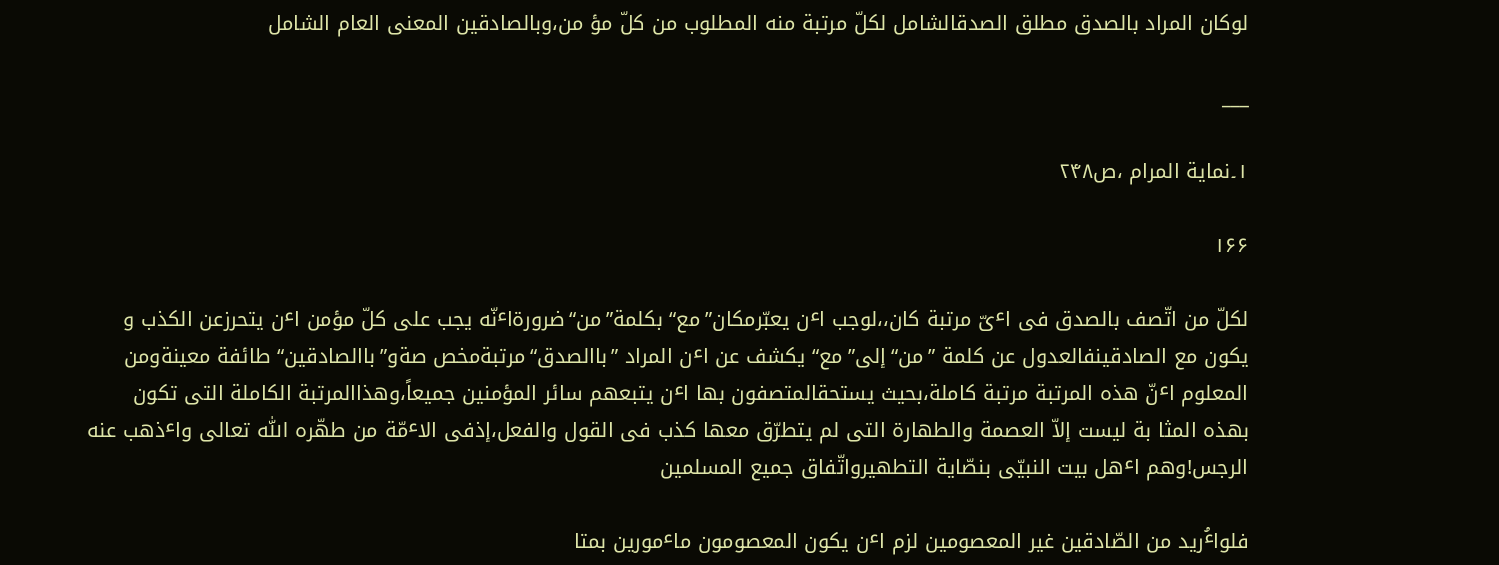لوکان المراد بالصدق مطلق الصدقالشامل لکلّ مرتبة منه المطلوب من کلّ مؤ من،وبالصادقین المعنی العام الشامل

___

۱۔نمایة المرام ،ص۲۴۸

۱۶۶

لکلّ من اتّصف بالصدق فی اٴیّ مرتبة کان،،لوجب اٴن یعبّرمکان”مع“ بکلمة”من“ضرورةاٴنّه یجب علی کلّ مؤمن اٴن یتحرزعن الکذب و یکون مع الصادقینفالعدول عن کلمة ”من“إلی”مع“ یکشف عن اٴن المراد ”باالصدق“مرتبةمخص صةو”باالصادقین“ طائفة معینةومن المعلوم اٴنّ هذه المرتبة مرتبة کاملة،بحیث یستحقالمتصفون بها اٴن یتبعهم سائر المؤمنین جمیعاً،وهذاالمرتبة الکاملة التی تکون بهذه المثا بة لیست إلاّ العصمة والطهارة التی لم یتطرّق معها کذب فی القول والفعل،إذفی الاٴمّة من طهّره اللّٰه تعالی واٴذهب عنه الرجس!وهم اٴهل بیت النبیّی بنصّایة التطهیرواتّفاق جمیع المسلمین

فلواٴُرید من الصّادقین غیر المعصومین لزم اٴن یکون المعصومون ماٴمورین بمتا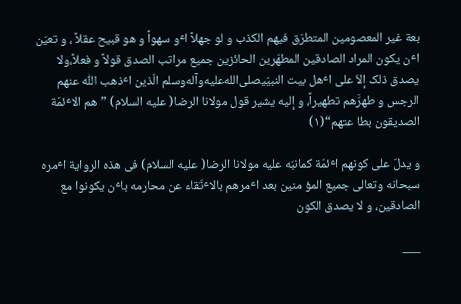بعة غیر المعصومین المتطرّق فیهم الکذب و لو جهلاً اٴو سهواً و هو قبیح عقلاً ، و تعیّن اٴن یکون المراد الصادقین المطهّرین الحائزین جمیع مراتب الصدق قولاً و فعلاً،ولا یصدق ذلک إلاّ علی اٴهل بیت النبیّیصلى‌الله‌عليه‌وآله‌وسلم الّذین اٴذهب اللّٰه عنهم الرجس و طهرَّهم تطهیراً، و إلیه یشیر قول مولانا الرضا( علیه السلام) ”هم الاٴئمّة الصدیقون بطا عتهم“(۱)

و یدلّ علی کونهم اٴئمّة کمانبّه علیه مولانا الرضا( علیه السلام) فی هذه الروایة اٴمره سبحانه وتعالی جمیع المؤ منین بعد اٴمرهم بالاٴتّقاء عن محارمه باٴن یکونوا مع الصادقین، و لا یصدق الکون

___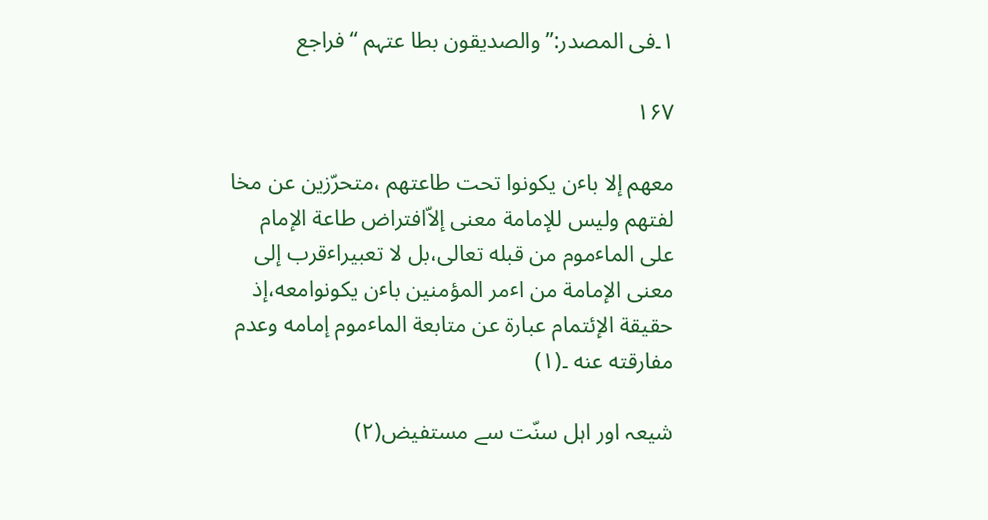۱۔فی المصدر:”والصدیقون بطا عتہم “فراجع

۱۶۷

معهم إلا باٴن یکونوا تحت طاعتهم ،متحرّزین عن مخا لفتهم ولیس للإمامة معنی إلاّافتراض طاعة الإمام علی الماٴموم من قبله تعالی،بل لا تعبیراٴقرب إلی معنی الإمامة من اٴمر المؤمنین باٴن یکونوامعه،إذ حقیقة الإئتمام عبارة عن متابعة الماٴموم إمامه وعدم مفارقته عنه ۔(۱)

شیعہ اور اہل سنّت سے مستفیض(۲)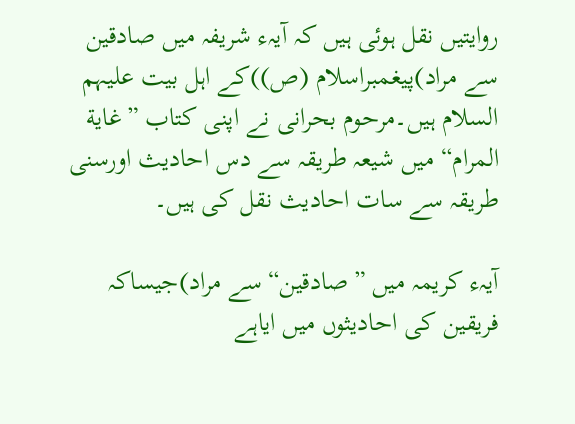روایتیں نقل ہوئی ہیں کہ آیہء شریفہ میں صادقین سے مراد)پیغمبراسلام (ص))کے اہل بیت علیہم السلام ہیں۔مرحوم بحرانی نے اپنی کتاب ”غایة المرام“ میں شیعہ طریقہ سے دس احادیث اورسنی طریقہ سے سات احادیث نقل کی ہیں۔

آیہء کریمہ میں ”صادقین“سے مراد)جیساکہ فریقین کی احادیثوں میں ایاہے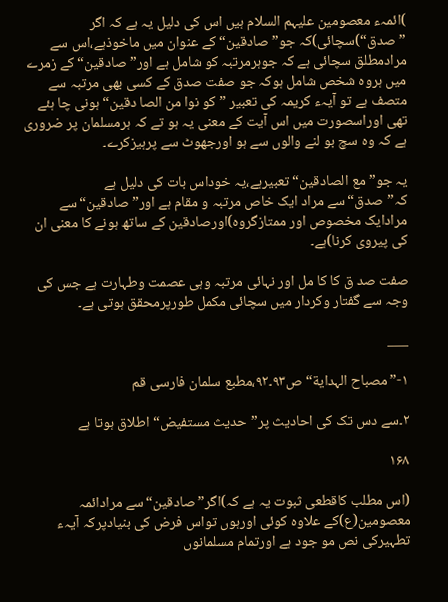)ائمہء معصومین علیہم السلام ہیں اس کی دلیل یہ ہے کہ اگر ”صدق“)سچائی)کہ جو”صادقین“کے عنوان میں ماخوذہے،اس سے مرادمطلق سچائی ہے کہ جوہرمرتبہ کو شامل ہے اور”صادقین“کے زمرے میں ہروہ شخص شامل ہوکہ جو صفت صدق کے کسی بھی مرتبہ سے متصف ہے تو آیہء کریمہ کی تعبیر ”کو نوا من الصا دقین“ہونی چا ہئے تھی اوراسصورت میں اس آیت کے معنی یہ ہو تے کہ ہرمسلمان پر ضروری ہے کہ وہ سچ بو لنے والوں سے ہو اورجھوٹ سے پرہیزکرے۔

یہ جو”مع الصادقین“تعبیرہے،یہ خوداس بات کی دلیل ہے کہ”صدق“سے مراد ایک خاص مرتبہ و مقام ہے اور”صادقین“سے مرادایک مخصوص اور ممتازگروہ)اورصادقین کے ساتھ ہونے کا معنی ان کی پیروی کرنا)ہے۔

صفت صد ق کا کا مل اور نہائی مرتبہ وہی عصمت وطہارت ہے جس کی وجہ سے گفتار وکردار میں سچائی مکمل طورپرمحقق ہوتی ہے۔

___

۱-”مصباح الہدایة“ص۹۳۔۹۲،مطبع سلمان فارسی قم

۲۔سے دس تک کی احادیث پر”حدیث مستفیض“اطلاق ہوتا ہے

۱۶۸

(اس مطلب کاقطعی ثبوت یہ ہے کہ)اگر”صادقین“سے مرادائمہ معصومین(ع)کے علاوہ کوئی اورہوں تواس فرض کی بنیادپرکہ آیہء تطہیرکی نص مو جود ہے اورتمام مسلمانوں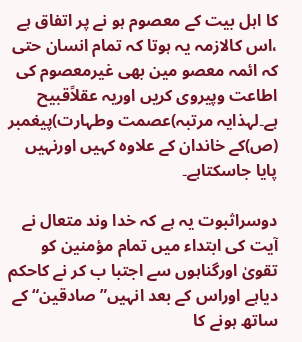کا اہل بیت کے معصوم ہو نے پر اتفاق ہے ،اس کالازمہ یہ ہوتا کہ تمام انسان حتی کہ ائمہ معصو مین بھی غیرمعصوم کی اطاعت وپیروی کریں اوریہ عقلاًقبیح ہے۔لہذایہ مرتبہ)عصمت وطہارت)پیغمبر (ص)کے خاندان کے علاوہ کہیں اورنہیں پایا جاسکتاہے۔

دوسراثبوت یہ ہے کہ خدا وند متعال نے آیت کی ابتداء میں تمام مؤمنین کو تقویٰ اورگناہوں سے اجتبا ب کر نے کاحکم دیاہے اوراس کے بعد انہیں”صادقین“ کے ساتھ ہونے کا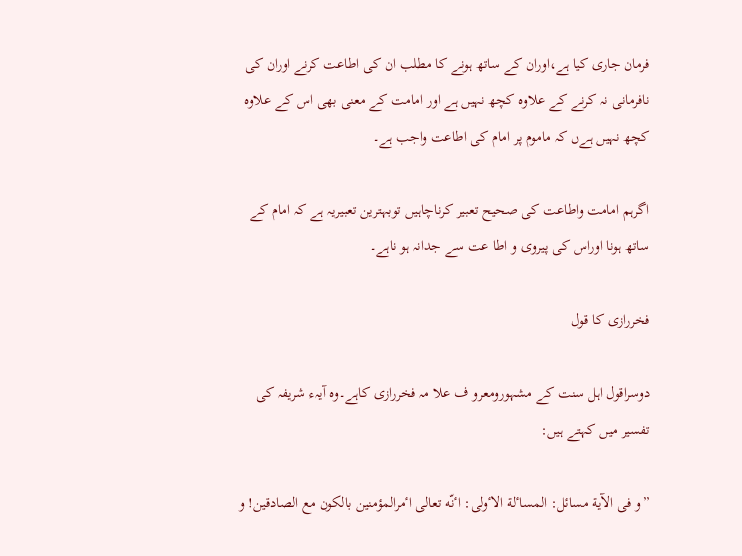فرمان جاری کیا ہے،اوران کے ساتھ ہونے کا مطلب ان کی اطاعت کرنے اوران کی نافرمانی نہ کرنے کے علاوہ کچھ نہیں ہے اور امامت کے معنی بھی اس کے علاوہ کچھ نہیں ہےں کہ ماموم پر امام کی اطاعت واجب ہے۔

اگرہم امامت واطاعت کی صحیح تعبیر کرناچاہیں توبہترین تعبیریہ ہے کہ امام کے ساتھ ہونا اوراس کی پیروی و اطا عت سے جدانہ ہو ناہے۔

فخررازی کا قول

دوسراقول اہل سنت کے مشہورومعرو ف علا مہ فخررازی کاہے۔وہ آیہء شریفہ کی تفسیر میں کہتے ہیں:

”و فی الآیة مسائل: المساٴلة الاٴولی: اٴنّه تعالی اٴمرالمؤمنین بالکون مع الصادقین! و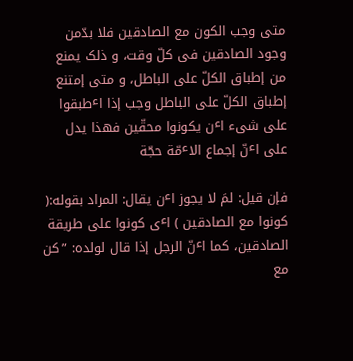متی وجب الکون مع الصادقین فلا بدّمن وجود الصادقین فی کلّ وقت، و ذلک یمنع من إطباق الکلّ علی الباطل، و متی إمتنع إطباق الکلّ علی الباطل وجب إذا اٴطبقوا علی شیء اٴن یکونوا محقّین فهذا یدل علی اٴنّ إجماع الاٴمّة حجّة

فإن قیل: لمَ لا یجوز اٴن یقال: المراد بقوله:( کونوا مع الصادقین ) اٴی کونوا علی طریقة الصادقین، کما اٴنّ الرجل إذا قال لولده: ”کن مع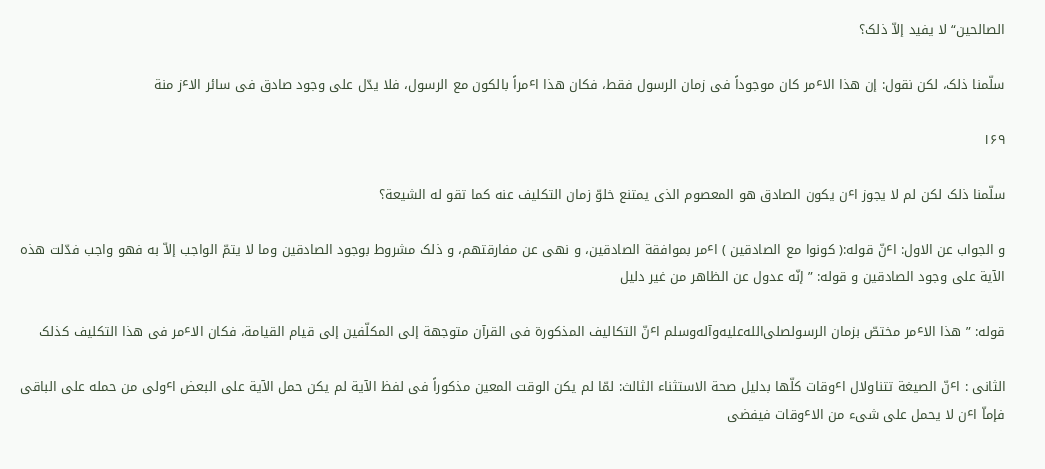الصالحین“ لا یفید إلاّ ذلک؟

سلّمنا ذلک، لکن نقول: إن هذا الاٴمر کان موجوداً فی زمان الرسول فقط، فکان هذا اٴمراً بالکون مع الرسول، فلا یدّل علی وجود صادق فی سائر الاٴز منة

۱۶۹

سلّمنا ذلک لکن لم لا یجوز اٴن یکون الصادق هو المعصوم الذی یمتنع خلوّ زمان التکلیف عنه کما تقو له الشیعة؟

و الجواب عن الاول: اٴنّ قوله:( کونوا مع الصادقین ) اٴمر بموافقة الصادقین، و نهی عن مفارقتهم، و ذلک مشروط بوجود الصادقین وما لا یتمّ الواجب إلاّ به فهو واجب فدّلت هذه الآیة علی وجود الصادقین و قوله: ” إنّه عدول عن الظاهر من غیر دلیل

قوله: ” هذا الاٴمر مختصّ بزمان الرسولصلى‌الله‌عليه‌وآله‌وسلم اٴنّ التکالیف المذکورة فی القرآن متوجهة إلی المکلّفین إلی قیام القیامة، فکان الاٴمر فی هذا التکلیف کذلک

الثانی : اٴنّ الصیغة تتناولال اٴوقات کلّها بدلیل صحة الاستثناء الثالث: لمّا لم یکن الوقت المعین مذکوراً فی لفظ الآیة لم یکن حمل الآیة علی البعض اٴولی من حمله علی الباقی فإماّ اٴن لا یحمل علی شیء من الاٴوقات فیفضی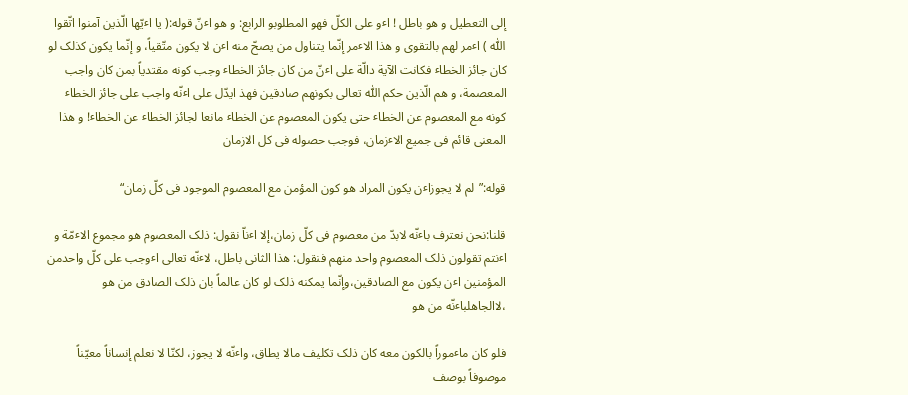إلی التعطیل و هو باطل ! اٴو علی الکلّ فهو المطلوبو الرابع: و هو اٴنّ قوله:( یا اٴیّها الّذین آمنوا اتّقوا اللّٰه ) اٴمر لهم بالتقوی و هذا الاٴمر إنّما یتناول من یصحّ منه اٴن لا یکون متّقیاً، و إنّما یکون کذلک لو کان جائز الخطاٴ فکانت الآیة دالّة علی اٴنّ من کان جائز الخطاٴ وجب کونه مقتدیاً بمن کان واجب المعصمة، و هم الّذین حکم اللّٰه تعالی بکونهم صادقین فهذ ایدّل علی اٴنّه واجب علی جائز الخطاٴ کونه مع المعصوم عن الخطاٴ حتی یکون المعصوم عن الخطاٴ مانعا لجائز الخطاٴ عن الخطاٴ! و هذا المعنی قائم فی جمیع الاٴزمان، فوجب حصوله فی کل الازمان

قوله:”لم لا یجوزاٴن یکون المراد هو کون المؤمن مع المعصوم الموجود فی کلّ زمان“

قلنا:نحن نعترف باٴنّه لابدّ من معصوم فی کلّ زمان،إلا اٴناّ نقول: ذلک المعصوم هو مجموع الاٴمّة و اٴنتم تقولون ذلک المعصوم واحد منهم فنقول: هذا الثانی باطل، لاٴنّه تعالی اٴوجب علی کلّ واحدمن المؤمنین اٴن یکون مع الصادقین،وإنّما یمکنه ذلک لو کان عالماً بان ذلک الصادق من هو ،لاالجاهلباٴنّه من هو

فلو کان ماٴموراً بالکون معه کان ذلک تکلیف مالا یطاق، واٴنّه لا یجوز، لکنّا لا نعلم إنساناً معیّناً موصوفاً بوصف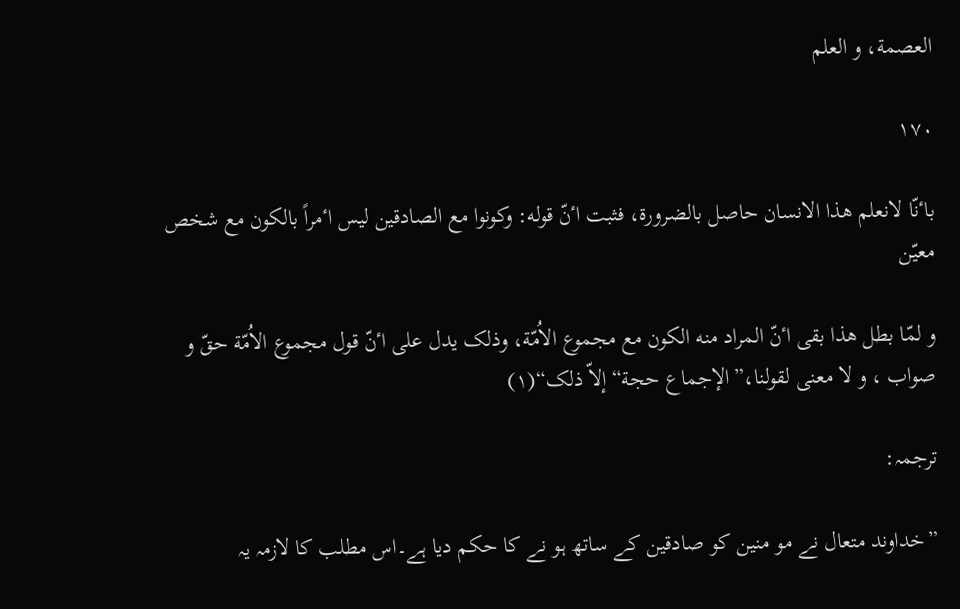العصمة، و العلم

۱۷۰

باٴنّا لانعلم هذا الانسان حاصل بالضرورة، فثبت اٴنّ قوله: وکونوا مع الصادقین لیس اٴمراً بالکون مع شخص معیّن

و لمّا بطل هذا بقی اٴنّ المراد منه الکون مع مجموع الاُمّة، وذلک یدل علی اٴنّ قول مجموع الاُمّة حقّ و صواب ، و لا معنی لقولنا،”الإجماع حجة“إلاّ ذلک“(۱)

ترجمہ:

”خداوند متعال نے مو منین کو صادقین کے ساتھ ہو نے کا حکم دیا ہے۔اس مطلب کا لازمہ یہ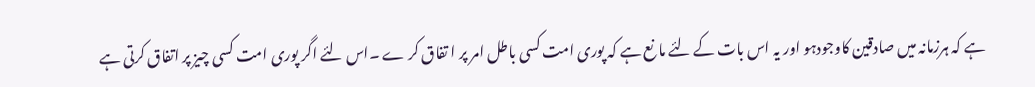ہے کہ ہرزمانہ میں صادقین کاوجودہو اور یہ اس بات کے لئے ما نع ہے کہ پوری امت کسی باطل امر پر ا تفاق کر ے ۔اس لئے اگر پوری امت کسی چیز پر اتفاق کرتی ہے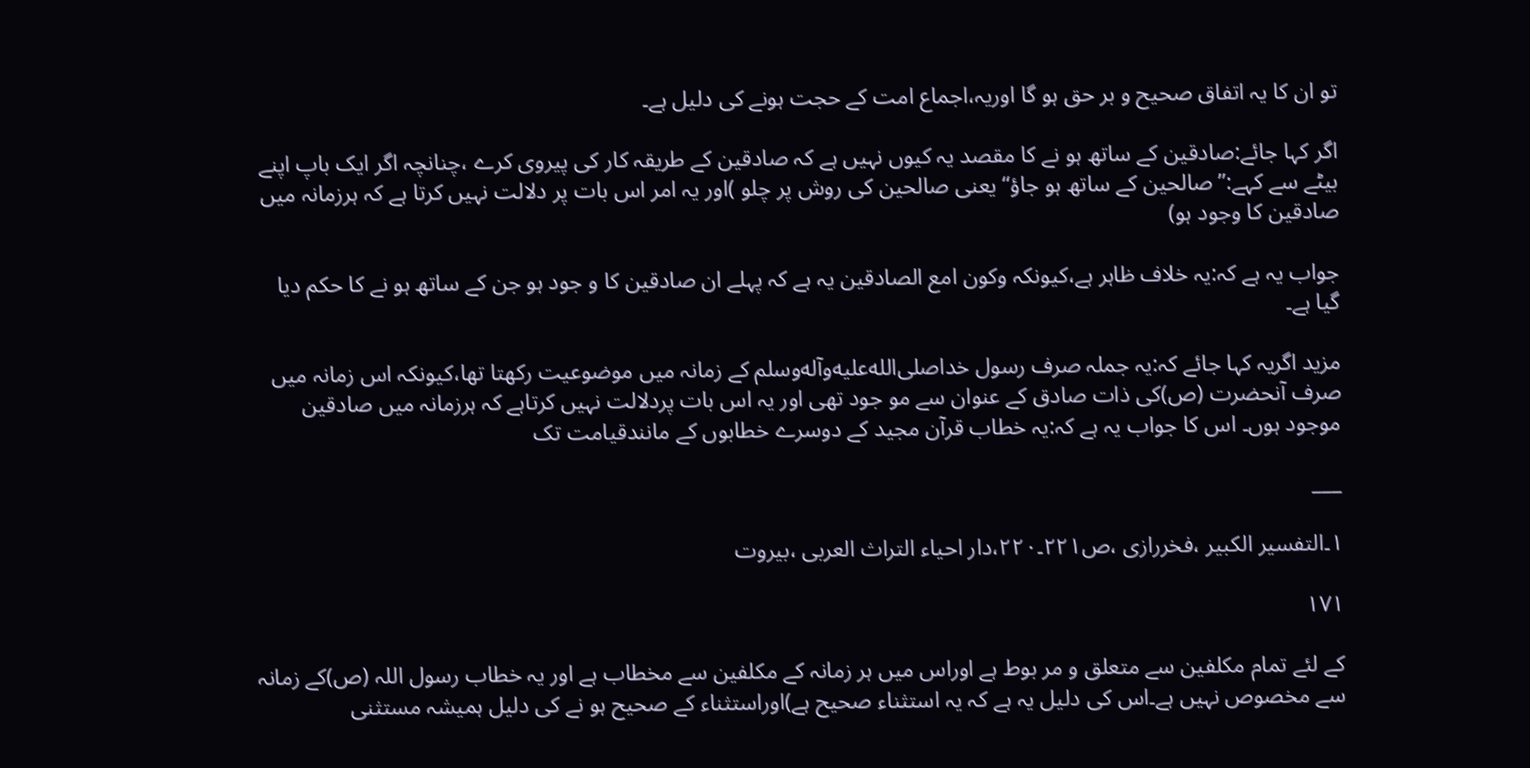تو ان کا یہ اتفاق صحیح و بر حق ہو گا اوریہ،اجماع امت کے حجت ہونے کی دلیل ہے۔

اگر کہا جائے:صادقین کے ساتھ ہو نے کا مقصد یہ کیوں نہیں ہے کہ صادقین کے طریقہ کار کی پیروی کرے ،چنانچہ اگر ایک باپ اپنے بیٹے سے کہے:”صالحین کے ساتھ ہو جاؤ“یعنی صالحین کی روش پر چلو )اور یہ امر اس بات پر دلالت نہیں کرتا ہے کہ ہرزمانہ میں صادقین کا وجود ہو)

جواب یہ ہے کہ:یہ خلاف ظاہر ہے،کیونکہ وکون امع الصادقین یہ ہے کہ پہلے ان صادقین کا و جود ہو جن کے ساتھ ہو نے کا حکم دیا گیا ہے۔

مزید اگریہ کہا جائے کہ:یہ جملہ صرف رسول خداصلى‌الله‌عليه‌وآله‌وسلم کے زمانہ میں موضوعیت رکھتا تھا،کیونکہ اس زمانہ میں صرف آنحضرت (ص)کی ذات صادق کے عنوان سے مو جود تھی اور یہ اس بات پردلالت نہیں کرتاہے کہ ہرزمانہ میں صادقین موجود ہوں۔ اس کا جواب یہ ہے کہ:یہ خطاب قرآن مجید کے دوسرے خطابوں کے مانندقیامت تک

___

۱۔التفسیر الکبیر ،فخررازی ،ص۲۲۱۔۲۲۰،دار احیاء التراث العربی ،بیروت

۱۷۱

کے لئے تمام مکلفین سے متعلق و مر بوط ہے اوراس میں ہر زمانہ کے مکلفین سے مخطاب ہے اور یہ خطاب رسول اللہ (ص)کے زمانہ سے مخصوص نہیں ہے۔اس کی دلیل یہ ہے کہ یہ استثناء صحیح ہے)اوراستثناء کے صحیح ہو نے کی دلیل ہمیشہ مستثنی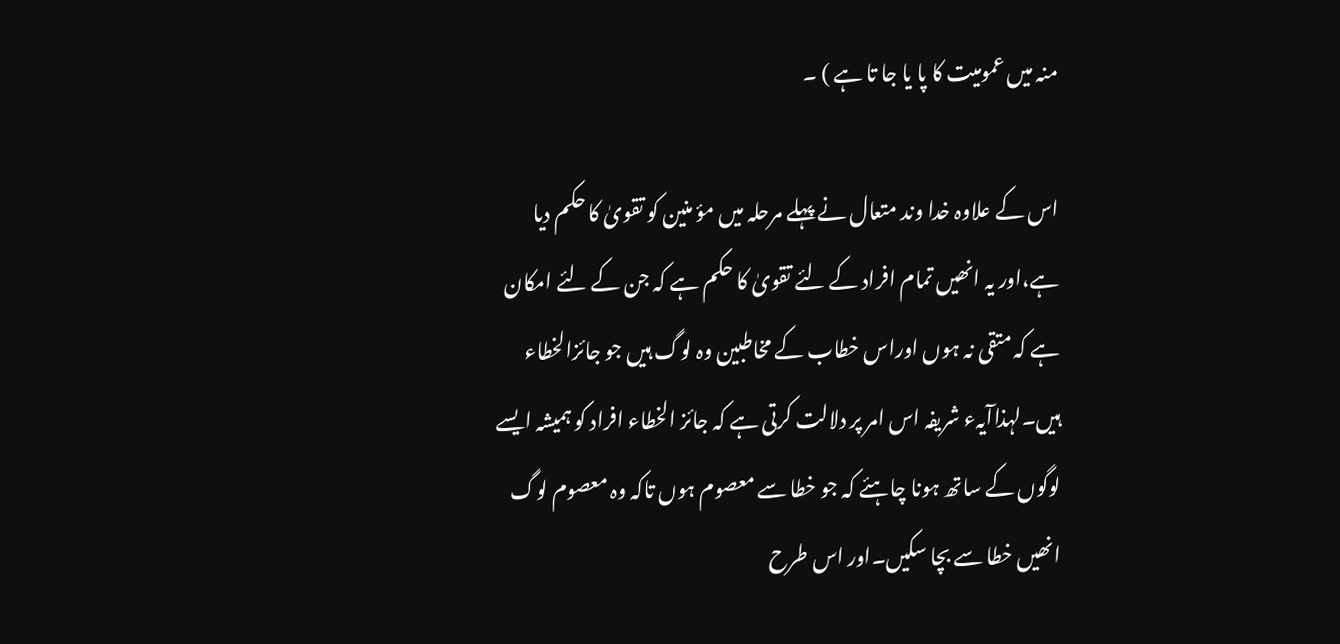منہ میں عمومیت کا پا یا جا تا ہے ) ۔

اس کے علاوہ خدا وند متعال نے پہلے مرحلہ میں مؤ منین کو تقویٰ کا حکم دیا ہے،اور یہ انھیں تمام افراد کے لئے تقویٰ کا حکم ہے کہ جن کے لئے امکان ہے کہ متقی نہ ہوں اوراس خطاب کے مخاطبین وہ لوگ ہیں جو جائزالخطاء ہیں۔لہذاآیہء شریفہ اس امر پر دلالت کرتی ہے کہ جائز الخطاء افراد کو ہمیشہ ایسے لوگوں کے ساتھ ہونا چاہئے کہ جو خطا سے معصوم ہوں تاکہ وہ معصوم لوگ انھیں خطا سے بچا سکیں۔اور اس طرح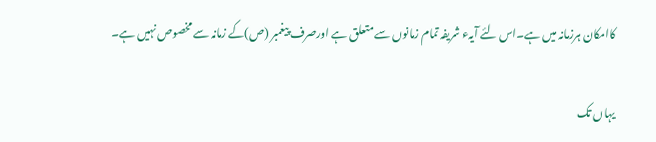کاامکان ہرزمانہ میں ہے۔اس لئے آیہء شریفہ تمام زمانوں سے متعلق ہے اورصرف پیغمبر (ص)کے زمانہ سے مخصوص نہیں ہے۔

یہاں تک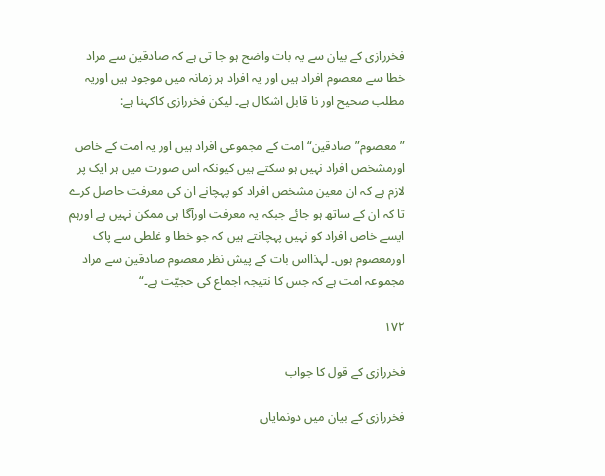فخررازی کے بیان سے یہ بات واضح ہو جا تی ہے کہ صادقین سے مراد خطا سے معصوم افراد ہیں اور یہ افراد ہر زمانہ میں موجود ہیں اوریہ مطلب صحیح اور نا قابل اشکال ہے۔ لیکن فخررازی کاکہنا ہے:

”معصوم”صادقین“ امت کے مجموعی افراد ہیں اور یہ امت کے خاص اورمشخص افراد نہیں ہو سکتے ہیں کیونکہ اس صورت میں ہر ایک پر لازم ہے کہ ان معین مشخص افراد کو پہچانے ان کی معرفت حاصل کرے تا کہ ان کے ساتھ ہو جائے جبکہ یہ معرفت اورآگا ہی ممکن نہیں ہے اورہم ایسے خاص افراد کو نہیں پہچانتے ہیں کہ جو خطا و غلطی سے پاک اورمعصوم ہوں۔ لہذااس بات کے پیش نظر معصوم صادقین سے مراد مجموعہ امت ہے کہ جس کا نتیجہ اجماع کی حجیّت ہے۔“

۱۷۲

فخررازی کے قول کا جواب

فخررازی کے بیان میں دونمایاں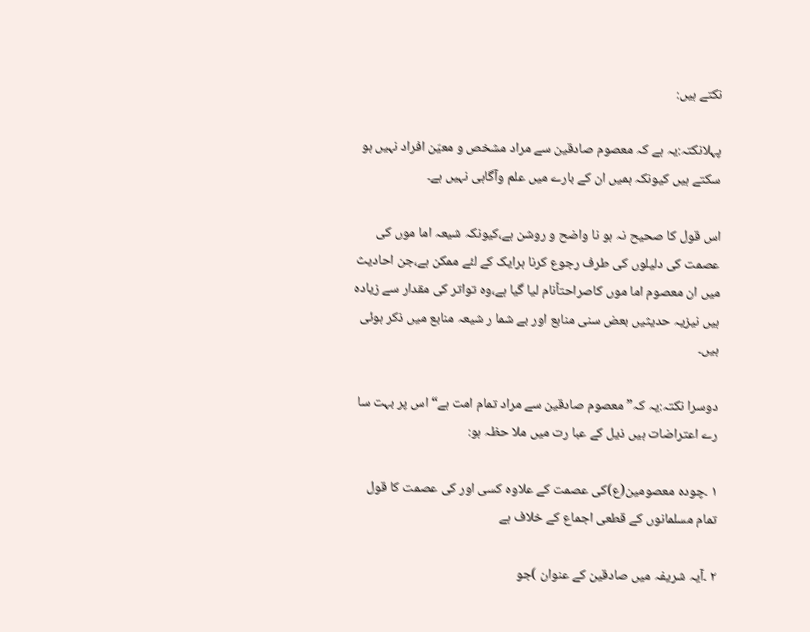نکتے ہیں:

پہلانکتہ:یہ ہے کہ معصوم صادقین سے مراد مشخص و معیّن افراد نہیں ہو سکتے ہیں کیونکہ ہمیں ان کے بارے میں علم وآگاہی نہیں ہے۔

اس قول کا صحیح نہ ہو نا واضح و روشن ہے،کیونکہ شیعہ اما موں کی عصمت کی دلیلوں کی طرف رجوع کرنا ہرایک کے لئے ممکن ہے،جن احادیث میں ان معصوم اما موں کاصراحتاًنام لیا گیا ہے،وہ تواتر کی مقدار سے زیادہ ہیں نیزیہ حدیثیں بعض سنی منابع اور بے شما ر شیعہ منابع میں ذکر ہوئی ہیں۔

دوسرا نکتہ:یہ کہ” معصوم صادقین سے مراد تمام امت ہے“اس پر بہت سا رے اعتراضات ہیں ذیل کے عبا رت میں ملا حظہ ہو:

۱ ۔چودہ معصومین(ع)کی عصمت کے علاوہ کسی اور کی عصمت کا قول تمام مسلمانوں کے قطعی اجماع کے خلاف ہے

۲ ۔آیہ شریفہ میں صادقین کے عنوان )جو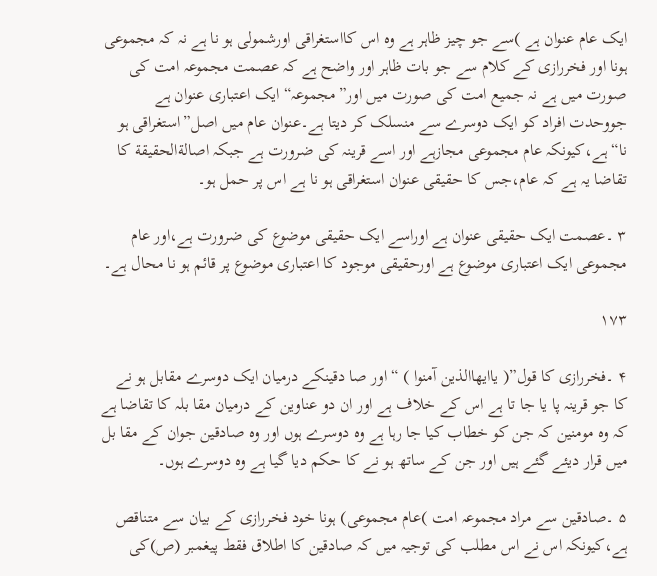ایک عام عنوان ہے )سے جو چیز ظاہر ہے وہ اس کااستغراقی اورشمولی ہو نا ہے نہ کہ مجموعی ہونا اور فخررازی کے کلام سے جو بات ظاہر اور واضح ہے کہ عصمت مجموعہ امت کی صورت میں ہے نہ جمیع امت کی صورت میں اور”مجموعہ“ایک اعتباری عنوان ہے جووحدت افراد کو ایک دوسرے سے منسلک کر دیتا ہے۔عنوان عام میں اصل”استغراقی ہو نا“ہے،کیونکہ عام مجموعی مجازہے اور اسے قرینہ کی ضرورت ہے جبکہ اصالةالحقیقة کا تقاضا یہ ہے کہ عام،جس کا حقیقی عنوان استغراقی ہو نا ہے اس پر حمل ہو۔

۳ ۔عصمت ایک حقیقی عنوان ہے اوراسے ایک حقیقی موضوع کی ضرورت ہے،اور عام مجموعی ایک اعتباری موضوع ہے اورحقیقی موجود کا اعتباری موضوع پر قائم ہو نا محال ہے۔

۱۷۳

۴ ۔فخررازی کا قول”( یاایهاالذین آمنوا ) “اور صا دقینکے درمیان ایک دوسرے مقابل ہو نے کا جو قرینہ پا یا جا تا ہے اس کے خلاف ہے اور ان دو عناوین کے درمیان مقا بلہ کا تقاضا ہے کہ وہ مومنین کہ جن کو خطاب کیا جا رہا ہے وہ دوسرے ہوں اور وہ صادقین جوان کے مقا بل میں قرار دیئے گئے ہیں اور جن کے ساتھ ہو نے کا حکم دیا گیا ہے وہ دوسرے ہوں۔

۵ ۔صادقین سے مراد مجموعہ امت )عام مجموعی) ہونا خود فخررازی کے بیان سے متناقص ہے،کیونکہ اس نے اس مطلب کی توجیہ میں کہ صادقین کا اطلاق فقط پیغمبر (ص)کی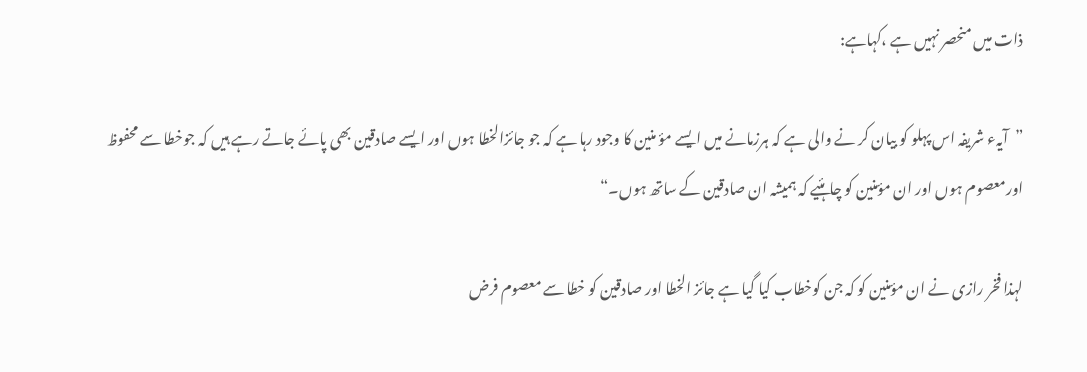ذات میں منحصر نہیں ہے ،کہاہے:

”آیہء شریفہ اس پہلو کو بیان کر نے والی ہے کہ ہرزمانے میں ایسے مؤ منین کا وجود رہا ہے کہ جو جائزالخطا ہوں اور ایسے صادقین بھی پائے جاتے رہے ہیں کہ جوخطا سے محفوظ اورمعصوم ہوں اور ان مؤمنین کو چاہئیے کہ ہمیشہ ان صادقین کے ساتھ ہوں۔“

لہذا فخر رازی نے ان مؤمنین کو کہ جن کوخطاب کیا گیا ہے جائز الخطا اور صادقین کو خطا سے معصوم فرض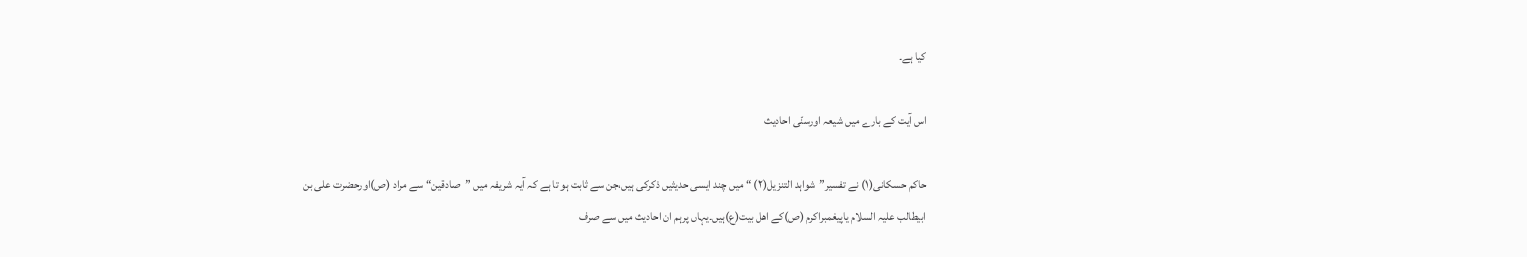کیا ہے۔

اس آیت کے بارے میں شیعہ اورسنّی احادیث

حاکم حسکانی(۱) نے تفسیر”شواہد التنزیل(۲) “ میں چند ایسی حدیثیں ذکرکی ہیں،جن سے ثابت ہو تا ہے کہ آیہ شریفہ میں ”صادقین“ سے مراد (ص)اورحضرت علی بن ابیطالب علیہ السلام یاپیغمبراکرم (ص)کے اھل بیت(ع)ہیں۔یہاں پرہم ان احادیث میں سے صرف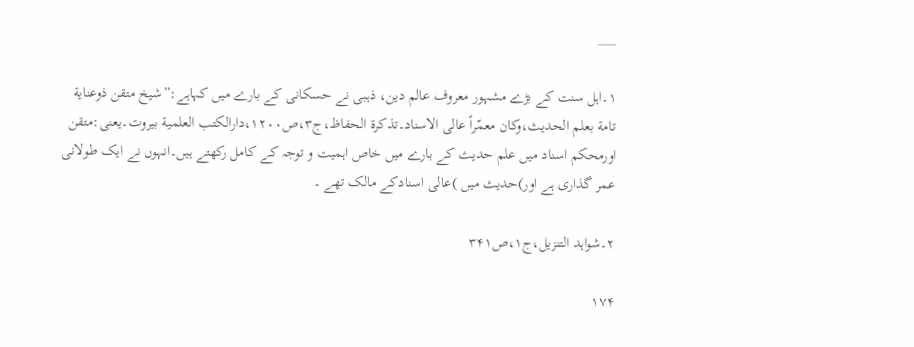___

۱۔اہل سنت کے بڑے مشہور معروف عالم دین، ذہبی نے حسکانی کے بارے میں کہاہے:”شیخ متقن ذوعنایة تامة بعلم الحدیث،وکان معمّراً عالی الاسناد۔تذکرة الحفاظ،ج۳،ص۱۲۰۰،دارالکتب العلمیة بیروت۔یعنی:متقن اورمحکم اسناد میں علم حدیث کے بارے میں خاص اہمیت و توجہ کے کامل رکھتے ہیں۔انہوں نے ایک طولانی عمر گذاری ہے اور)حدیث میں )عالی اسنادکے مالک تھے ۔

۲۔شواہد التنزیل،ج۱،ص۳۴۱

۱۷۴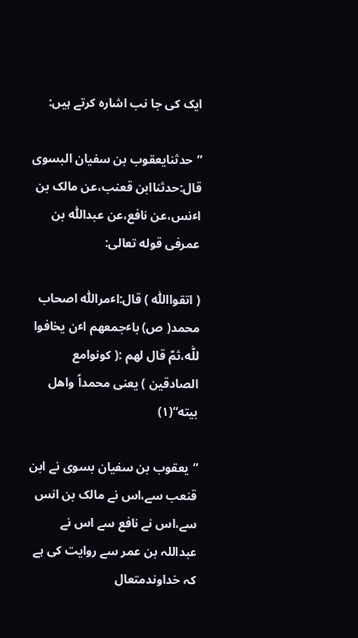ایک کی جا نب اشارہ کرتے ہیں:

”حدثنایعقوب بن سفیان البسوی قال:حدثناابن قعنب،عن مالک بن اٴنس،عن نافع،عن عبداللّٰه بن عمرفی قوله تعالی:

( اتقوااللّٰه ) قال:اٴمراللّٰه اصحاب محمد( ص) باٴجمعهم اٴن یخافوا للّٰه،ثمّ قال لهم :( کونوامع الصادقین ) یعنی محمداً واهل بیته“(۱)

”یعقوب بن سفیان بسوی نے ابن قنعب سے،اس نے مالک بن انس سے،اس نے نافع سے اس نے عبداللہ بن عمر سے روایت کی ہے کہ خداوندمتعال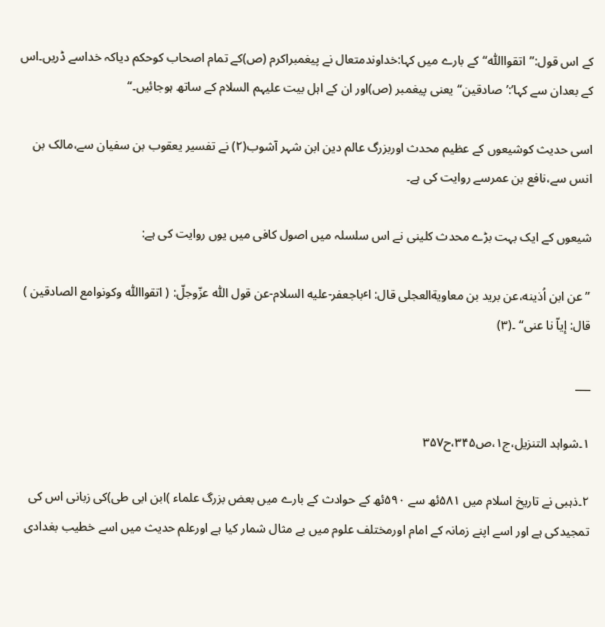کے اس قول:”اتقوااللّٰہ“کے بارے میں کہا:خداوندمتعال نے پیغمبراکرم (ص)کے تمام اصحاب کوحکم دیاکہ خداسے ڈریں۔اس کے بعدان سے کہا’:’صادقین“یعنی پیغمبر (ص)اور ان کے اہل بیت علیہم السلام کے ساتھ ہوجائیں۔“

اسی حدیث کوشیعوں کے عظیم محدث اوربزرگ عالم دین ابن شہر آشوب(۲) نے تفسیر یعقوب بن سفیان سے،مالک بن انس سے،نافع بن عمرسے روایت کی ہے۔

شیعوں کے ایک بہت بڑے محدث کلینی نے اس سلسلہ میں اصول کافی میں یوں روایت کی ہے:

”عن ابن اُذینه،عن برید بن معاویةالعجلی قال: اٴباجعفر-علیه السلام-عن قول اللّٰه عزّوجلّ: ( اتقوااللّٰه وکونوامع الصادقین ) قال: إیاّ نا عنی“ ۔(۳)

___

۱۔شواہد التنزیل،ج۱،ص۳۴۵،ح۳۵۷

۲۔ذہبی نے تاریخ اسلام میں ۵۸۱ئھ سے ۵۹۰ئھ کے حوادث کے بارے میں بعض بزرگ علماء )ابن ابی طی)کی زبانی اس کی تمجیدکی ہے اور اسے اپنے زمانہ کے امام اورمختلف علوم میں بے مثال شمار کیا ہے اورعلم حدیث میں اسے خطیب بغدادی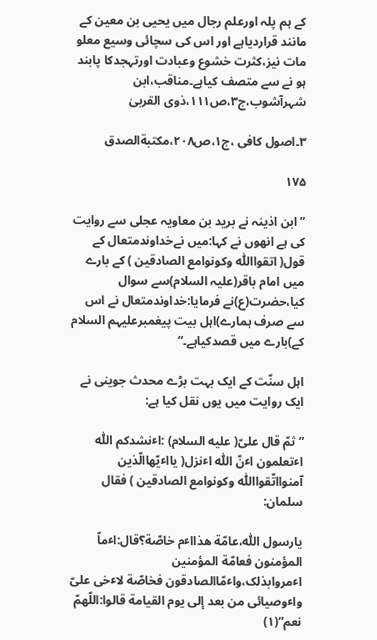کے ہم پلہ اورعلم رجال میں یحیی بن معین کے مانند قراردیاہے اور اس کی سچائی وسیع معلو مات نیز،کثرت خشوع وعبادت اورتہجدکا پابند ہو نے سے متصف کیاہے۔مناقب،ابن شہرآشوب،ج۳،ص۱۱۱،ذوی القربیٰ

۳۔اصول کافی ،ج۱،ص۲۰۸،مکتبةالصدق

۱۷۵

”ابن اذینہ نے برید بن معاویہ عجلی سے روایت کی ہے انھوں نے کہا:میں نےخداوندمتعال کے قول( اتقوااللّٰه وکونوامع الصادقین ) کے بارے میں امام باقر(علیہ السلام)سے سوال کیا،حضرت(ع)نے فرمایا:خداوندمتعال نے اس سے صرف ہمارے)اہل بیت پیغمبرعلیہم السلام کے)بارے میں قصدکیاہے۔“

اہل سنّت کے ایک بہت بڑے محدث جوینی نے ایک روایت میں یوں نقل کیا ہے:

”ثمّ قال علیّ( علیه السلام) :اٴنشدکم اللّٰه اٴتعلمون اٴنّ اللّٰه اٴنزل( یااٴیّهاالّذین آمنوااتّقوااللّٰه وکونوامع الصادقین ) فقال سلمان:

یارسول اللّٰه،عامّة هذااٴم خاصّة؟قال:اٴماّ المؤمنون فعامّة المؤمنین اٴمروابذلک،واٴمّاالصادقون فخاصّة لاٴخی علیّ واٴوصیائی من بعد إلی یوم القیامة قالوا:اللّهمّ نعم“(۱)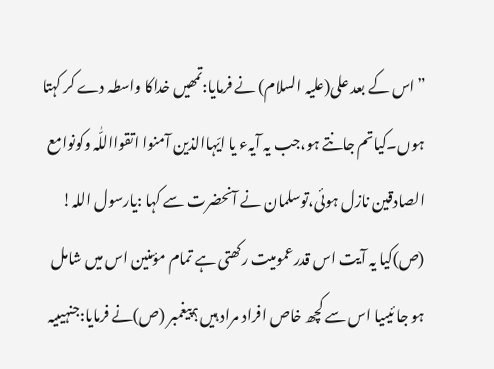”اس کے بعد علی(علیہ السلام) نے فرمایا:تمھیں خداکا واسطہ دے کر کہتا ہوں۔کیاتم جانتے ہو،جب یہ آیہء یا ایّہاالذین آمنوا اتقوااللّٰہ وکونوامع الصادقین نازل ہوئی،توسلمان نے آنحضرت سے کہا :یارسول اللہ! (ص)کیا یہ آیت اس قدرعمومیت رکھتی ہے تمام مؤمنین اس میں شامل ہو جا ئیںیا اس سے کچھ خاص افراد مراد ہیں؟پیغمبر (ص)نے فرمایا:جنہیںیہ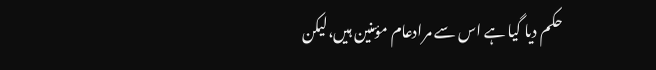حکم دیا گیا ہے اس سے مرادعام مؤمنین ہیں،لیکن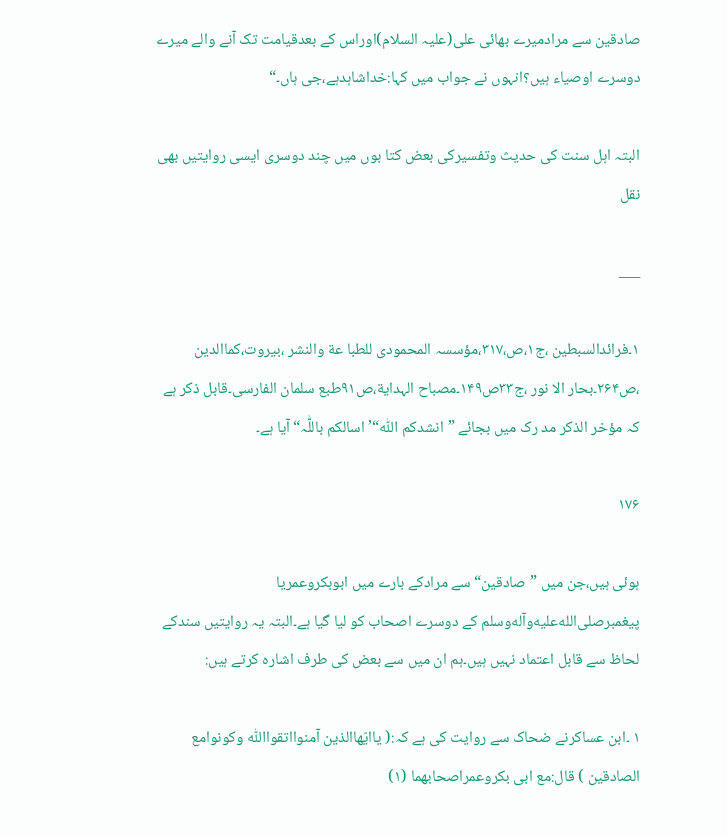صادقین سے مرادمیرے بھائی علی(علیہ السلام)اوراس کے بعدقیامت تک آنے والے میرے دوسرے اوصیاء ہیں؟انہوں نے جواب میں کہا:خداشاہدہے،جی ہاں۔“

البتہ اہل سنت کی حدیث وتفسیرکی بعض کتا بوں میں چند دوسری ایسی روایتیں بھی نقل

___

۱۔فرائدالسبطین ،ج۱،ص،۳۱۷،مؤسسہ المحمودی للطبا عة والنشر ،بیروت،کماالدین ،ص۲۶۴۔بحار الا نور ،ج۳۳ص۱۴۹۔مصباح الہدایة،ص۹۱طبع سلمان الفارسی۔قابل ذکر ہے کہ مؤخر الذکر مد رک میں بجائے ”انشدکم اللّٰہ“’اسالکم باللّٰہ“آیا ہے۔

۱۷۶

ہوئی ہیں،جن میں ”صادقین“سے مرادکے بارے میں ابوبکروعمریا پیغمبرصلى‌الله‌عليه‌وآله‌وسلم کے دوسرے اصحاب کو لیا گیا ہے۔البتہ یہ روایتیں سندکے لحاظ سے قابل اعتماد نہیں ہیں۔ہم ان میں سے بعض کی طرف اشارہ کرتے ہیں:

۱ ۔ابن عساکرنے ضحاک سے روایت کی ہے کہ:( یاایّهاالذین آمنوااتقوااللّٰه وکونوامع الصادقین ) قال:مع ابی بکروعمراصحابهما (۱)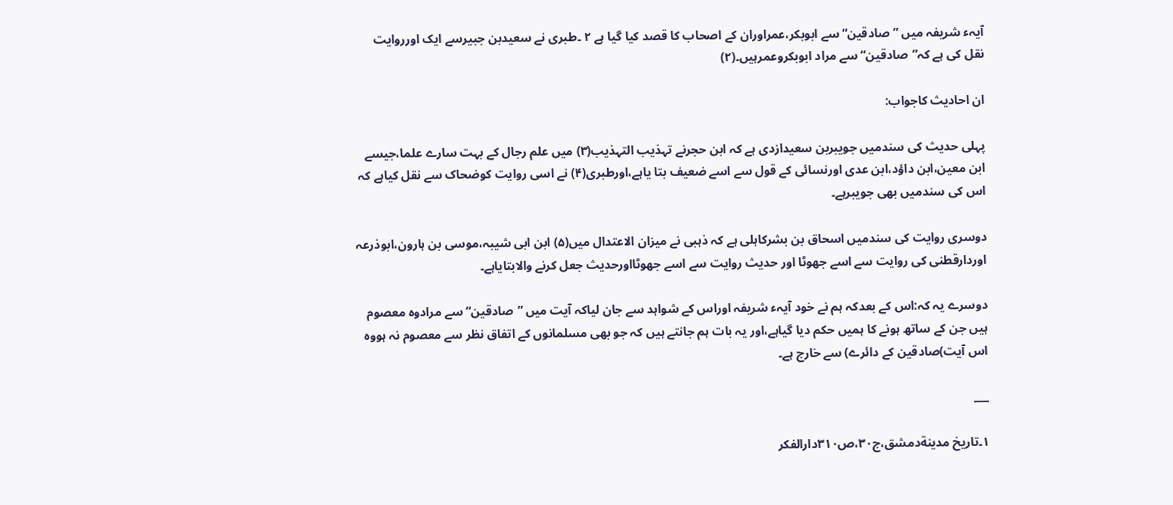آیہء شریفہ میں ”صادقین“سے ابوبکر،عمراوران کے اصحاب کا قصد کیا گیا ہے ۲ ۔طبری نے سعیدبن جبیرسے ایک اورروایت نقل کی ہے کہ”صادقین“سے مراد ابوبکروعمرہیں۔(۲)

ان احادیث کاجواب:

پہلی حدیث کی سندمیں جویبربن سعیدازدی ہے کہ ابن حجرنے تہذیب التہذیب(۳) میں علم رجال کے بہت سارے علما،جیسے ابن معین،ابن داؤد،ابن عدی اورنسائی کے قول سے اسے ضعیف بتا یاہے،اورطبری(۴) نے اسی روایت کوضحاک سے نقل کیاہے کہ اس کی سندمیں بھی جویبرہے۔

دوسری روایت کی سندمیں اسحاق بن بشرکاہلی ہے کہ ذہبی نے میزان الاعتدال میں(۵) ابن ابی شیبہ،موسی بن ہارون،ابوذرعہ اوردارقطنی کی روایت سے اسے جھوٹا اور حدیث روایت سے اسے جھوٹااورحدیث جعل کرنے والابتایاہے۔

دوسرے یہ کہ:اس کے بعدکہ ہم نے خود آیہء شریفہ اوراس کے شواہد سے جان لیاکہ آیت میں ”صادقین“ سے مرادوہ معصوم ہیں جن کے ساتھ ہونے کا ہمیں حکم دیا گیاہے،اور یہ بات ہم جانتے ہیں کہ جو بھی مسلمانوں کے اتفاق نظر سے معصوم نہ ہووہ اس آیت)صادقین کے دائرے) سے خارج ہے۔

___

۱۔تاریخ مدینةدمشق،ج۳۰،ص۳۱۰دارالفکر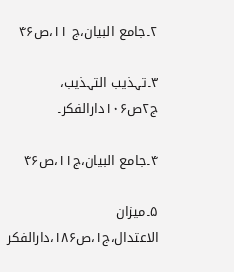۲۔جامع البیان،ج ۱۱،ص۴۶

۳۔تہذیب التہذیب، ج۲ص۱۰۶دارالفکر۔

۴۔جامع البیان،ج۱۱،ص۴۶

۵۔میزان الاعتدال،ج۱،ص۱۸۶،دارالفکر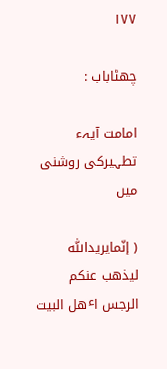۱۷۷

چھٹاباب :

امامت آیہء تطہیرکی روشنی میں

( إنّمایریداللّٰه لیذهب عنکم الرجس اٴهل البیت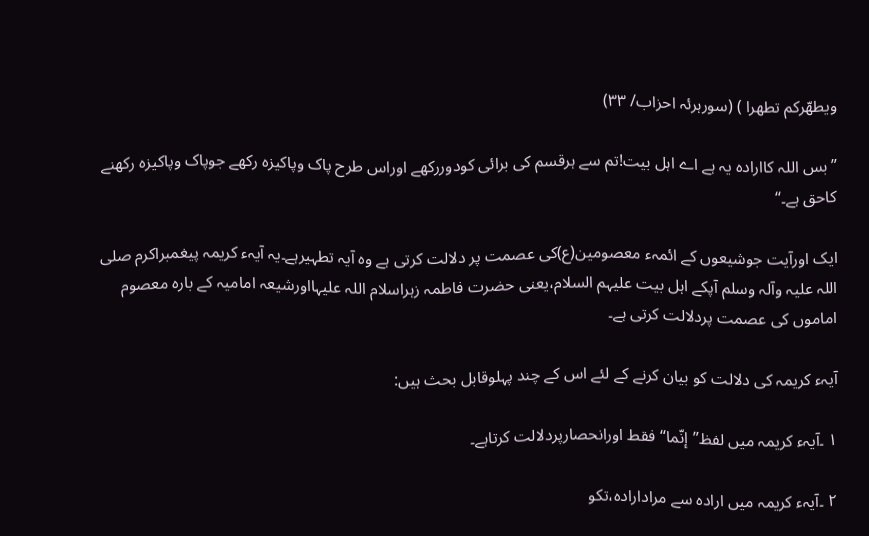ویطهّرکم تطهرا ) (سورہرئہ احزاب/ ۳۳)

”بس اللہ کاارادہ یہ ہے اے اہل بیت!تم سے ہرقسم کی برائی کودوررکھے اوراس طرح پاک وپاکیزہ رکھے جوپاک وپاکیزہ رکھنے کاحق ہے۔“

ایک اورآیت جوشیعوں کے ائمہء معصومین(ع)کی عصمت پر دلالت کرتی ہے وہ آیہ تطہیرہے۔یہ آیہء کریمہ پیغمبراکرم صلی اللہ علیہ وآلہ وسلم آپکے اہل بیت علیہم السلام،یعنی حضرت فاطمہ زہراسلام اللہ علیہااورشیعہ امامیہ کے بارہ معصوم اماموں کی عصمت پردلالت کرتی ہے۔

آیہء کریمہ کی دلالت کو بیان کرنے کے لئے اس کے چند پہلوقابل بحث ہیں:

۱ ۔آیہء کریمہ میں لفظ”إنّما“فقط اورانحصارپردلالت کرتاہے۔

۲ ۔آیہء کریمہ میں ارادہ سے مرادارادہ،تکو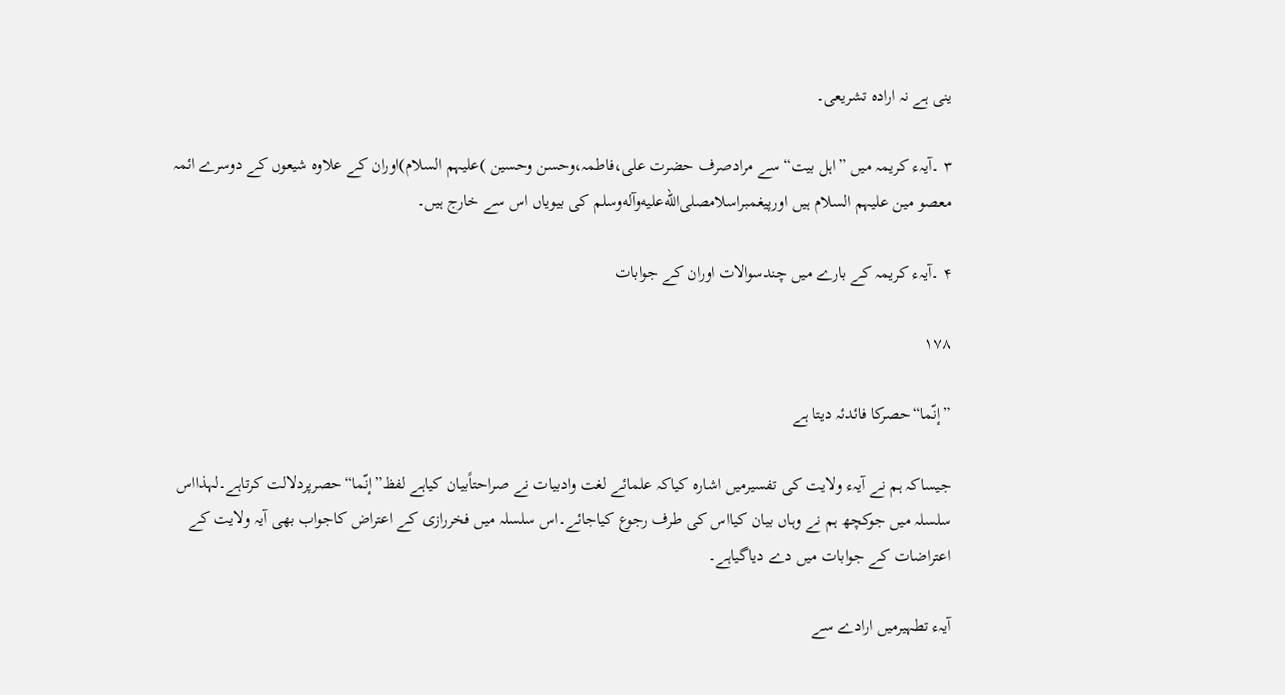ینی ہے نہ ارادہ تشریعی۔

۳ ۔آیہء کریمہ میں ”اہل بیت“سے مرادصرف حضرت علی،فاطمہ،وحسن وحسین )علیہم السلام)اوران کے علاوہ شیعوں کے دوسرے ائمہ معصو مین علیہم السلام ہیں اورپیغمبراسلامصلى‌الله‌عليه‌وآله‌وسلم کی بیویاں اس سے خارج ہیں۔

۴ ۔آیہء کریمہ کے بارے میں چندسوالات اوران کے جوابات

۱۷۸

”إنّما“حصرکا فائدئہ دیتا ہے

جیساکہ ہم نے آیہء ولایت کی تفسیرمیں اشارہ کیاکہ علمائے لغت وادبیات نے صراحتاًبیان کیاہے لفظ”إنّما“حصرپردلالت کرتاہے۔لہذااس سلسلہ میں جوکچھ ہم نے وہاں بیان کیااس کی طرف رجوع کیاجائے۔اس سلسلہ میں فخررازی کے اعتراض کاجواب بھی آیہ ولایت کے اعتراضات کے جوابات میں دے دیاگیاہے۔

آیہء تطہیرمیں ارادے سے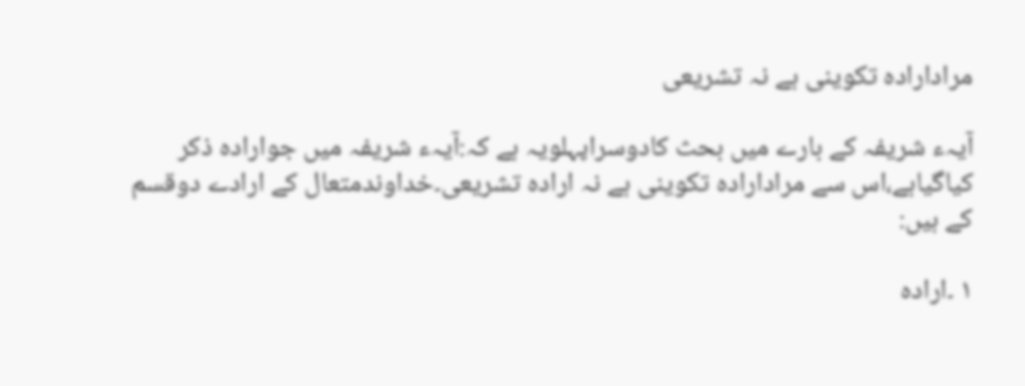مرادارادہ تکوینی ہے نہ تشریعی

آیہء شریفہ کے بارے میں بحث کادوسراپہلویہ ہے کہ:آیہء شریفہ میں جوارادہ ذکر کیاگیاہے،اس سے مرادارادہ تکوینی ہے نہ ارادہ تشریعی۔خداوندمتعال کے ارادے دوقسم کے ہیں:

۱ ۔ارادہ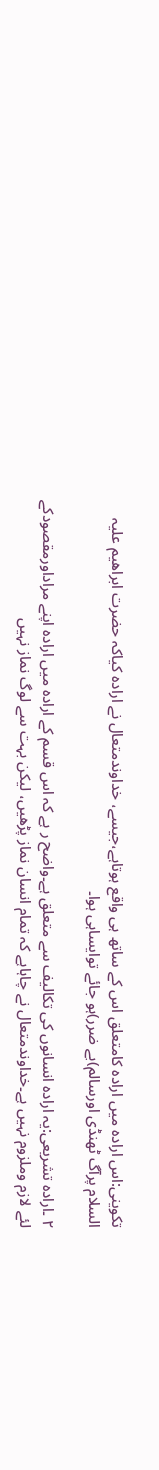تکوینی:اس ارادہ میں ارادہ کامتعلق اس کے ساتھ ہی واقع ہوتاہے،جیسے، خداوندمتعال نے ارادہ کیاکہ حضرت ابراھیم علیہ السلام پرآگ ٹھنڈی اورسالم)بے ضرر)ہو جائے توایساہی ہوا۔

۲ ۔ارادہ تشریعی:یہ ارادہ انسانوں کی تکالیف سے متعلق ہے۔واضح ر ہے کہ اس قسم کے ارادہ میں ارادہ اپنے مراداورمقصودکے لئے لازم وملزوم نہیں ہے۔خداوندمتعال نے چاہاہے کہ تمام انسان نماز پڑھیں، لیکن بہت سے لوگ نماز نہیں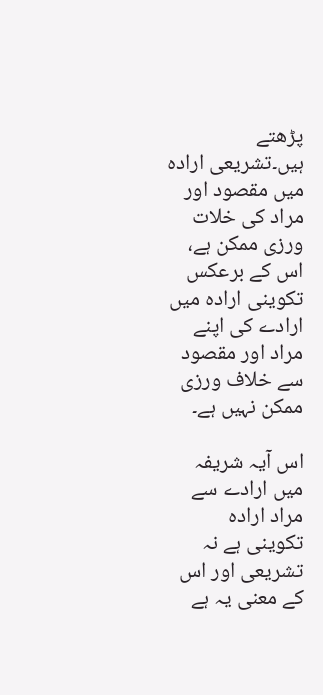پڑھتے ہیں۔تشریعی ارادہ میں مقصود اور مراد کی خلات ورزی ممکن ہے، اس کے برعکس تکوینی ارادہ میں ارادے کی اپنے مراد اور مقصود سے خلاف ورزی ممکن نہیں ہے۔

اس آیہ شریفہ میں ارادے سے مراد ارادہ تکوینی ہے نہ تشریعی اور اس کے معنی یہ ہے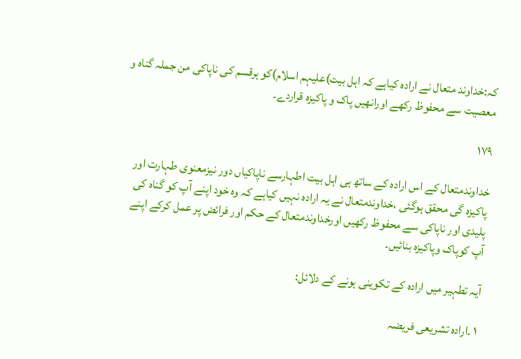کہ:خداوند متعال نے ارادہ کیاہے کہ اہل بیت)علیہم اسلام)کو ہرقسم کی ناپاکی من جملہ گناہ و معصیت سے محفوظ رکھے اورانھیں پاک و پاکیزہ قراردے۔

۱۷۹

خداوندمتعال کے اس ارادہ کے ساتھ ہی اہل بیت اطہارسے ناپاکیاں دور نیزمعنوی طہارت اور پاکیزہ گی محقق ہوگئی ،خداوندمتعال نے یہ ارادہ نہیں کیاہے کہ وہ خود اپنے آپ کو گناہ کی پلیدی اور ناپاکی سے محفوظ رکھیں اورخداوندمتعال کے حکم اور فرائض پر عمل کرکے اپنے آپ کوپاک وپاکیزہ بنائیں۔

آیہ تطہیر میں ارادہ کے تکوینی ہونے کے دلائل:

۱ ۔ارادہ تشریعی فریضہ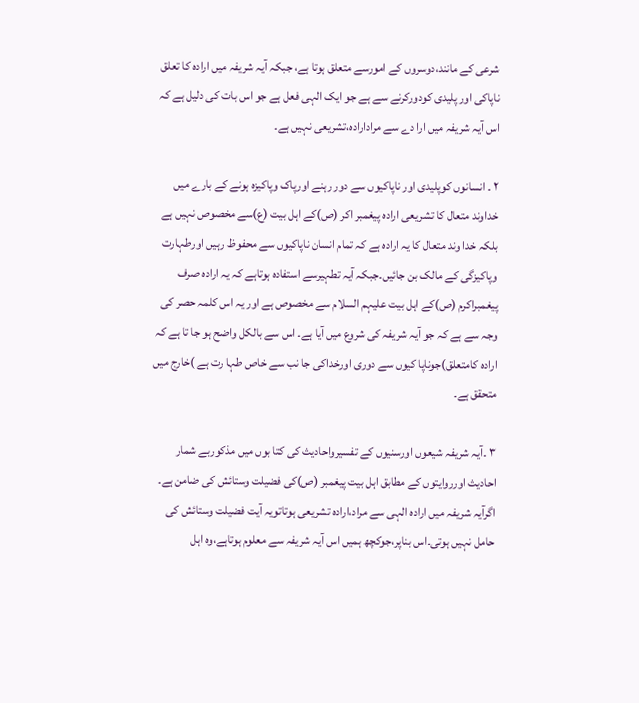شرعی کے مانند،دوسروں کے امورسے متعلق ہوتا ہے، جبکہ آیہ شریفہ میں ارادہ کا تعلق ناپاکی اور پلیدی کودورکرنے سے ہے جو ایک الہی فعل ہے جو اس بات کی دلیل ہے کہ اس آیہ شریفہ میں ارا دے سے مرادارادہ،تشریعی نہیں ہے۔

۲ ۔ انسانوں کوپلیدی اور ناپاکیوں سے دور رہنے اورپاک وپاکیزہ ہونے کے بارے میں خداوند متعال کا تشریعی ارادہ پیغمبر اکر (ص)کے اہل بیت (ع)سے مخصوص نہیں ہے بلکہ خدا وند متعال کا یہ ارادہ ہے کہ تمام انسان ناپاکیوں سے محفوظ رہیں اورطہارت وپاکیزگی کے مالک بن جائیں۔جبکہ آیہ تطہیرسے استفادہ ہوتاہے کہ یہ ارادہ صرف پیغمبراکرم (ص)کے اہل بیت علیہم السلام سے مخصوص ہے اور یہ اس کلمہ حصر کی وجہ سے ہے کہ جو آیہ شریفہ کی شروع میں آیا ہے۔ اس سے بالکل واضح ہو جا تا ہے کہ ارادہ کامتعلق)جوناپا کیوں سے دوری اورخداکی جا نب سے خاص طہا رت ہے )خارج میں متحقق ہے۔

۳ ۔آیہ شریفہ شیعوں اورسنیوں کے تفسیرواحادیث کی کتا بوں میں مذکوربے شمار احادیث اورروایتوں کے مطابق اہل بیت پیغمبر (ص)کی فضیلت وستائش کی ضامن ہے۔ اگرآیہ شریفہ میں ارادہ الہی سے مراد،ارادہ تشریعی ہوتاتویہ آیت فضیلت وستائش کی حامل نہیں ہوتی۔اس بناپر،جوکچھ ہمیں اس آیہ شریفہ سے معلوم ہوتاہے،وہ اہل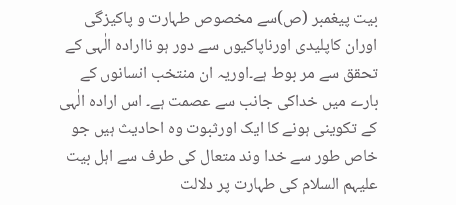بیت پیغمبر (ص)سے مخصوص طہارت و پاکیزگی اوران کاپلیدی اورناپاکیوں سے دور ہو ناارادہ الٰہی کے تحقق سے مر بوط ہے۔اوریہ ان منتخب انسانوں کے بارے میں خداکی جانب سے عصمت ہے۔ اس ارادہ الٰہی کے تکوینی ہونے کا ایک اورثبوت وہ احادیث ہیں جو خاص طور سے خدا وند متعال کی طرف سے اہل بیت علیہم السلام کی طہارت پر دلالت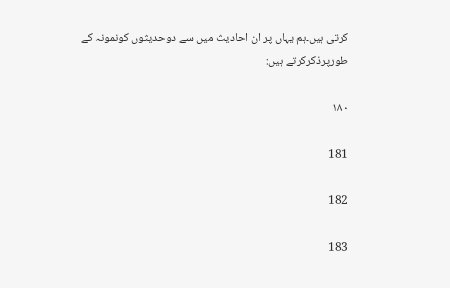کرتی ہیں۔ہم یہاں پر ان احادیث میں سے دوحدیثوں کونمونہ کے طورپرذکرکرتے ہیں:

۱۸۰

181

182

183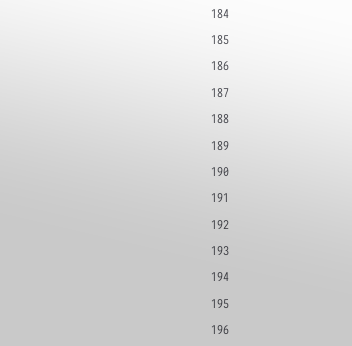184

185

186

187

188

189

190

191

192

193

194

195

196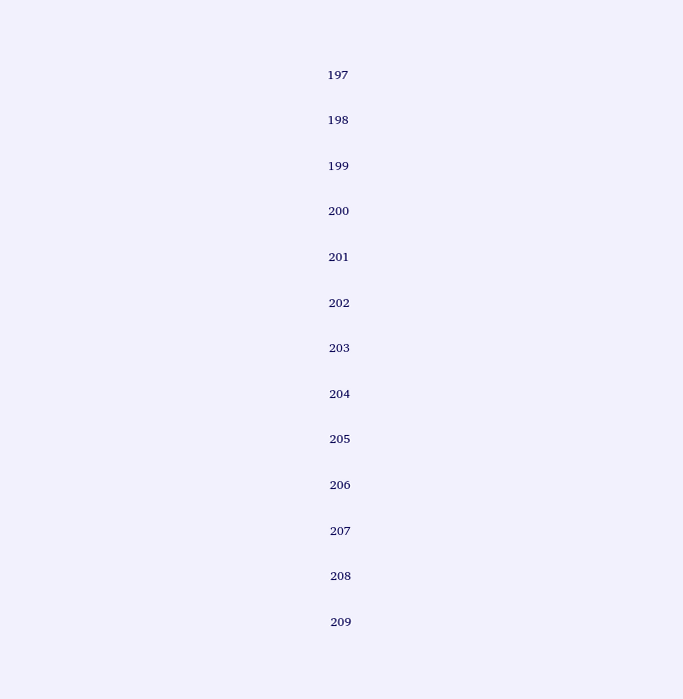197

198

199

200

201

202

203

204

205

206

207

208

209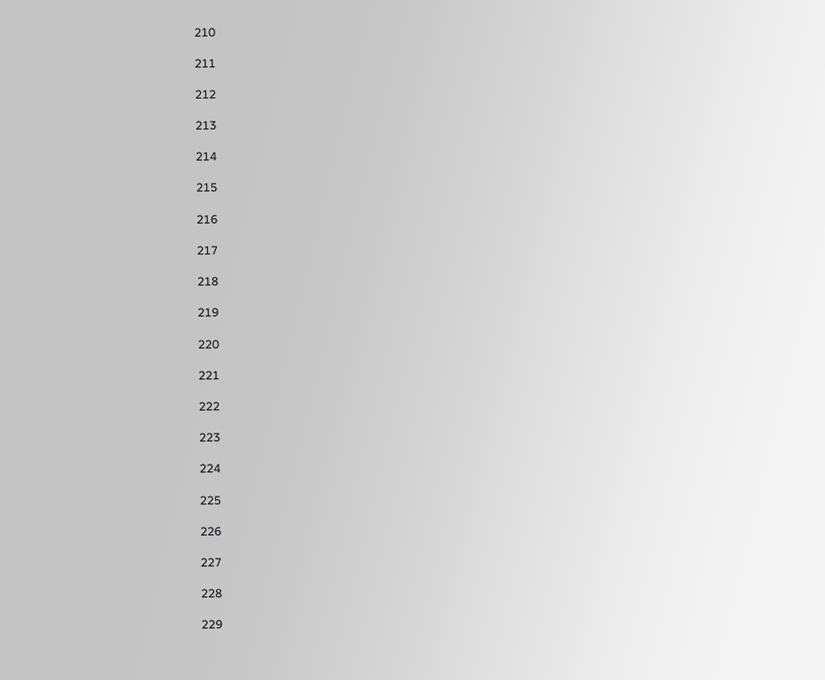210

211

212

213

214

215

216

217

218

219

220

221

222

223

224

225

226

227

228

229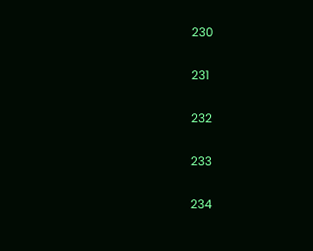230

231

232

233

234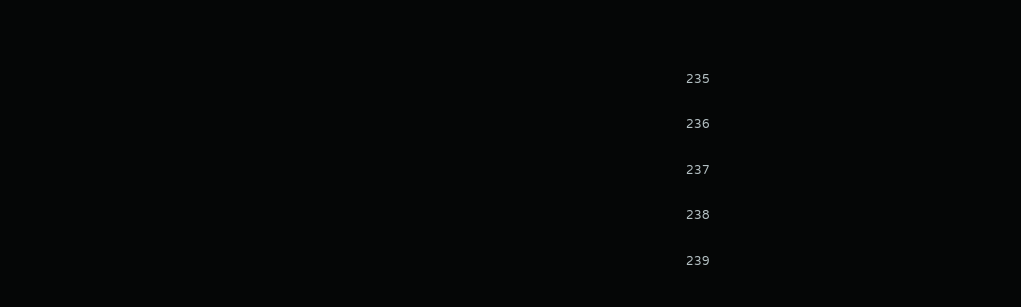235

236

237

238

239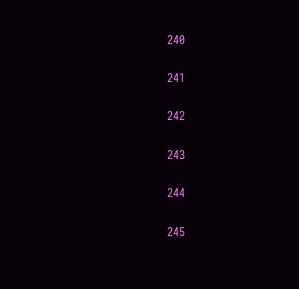240

241

242

243

244

245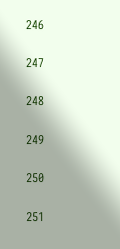246

247

248

249

250

251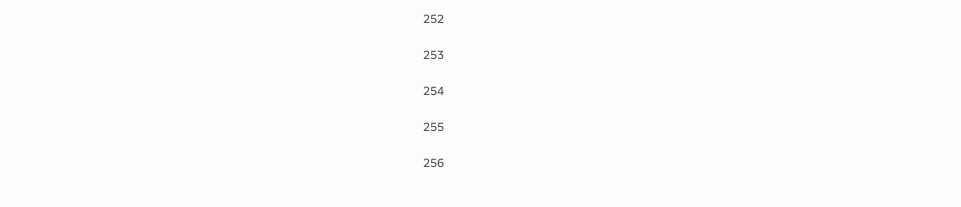252

253

254

255

256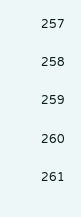257

258

259

260

261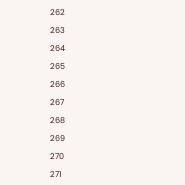262

263

264

265

266

267

268

269

270

271